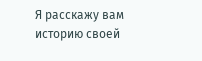Я расскажу вам историю своей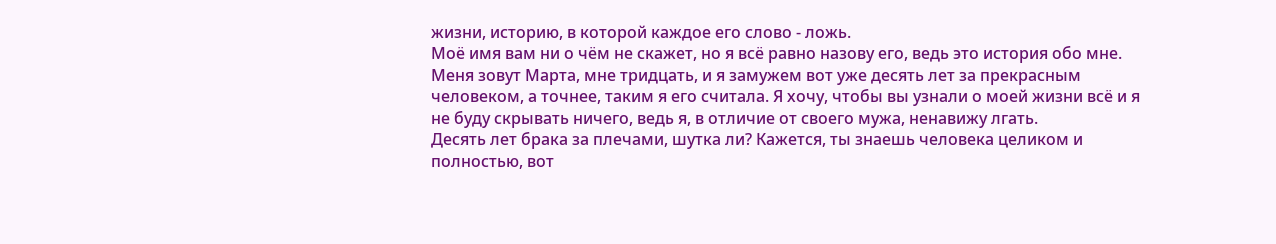жизни, историю, в которой каждое его слово - ложь.
Моё имя вам ни о чём не скажет, но я всё равно назову его, ведь это история обо мне. Меня зовут Марта, мне тридцать, и я замужем вот уже десять лет за прекрасным человеком, а точнее, таким я его считала. Я хочу, чтобы вы узнали о моей жизни всё и я не буду скрывать ничего, ведь я, в отличие от своего мужа, ненавижу лгать.
Десять лет брака за плечами, шутка ли? Кажется, ты знаешь человека целиком и полностью, вот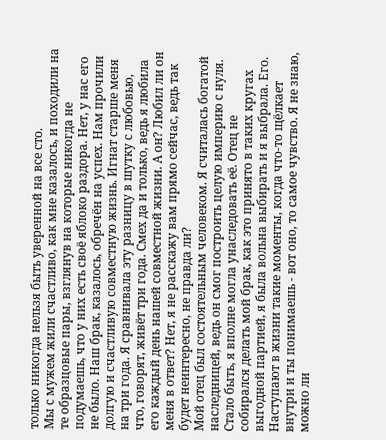только никогда нельзя быть уверенной на все сто.
Мы с мужем жили счастливо, как мне казалось, и походили на те образцовые пары, взглянув на которые никогда не подумаешь, что у них есть своё яблоко раздора. Нет, у нас его не было. Наш брак, казалось, обречён на успех. Нам прочили долгую и счастливую совместную жизнь. Игнат старше меня на три года. Я сравнивала эту разницу в шутку с любовью, что, говорят, живёт три года. Смех да и только, ведь я любила его каждый день нашей совместной жизни. А он? Любил ли он меня в ответ? Нет, я не расскажу вам прямо сейчас, ведь так будет неинтересно, не правда ли?
Мой отец был состоятельным человеком. Я считалась богатой наследницей, ведь он смог построить целую империю с нуля. Стало быть, я вполне могла унаследовать её. Отец не собирался делать мой брак, как это принято в таких кругах выгодной партией, я была вольна выбирать и я выбрала. Его.
Наступают в жизни такие моменты, когда что-то щёлкает внутри и ты понимаешь - вот оно, то самое чувство. Я не знаю, можно ли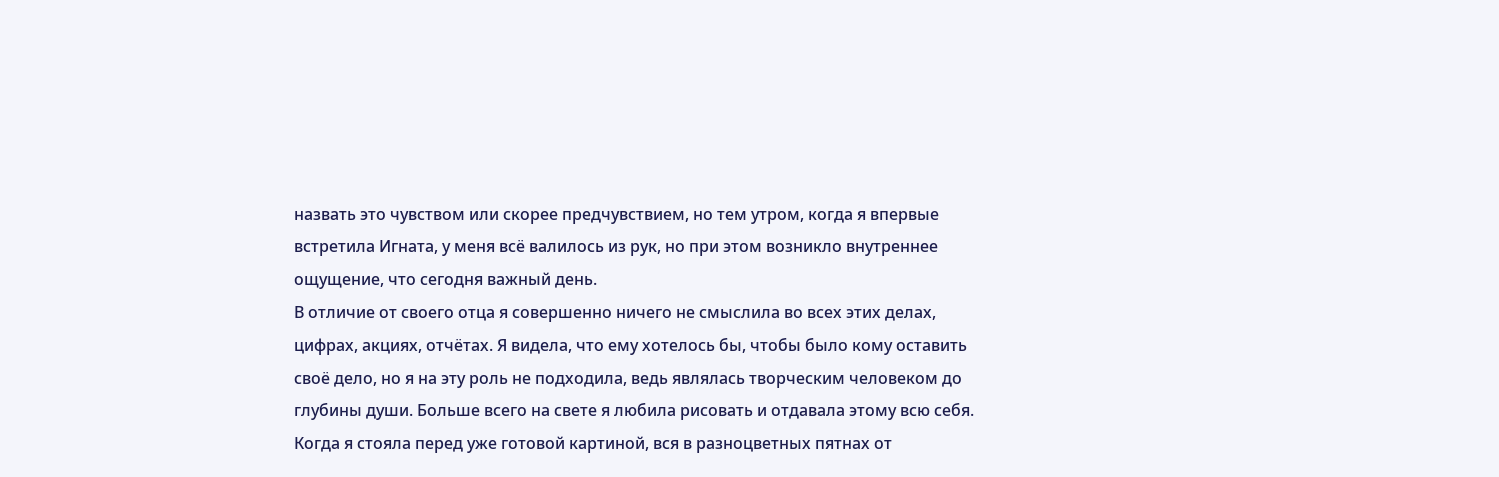назвать это чувством или скорее предчувствием, но тем утром, когда я впервые встретила Игната, у меня всё валилось из рук, но при этом возникло внутреннее ощущение, что сегодня важный день.
В отличие от своего отца я совершенно ничего не смыслила во всех этих делах, цифрах, акциях, отчётах. Я видела, что ему хотелось бы, чтобы было кому оставить своё дело, но я на эту роль не подходила, ведь являлась творческим человеком до глубины души. Больше всего на свете я любила рисовать и отдавала этому всю себя. Когда я стояла перед уже готовой картиной, вся в разноцветных пятнах от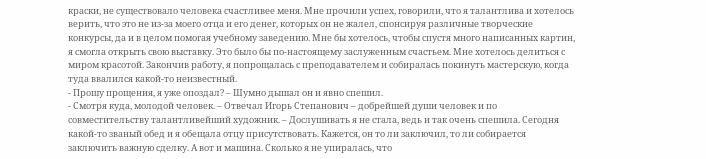краски, не существовало человека счастливее меня. Мне прочили успех, говорили, что я талантлива и хотелось верить, что это не из-за моего отца и его денег, которых он не жалел, спонсируя различные творческие конкурсы, да и в целом помогая учебному заведению. Мне бы хотелось, чтобы спустя много написанных картин, я смогла открыть свою выставку. Это было бы по-настоящему заслуженным счастьем. Мне хотелось делиться с миром красотой. Закончив работу, я попрощалась с преподавателем и собиралась покинуть мастерскую, когда туда ввалился какой-то неизвестный.
- Прошу прощения, я уже опоздал? – Шумно дышал он и явно спешил.
- Смотря куда, молодой человек. – Отвечал Игорь Степанович – добрейшей души человек и по совместительству талантливейший художник. – Дослушивать я не стала, ведь и так очень спешила. Сегодня какой-то званый обед и я обещала отцу присутствовать. Кажется, он то ли заключил, то ли собирается заключить важную сделку. А вот и машина. Сколько я не упиралась, что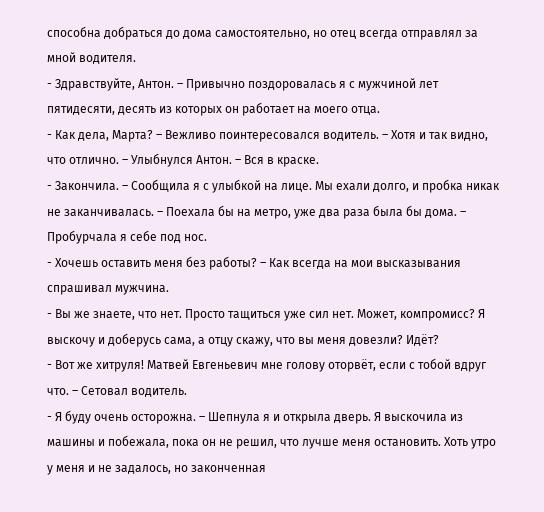способна добраться до дома самостоятельно, но отец всегда отправлял за мной водителя.
- Здравствуйте, Антон. – Привычно поздоровалась я с мужчиной лет пятидесяти, десять из которых он работает на моего отца.
- Как дела, Марта? – Вежливо поинтересовался водитель. – Хотя и так видно, что отлично. – Улыбнулся Антон. – Вся в краске.
- Закончила. – Сообщила я с улыбкой на лице. Мы ехали долго, и пробка никак не заканчивалась. – Поехала бы на метро, уже два раза была бы дома. – Пробурчала я себе под нос.
- Хочешь оставить меня без работы? – Как всегда на мои высказывания спрашивал мужчина.
- Вы же знаете, что нет. Просто тащиться уже сил нет. Может, компромисс? Я выскочу и доберусь сама, а отцу скажу, что вы меня довезли? Идёт?
- Вот же хитруля! Матвей Евгеньевич мне голову оторвёт, если с тобой вдруг что. – Сетовал водитель.
- Я буду очень осторожна. – Шепнула я и открыла дверь. Я выскочила из машины и побежала, пока он не решил, что лучше меня остановить. Хоть утро у меня и не задалось, но законченная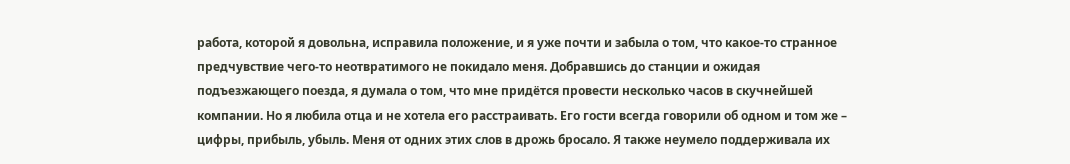работа, которой я довольна, исправила положение, и я уже почти и забыла о том, что какое-то странное предчувствие чего-то неотвратимого не покидало меня. Добравшись до станции и ожидая подъезжающего поезда, я думала о том, что мне придётся провести несколько часов в скучнейшей компании. Но я любила отца и не хотела его расстраивать. Его гости всегда говорили об одном и том же – цифры, прибыль, убыль. Меня от одних этих слов в дрожь бросало. Я также неумело поддерживала их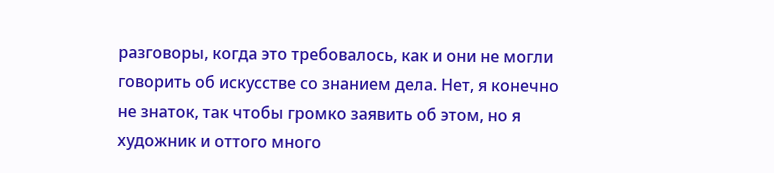разговоры, когда это требовалось, как и они не могли говорить об искусстве со знанием дела. Нет, я конечно не знаток, так чтобы громко заявить об этом, но я художник и оттого много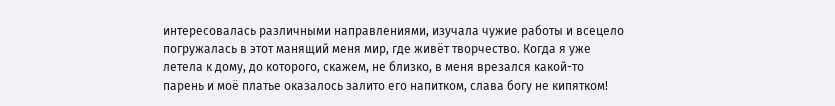интересовалась различными направлениями, изучала чужие работы и всецело погружалась в этот манящий меня мир, где живёт творчество. Когда я уже летела к дому, до которого, скажем, не близко, в меня врезался какой-то парень и моё платье оказалось залито его напитком, слава богу не кипятком!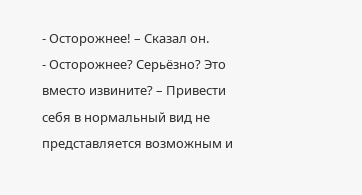- Осторожнее! – Сказал он.
- Осторожнее? Серьёзно? Это вместо извините? – Привести себя в нормальный вид не представляется возможным и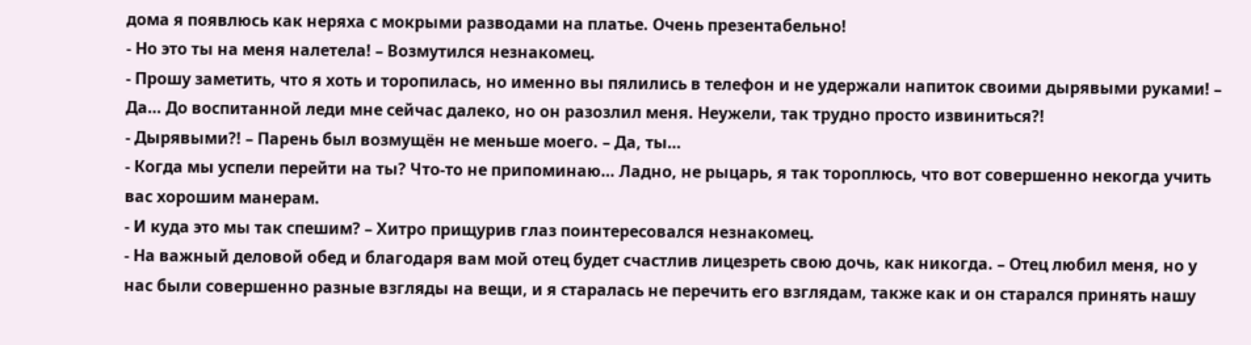дома я появлюсь как неряха с мокрыми разводами на платье. Очень презентабельно!
- Но это ты на меня налетела! – Возмутился незнакомец.
- Прошу заметить, что я хоть и торопилась, но именно вы пялились в телефон и не удержали напиток своими дырявыми руками! – Да… До воспитанной леди мне сейчас далеко, но он разозлил меня. Неужели, так трудно просто извиниться?!
- Дырявыми?! – Парень был возмущён не меньше моего. – Да, ты…
- Когда мы успели перейти на ты? Что-то не припоминаю… Ладно, не рыцарь, я так тороплюсь, что вот совершенно некогда учить вас хорошим манерам.
- И куда это мы так спешим? – Хитро прищурив глаз поинтересовался незнакомец.
- На важный деловой обед и благодаря вам мой отец будет счастлив лицезреть свою дочь, как никогда. – Отец любил меня, но у нас были совершенно разные взгляды на вещи, и я старалась не перечить его взглядам, также как и он старался принять нашу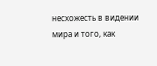несхожесть в видении мира и того, как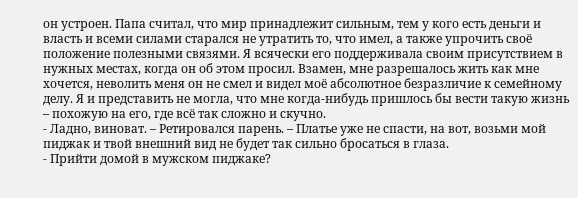он устроен. Папа считал, что мир принадлежит сильным, тем у кого есть деньги и власть и всеми силами старался не утратить то, что имел, а также упрочить своё положение полезными связями. Я всячески его поддерживала своим присутствием в нужных местах, когда он об этом просил. Взамен, мне разрешалось жить как мне хочется, неволить меня он не смел и видел моё абсолютное безразличие к семейному делу. Я и представить не могла, что мне когда-нибудь пришлось бы вести такую жизнь – похожую на его, где всё так сложно и скучно.
- Ладно, виноват. – Ретировался парень. – Платье уже не спасти, на вот, возьми мой пиджак и твой внешний вид не будет так сильно бросаться в глаза.
- Прийти домой в мужском пиджаке?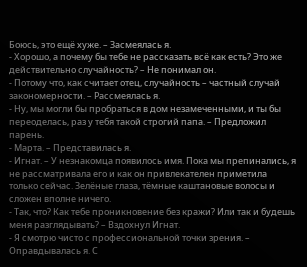Боюсь, это ещё хуже. – Засмеялась я.
- Хорошо, а почему бы тебе не рассказать всё как есть? Это же действительно случайность? – Не понимал он.
- Потому что, как считает отец, случайность – частный случай закономерности. – Рассмеялась я.
- Ну, мы могли бы пробраться в дом незамеченными, и ты бы переоделась, раз у тебя такой строгий папа. – Предложил парень.
- Марта. – Представилась я.
- Игнат. – У незнакомца появилось имя. Пока мы препинались, я не рассматривала его и как он привлекателен приметила только сейчас. Зелёные глаза, тёмные каштановые волосы и сложен вполне ничего.
- Так, что? Как тебе проникновение без кражи? Или так и будешь меня разглядывать? – Вздохнул Игнат.
- Я смотрю чисто с профессиональной точки зрения. – Оправдывалась я. С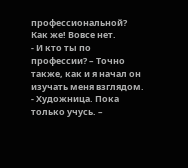профессиональной? Как же! Вовсе нет.
- И кто ты по профессии? – Точно также, как и я начал он изучать меня взглядом.
- Художница. Пока только учусь. –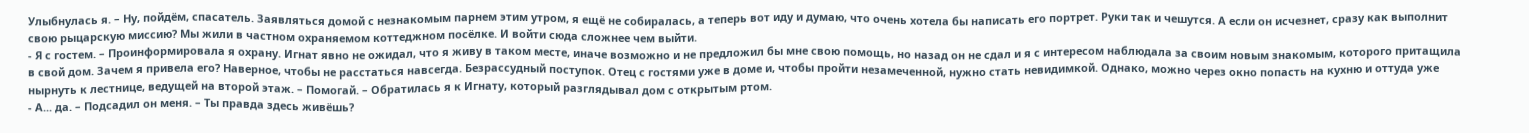Улыбнулась я. – Ну, пойдём, спасатель. Заявляться домой с незнакомым парнем этим утром, я ещё не собиралась, а теперь вот иду и думаю, что очень хотела бы написать его портрет. Руки так и чешутся. А если он исчезнет, сразу как выполнит свою рыцарскую миссию? Мы жили в частном охраняемом коттеджном посёлке. И войти сюда сложнее чем выйти.
- Я с гостем. – Проинформировала я охрану. Игнат явно не ожидал, что я живу в таком месте, иначе возможно и не предложил бы мне свою помощь, но назад он не сдал и я с интересом наблюдала за своим новым знакомым, которого притащила в свой дом. Зачем я привела его? Наверное, чтобы не расстаться навсегда. Безрассудный поступок. Отец с гостями уже в доме и, чтобы пройти незамеченной, нужно стать невидимкой. Однако, можно через окно попасть на кухню и оттуда уже нырнуть к лестнице, ведущей на второй этаж. – Помогай. – Обратилась я к Игнату, который разглядывал дом с открытым ртом.
- А... да. – Подсадил он меня. – Ты правда здесь живёшь?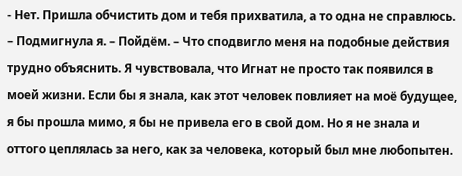- Нет. Пришла обчистить дом и тебя прихватила, а то одна не справлюсь. – Подмигнула я. – Пойдём. – Что сподвигло меня на подобные действия трудно объяснить. Я чувствовала, что Игнат не просто так появился в моей жизни. Если бы я знала, как этот человек повлияет на моё будущее, я бы прошла мимо, я бы не привела его в свой дом. Но я не знала и оттого цеплялась за него, как за человека, который был мне любопытен.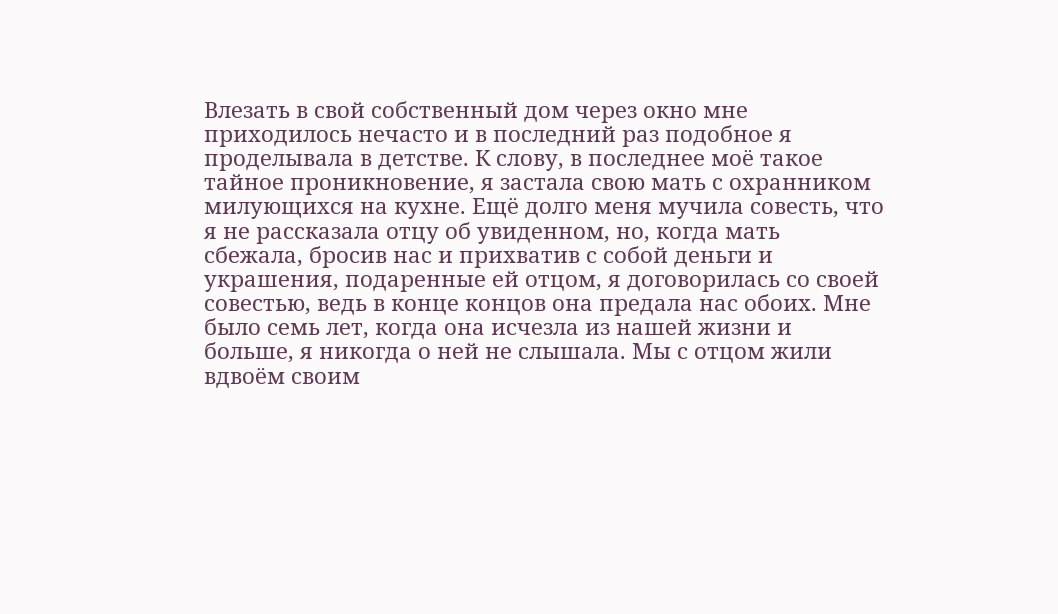Влезать в свой собственный дом через окно мне приходилось нечасто и в последний раз подобное я проделывала в детстве. К слову, в последнее моё такое тайное проникновение, я застала свою мать с охранником милующихся на кухне. Ещё долго меня мучила совесть, что я не рассказала отцу об увиденном, но, когда мать сбежала, бросив нас и прихватив с собой деньги и украшения, подаренные ей отцом, я договорилась со своей совестью, ведь в конце концов она предала нас обоих. Мне было семь лет, когда она исчезла из нашей жизни и больше, я никогда о ней не слышала. Мы с отцом жили вдвоём своим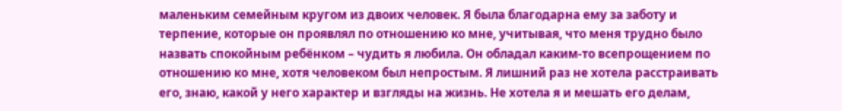маленьким семейным кругом из двоих человек. Я была благодарна ему за заботу и терпение, которые он проявлял по отношению ко мне, учитывая, что меня трудно было назвать спокойным ребёнком – чудить я любила. Он обладал каким-то всепрощением по отношению ко мне, хотя человеком был непростым. Я лишний раз не хотела расстраивать его, знаю, какой у него характер и взгляды на жизнь. Не хотела я и мешать его делам,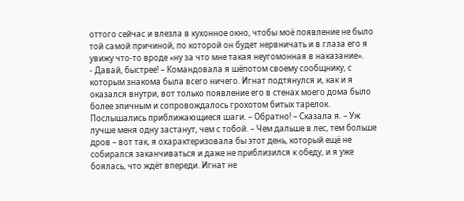оттого сейчас и влезла в кухонное окно, чтобы моё появление не было той самой причиной, по которой он будет нервничать и в глаза его я увижу что-то вроде «ну за что мне такая неугомонная в наказание».
- Давай, быстрее! – Командовала я шёпотом своему сообщнику, с которым знакома была всего ничего. Игнат подтянулся и, как и я оказался внутри, вот только появление его в стенах моего дома было более эпичным и сопровождалось грохотом битых тарелок. Послышались приближающиеся шаги. – Обратно! – Сказала я. – Уж лучше меня одну застанут, чем с тобой. – Чем дальше в лес, тем больше дров – вот так, я охарактеризовала бы этот день, который ещё не собирался заканчиваться и даже не приблизился к обеду, и я уже боялась, что ждёт впереди. Игнат не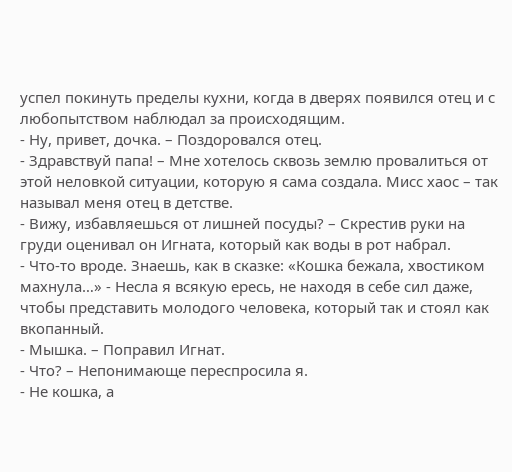успел покинуть пределы кухни, когда в дверях появился отец и с любопытством наблюдал за происходящим.
- Ну, привет, дочка. – Поздоровался отец.
- Здравствуй папа! – Мне хотелось сквозь землю провалиться от этой неловкой ситуации, которую я сама создала. Мисс хаос – так называл меня отец в детстве.
- Вижу, избавляешься от лишней посуды? – Скрестив руки на груди оценивал он Игната, который как воды в рот набрал.
- Что-то вроде. Знаешь, как в сказке: «Кошка бежала, хвостиком махнула…» - Несла я всякую ересь, не находя в себе сил даже, чтобы представить молодого человека, который так и стоял как вкопанный.
- Мышка. – Поправил Игнат.
- Что? – Непонимающе переспросила я.
- Не кошка, а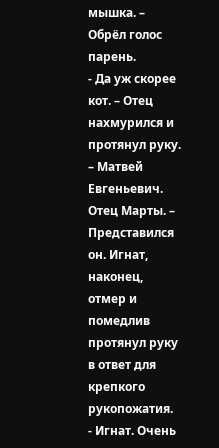мышка. – Обрёл голос парень.
- Да уж скорее кот. – Отец нахмурился и протянул руку. – Матвей Евгеньевич. Отец Марты. – Представился он. Игнат, наконец, отмер и помедлив протянул руку в ответ для крепкого рукопожатия.
- Игнат. Очень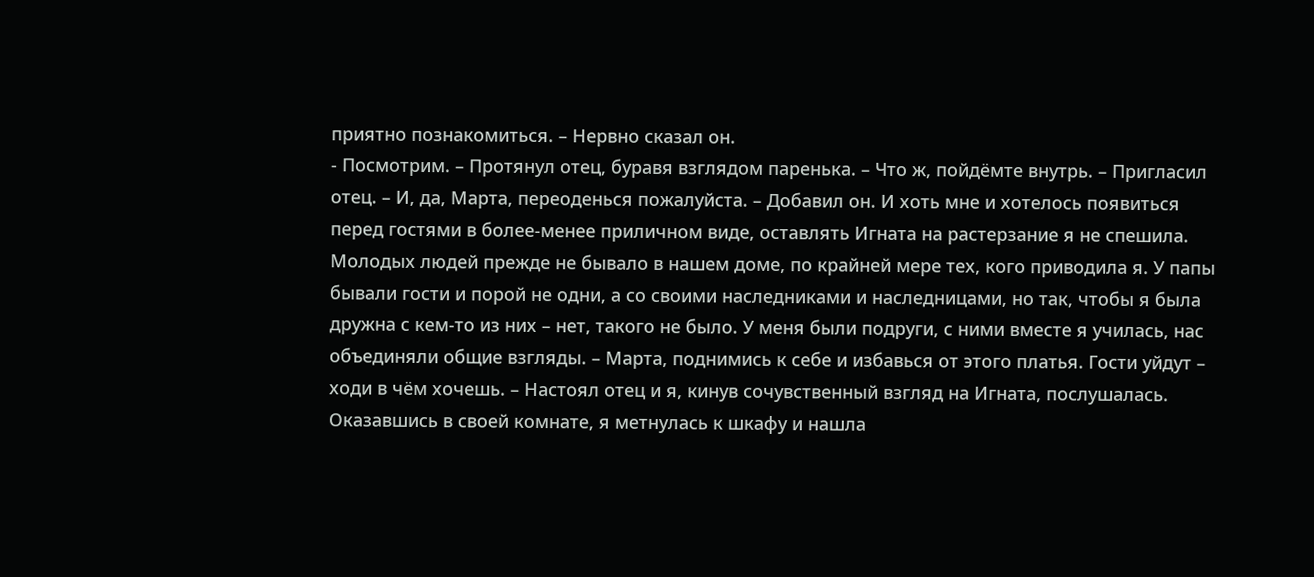приятно познакомиться. – Нервно сказал он.
- Посмотрим. – Протянул отец, буравя взглядом паренька. – Что ж, пойдёмте внутрь. – Пригласил отец. – И, да, Марта, переоденься пожалуйста. – Добавил он. И хоть мне и хотелось появиться перед гостями в более-менее приличном виде, оставлять Игната на растерзание я не спешила. Молодых людей прежде не бывало в нашем доме, по крайней мере тех, кого приводила я. У папы бывали гости и порой не одни, а со своими наследниками и наследницами, но так, чтобы я была дружна с кем-то из них – нет, такого не было. У меня были подруги, с ними вместе я училась, нас объединяли общие взгляды. – Марта, поднимись к себе и избавься от этого платья. Гости уйдут – ходи в чём хочешь. – Настоял отец и я, кинув сочувственный взгляд на Игната, послушалась. Оказавшись в своей комнате, я метнулась к шкафу и нашла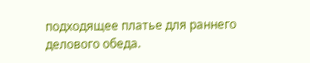подходящее платье для раннего делового обеда.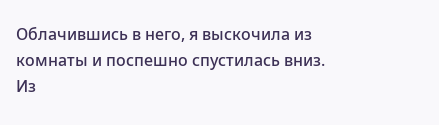Облачившись в него, я выскочила из комнаты и поспешно спустилась вниз. Из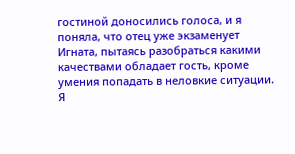гостиной доносились голоса, и я поняла, что отец уже экзаменует Игната, пытаясь разобраться какими качествами обладает гость, кроме умения попадать в неловкие ситуации. Я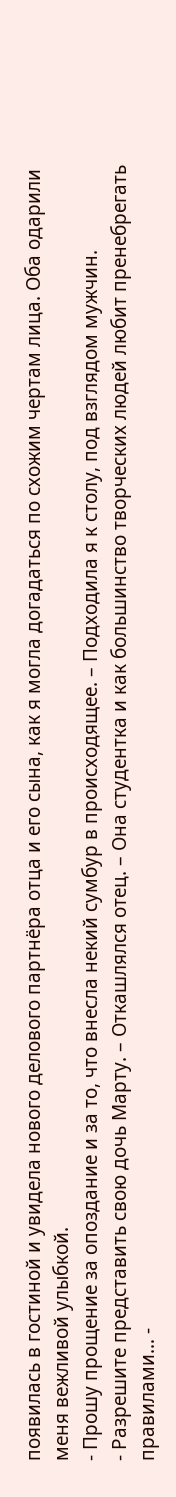появилась в гостиной и увидела нового делового партнёра отца и его сына, как я могла догадаться по схожим чертам лица. Оба одарили меня вежливой улыбкой.
- Прошу прощение за опоздание и за то, что внесла некий сумбур в происходящее. – Подходила я к столу, под взглядом мужчин.
- Разрешите представить свою дочь Марту. – Откашлялся отец. – Она студентка и как большинство творческих людей любит пренебрегать правилами… -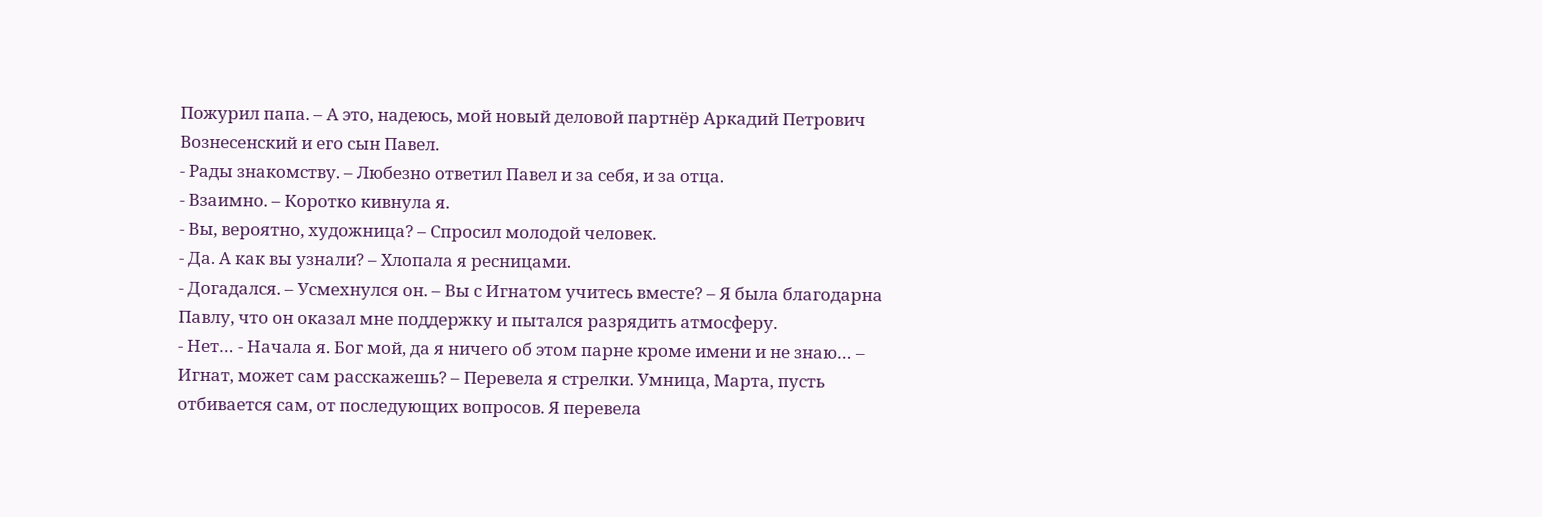Пожурил папа. – А это, надеюсь, мой новый деловой партнёр Аркадий Петрович Вознесенский и его сын Павел.
- Рады знакомству. – Любезно ответил Павел и за себя, и за отца.
- Взаимно. – Коротко кивнула я.
- Вы, вероятно, художница? – Спросил молодой человек.
- Да. А как вы узнали? – Хлопала я ресницами.
- Догадался. – Усмехнулся он. – Вы с Игнатом учитесь вместе? – Я была благодарна Павлу, что он оказал мне поддержку и пытался разрядить атмосферу.
- Нет… - Начала я. Бог мой, да я ничего об этом парне кроме имени и не знаю… – Игнат, может сам расскажешь? – Перевела я стрелки. Умница, Марта, пусть отбивается сам, от последующих вопросов. Я перевела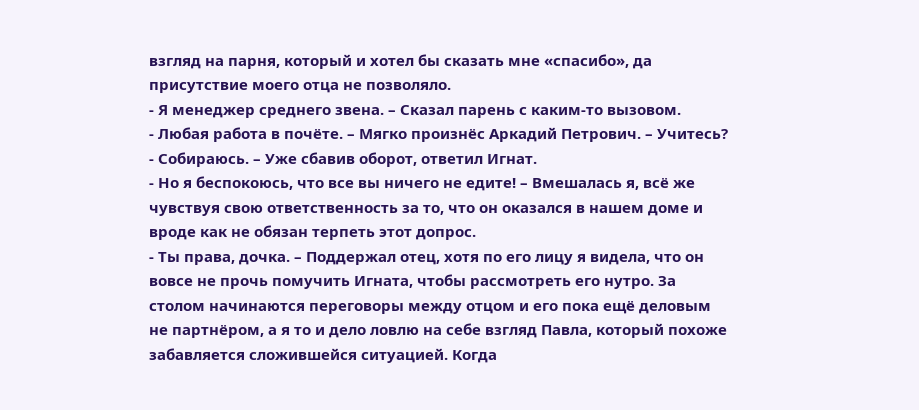взгляд на парня, который и хотел бы сказать мне «спасибо», да присутствие моего отца не позволяло.
- Я менеджер среднего звена. – Сказал парень с каким-то вызовом.
- Любая работа в почёте. – Мягко произнёс Аркадий Петрович. – Учитесь?
- Собираюсь. – Уже сбавив оборот, ответил Игнат.
- Но я беспокоюсь, что все вы ничего не едите! – Вмешалась я, всё же чувствуя свою ответственность за то, что он оказался в нашем доме и вроде как не обязан терпеть этот допрос.
- Ты права, дочка. – Поддержал отец, хотя по его лицу я видела, что он вовсе не прочь помучить Игната, чтобы рассмотреть его нутро. За столом начинаются переговоры между отцом и его пока ещё деловым не партнёром, а я то и дело ловлю на себе взгляд Павла, который похоже забавляется сложившейся ситуацией. Когда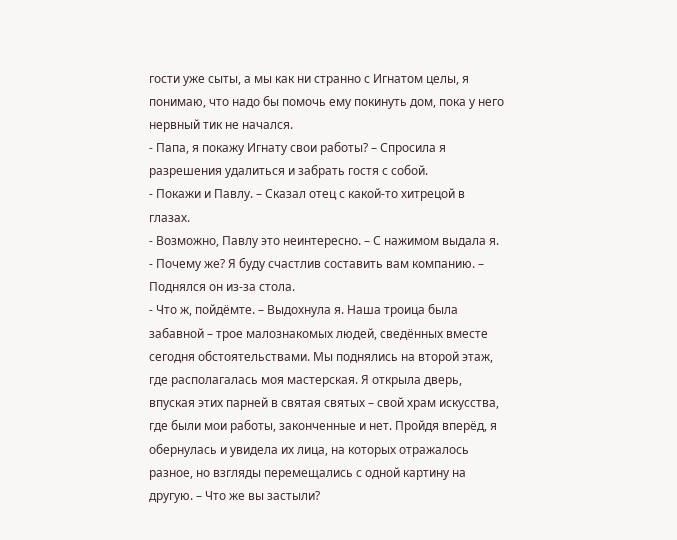гости уже сыты, а мы как ни странно с Игнатом целы, я понимаю, что надо бы помочь ему покинуть дом, пока у него нервный тик не начался.
- Папа, я покажу Игнату свои работы? – Спросила я разрешения удалиться и забрать гостя с собой.
- Покажи и Павлу. – Сказал отец с какой-то хитрецой в глазах.
- Возможно, Павлу это неинтересно. – С нажимом выдала я.
- Почему же? Я буду счастлив составить вам компанию. – Поднялся он из-за стола.
- Что ж, пойдёмте. – Выдохнула я. Наша троица была забавной – трое малознакомых людей, сведённых вместе сегодня обстоятельствами. Мы поднялись на второй этаж, где располагалась моя мастерская. Я открыла дверь, впуская этих парней в святая святых – свой храм искусства, где были мои работы, законченные и нет. Пройдя вперёд, я обернулась и увидела их лица, на которых отражалось разное, но взгляды перемещались с одной картину на другую. – Что же вы застыли?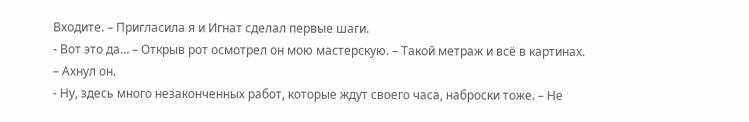Входите. – Пригласила я и Игнат сделал первые шаги.
- Вот это да… – Открыв рот осмотрел он мою мастерскую. – Такой метраж и всё в картинах. – Ахнул он.
- Ну, здесь много незаконченных работ, которые ждут своего часа, наброски тоже. – Не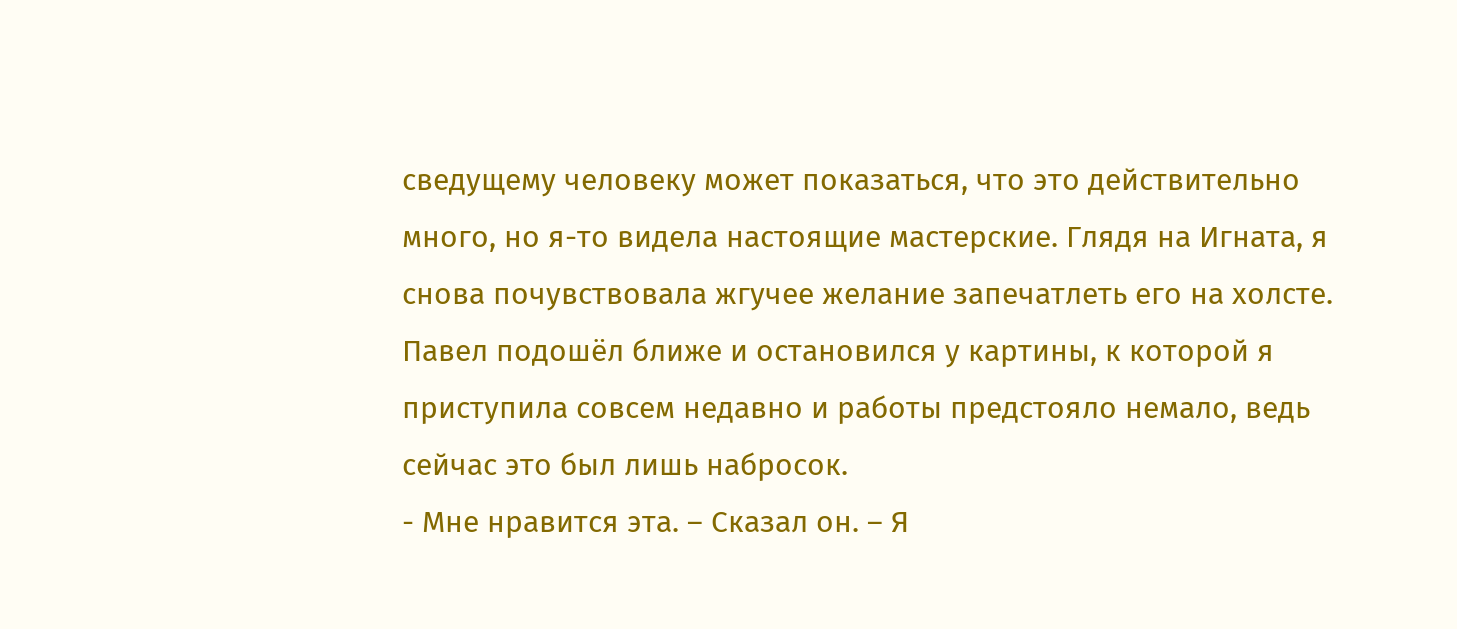сведущему человеку может показаться, что это действительно много, но я-то видела настоящие мастерские. Глядя на Игната, я снова почувствовала жгучее желание запечатлеть его на холсте. Павел подошёл ближе и остановился у картины, к которой я приступила совсем недавно и работы предстояло немало, ведь сейчас это был лишь набросок.
- Мне нравится эта. – Сказал он. – Я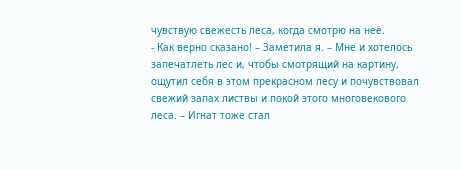чувствую свежесть леса, когда смотрю на неё.
- Как верно сказано! – Заметила я. – Мне и хотелось запечатлеть лес и, чтобы смотрящий на картину, ощутил себя в этом прекрасном лесу и почувствовал свежий запах листвы и покой этого многовекового леса. – Игнат тоже стал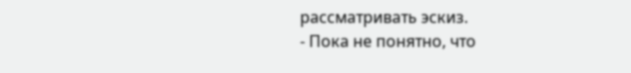рассматривать эскиз.
- Пока не понятно, что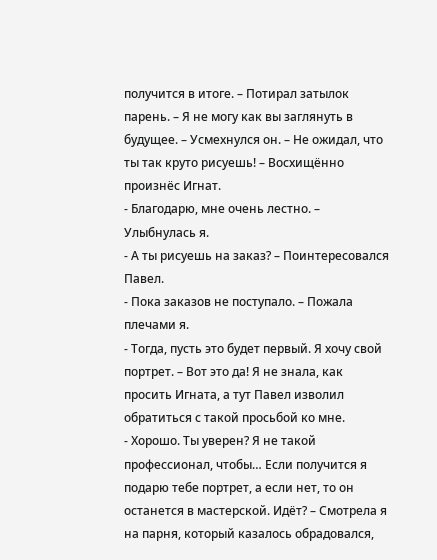получится в итоге. – Потирал затылок парень. – Я не могу как вы заглянуть в будущее. – Усмехнулся он. – Не ожидал, что ты так круто рисуешь! – Восхищённо произнёс Игнат.
- Благодарю, мне очень лестно. – Улыбнулась я.
- А ты рисуешь на заказ? – Поинтересовался Павел.
- Пока заказов не поступало. – Пожала плечами я.
- Тогда, пусть это будет первый. Я хочу свой портрет. – Вот это да! Я не знала, как просить Игната, а тут Павел изволил обратиться с такой просьбой ко мне.
- Хорошо. Ты уверен? Я не такой профессионал, чтобы… Если получится я подарю тебе портрет, а если нет, то он останется в мастерской. Идёт? – Смотрела я на парня, который казалось обрадовался,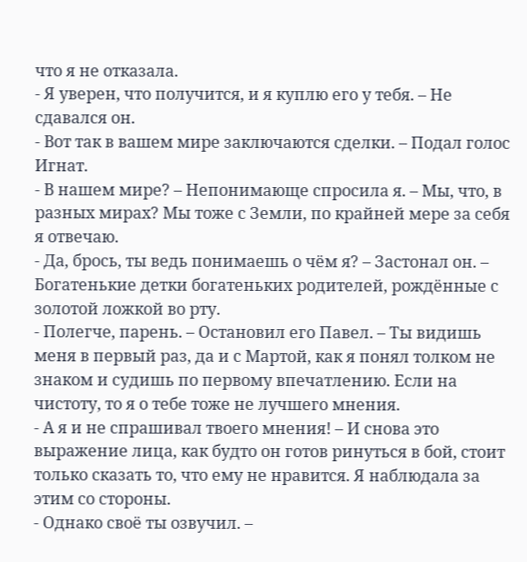что я не отказала.
- Я уверен, что получится, и я куплю его у тебя. – Не сдавался он.
- Вот так в вашем мире заключаются сделки. – Подал голос Игнат.
- В нашем мире? – Непонимающе спросила я. – Мы, что, в разных мирах? Мы тоже с Земли, по крайней мере за себя я отвечаю.
- Да, брось, ты ведь понимаешь о чём я? – Застонал он. – Богатенькие детки богатеньких родителей, рождённые с золотой ложкой во рту.
- Полегче, парень. – Остановил его Павел. – Ты видишь меня в первый раз, да и с Мартой, как я понял толком не знаком и судишь по первому впечатлению. Если на чистоту, то я о тебе тоже не лучшего мнения.
- А я и не спрашивал твоего мнения! – И снова это выражение лица, как будто он готов ринуться в бой, стоит только сказать то, что ему не нравится. Я наблюдала за этим со стороны.
- Однако своё ты озвучил. –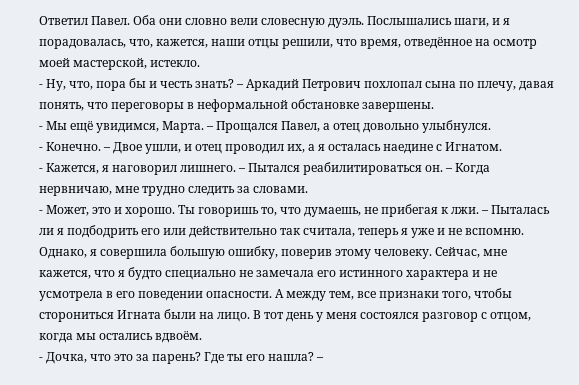Ответил Павел. Оба они словно вели словесную дуэль. Послышались шаги, и я порадовалась, что, кажется, наши отцы решили, что время, отведённое на осмотр моей мастерской, истекло.
- Ну, что, пора бы и честь знать? – Аркадий Петрович похлопал сына по плечу, давая понять, что переговоры в неформальной обстановке завершены.
- Мы ещё увидимся, Марта. – Прощался Павел, а отец довольно улыбнулся.
- Конечно. – Двое ушли, и отец проводил их, а я осталась наедине с Игнатом.
- Кажется, я наговорил лишнего. – Пытался реабилитироваться он. – Когда нервничаю, мне трудно следить за словами.
- Может, это и хорошо. Ты говоришь то, что думаешь, не прибегая к лжи. – Пыталась ли я подбодрить его или действительно так считала, теперь я уже и не вспомню. Однако, я совершила большую ошибку, поверив этому человеку. Сейчас, мне кажется, что я будто специально не замечала его истинного характера и не усмотрела в его поведении опасности. А между тем, все признаки того, чтобы сторониться Игната были на лицо. В тот день у меня состоялся разговор с отцом, когда мы остались вдвоём.
- Дочка, что это за парень? Где ты его нашла? –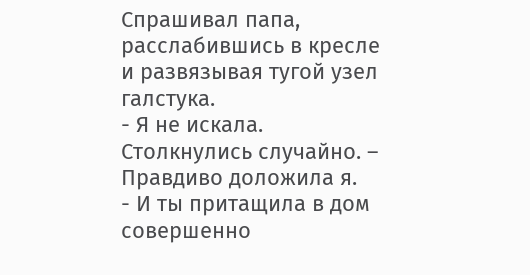Спрашивал папа, расслабившись в кресле и развязывая тугой узел галстука.
- Я не искала. Столкнулись случайно. – Правдиво доложила я.
- И ты притащила в дом совершенно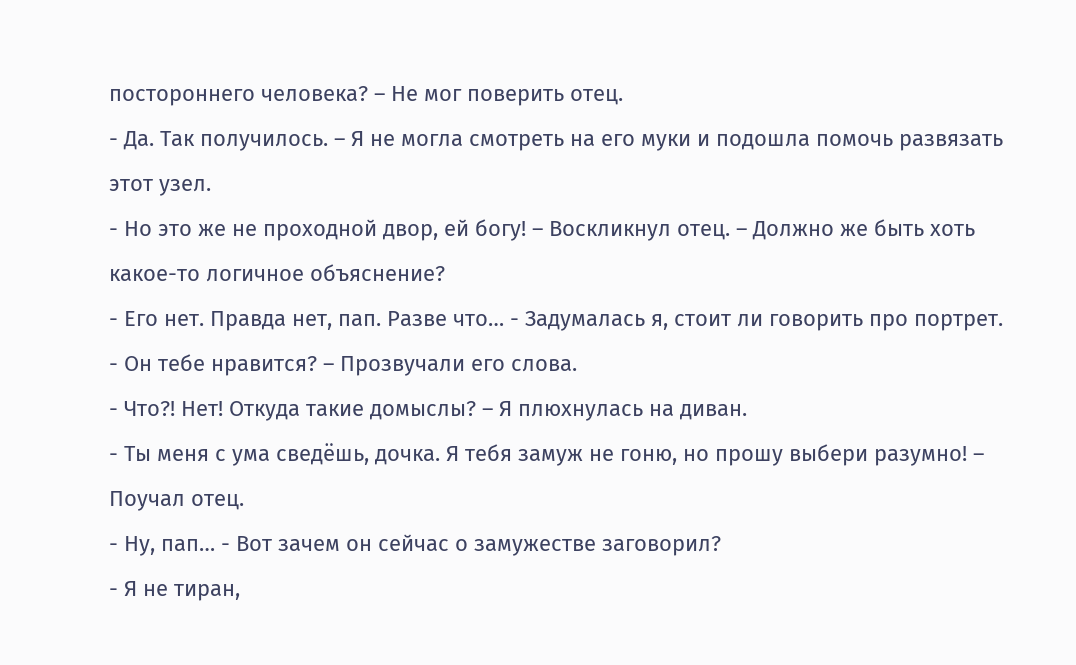постороннего человека? – Не мог поверить отец.
- Да. Так получилось. – Я не могла смотреть на его муки и подошла помочь развязать этот узел.
- Но это же не проходной двор, ей богу! – Воскликнул отец. – Должно же быть хоть какое-то логичное объяснение?
- Его нет. Правда нет, пап. Разве что… - Задумалась я, стоит ли говорить про портрет.
- Он тебе нравится? – Прозвучали его слова.
- Что?! Нет! Откуда такие домыслы? – Я плюхнулась на диван.
- Ты меня с ума сведёшь, дочка. Я тебя замуж не гоню, но прошу выбери разумно! – Поучал отец.
- Ну, пап… - Вот зачем он сейчас о замужестве заговорил?
- Я не тиран,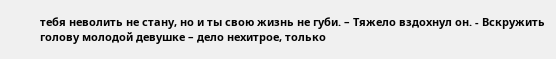тебя неволить не стану, но и ты свою жизнь не губи. – Тяжело вздохнул он. - Вскружить голову молодой девушке – дело нехитрое, только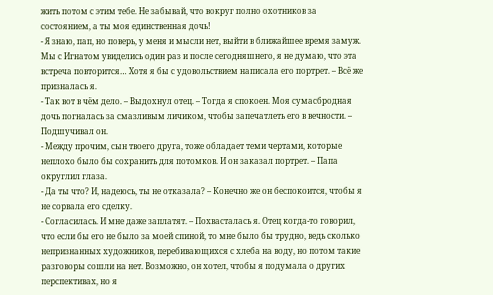жить потом с этим тебе. Не забывай, что вокруг полно охотников за состоянием, а ты моя единственная дочь!
- Я знаю, пап, но поверь, у меня и мысли нет, выйти в ближайшее время замуж. Мы с Игнатом увиделись один раз и после сегодняшнего, я не думаю, что эта встреча повторится… Хотя я бы с удовольствием написала его портрет. – Всё же призналась я.
- Так вот в чём дело. – Выдохнул отец. – Тогда я спокоен. Моя сумасбродная дочь погналась за смазливым личиком, чтобы запечатлеть его в вечности. – Подшучивал он.
- Между прочим, сын твоего друга, тоже обладает теми чертами, которые неплохо было бы сохранить для потомков. И он заказал портрет. – Папа округлил глаза.
- Да ты что? И, надеюсь, ты не отказала? – Конечно же он беспокоится, чтобы я не сорвала его сделку.
- Согласилась. И мне даже заплатят. – Похвасталась я. Отец когда-то говорил, что если бы его не было за моей спиной, то мне было бы трудно, ведь сколько непризнанных художников, перебивающихся с хлеба на воду, но потом такие разговоры сошли на нет. Возможно, он хотел, чтобы я подумала о других перспективах, но я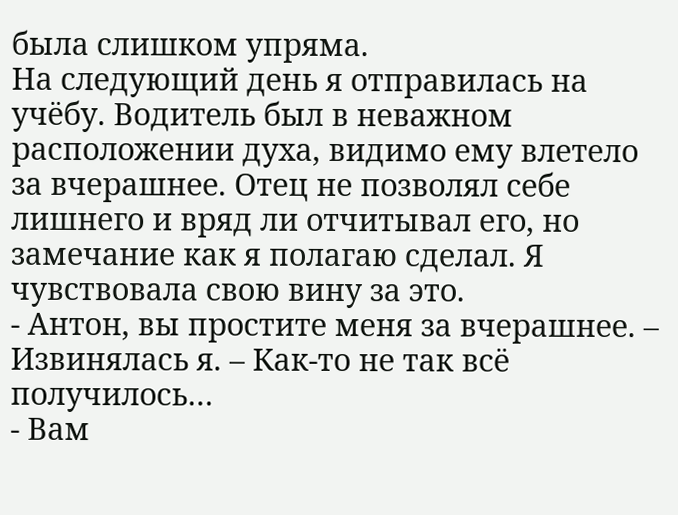была слишком упряма.
На следующий день я отправилась на учёбу. Водитель был в неважном расположении духа, видимо ему влетело за вчерашнее. Отец не позволял себе лишнего и вряд ли отчитывал его, но замечание как я полагаю сделал. Я чувствовала свою вину за это.
- Антон, вы простите меня за вчерашнее. – Извинялась я. – Как-то не так всё получилось…
- Вам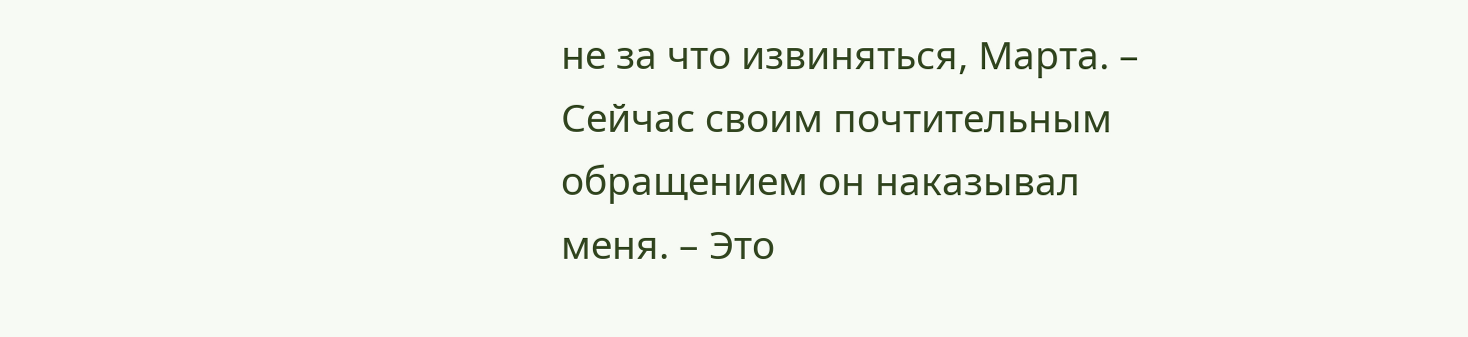не за что извиняться, Марта. – Сейчас своим почтительным обращением он наказывал меня. – Это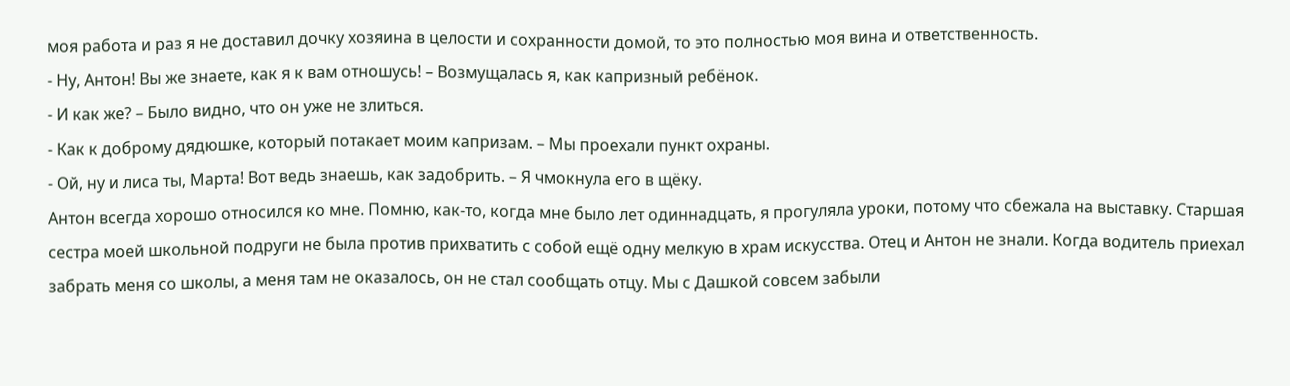моя работа и раз я не доставил дочку хозяина в целости и сохранности домой, то это полностью моя вина и ответственность.
- Ну, Антон! Вы же знаете, как я к вам отношусь! – Возмущалась я, как капризный ребёнок.
- И как же? – Было видно, что он уже не злиться.
- Как к доброму дядюшке, который потакает моим капризам. – Мы проехали пункт охраны.
- Ой, ну и лиса ты, Марта! Вот ведь знаешь, как задобрить. – Я чмокнула его в щёку.
Антон всегда хорошо относился ко мне. Помню, как-то, когда мне было лет одиннадцать, я прогуляла уроки, потому что сбежала на выставку. Старшая сестра моей школьной подруги не была против прихватить с собой ещё одну мелкую в храм искусства. Отец и Антон не знали. Когда водитель приехал забрать меня со школы, а меня там не оказалось, он не стал сообщать отцу. Мы с Дашкой совсем забыли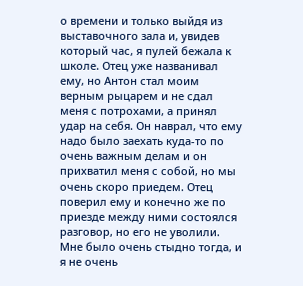о времени и только выйдя из выставочного зала и, увидев который час, я пулей бежала к школе. Отец уже названивал ему, но Антон стал моим верным рыцарем и не сдал меня с потрохами, а принял удар на себя. Он наврал, что ему надо было заехать куда-то по очень важным делам и он прихватил меня с собой, но мы очень скоро приедем. Отец поверил ему и конечно же по приезде между ними состоялся разговор, но его не уволили. Мне было очень стыдно тогда, и я не очень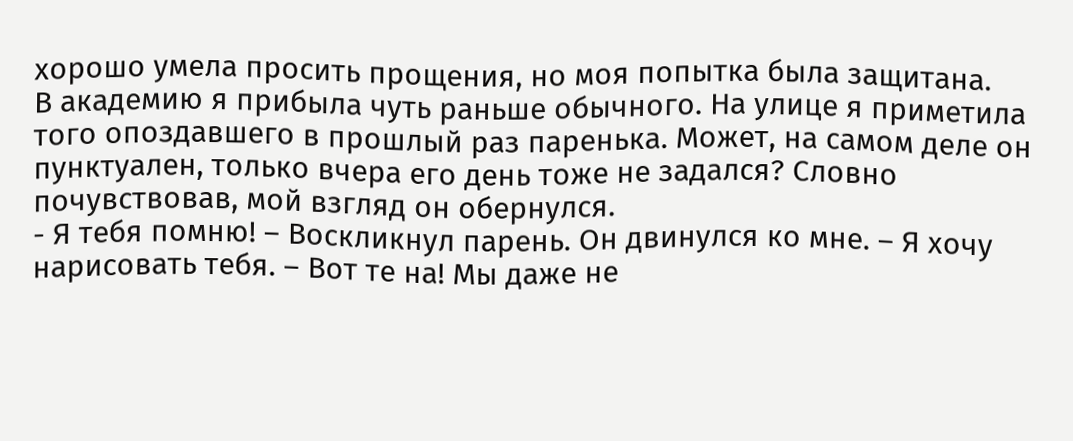хорошо умела просить прощения, но моя попытка была защитана.
В академию я прибыла чуть раньше обычного. На улице я приметила того опоздавшего в прошлый раз паренька. Может, на самом деле он пунктуален, только вчера его день тоже не задался? Словно почувствовав, мой взгляд он обернулся.
- Я тебя помню! – Воскликнул парень. Он двинулся ко мне. – Я хочу нарисовать тебя. – Вот те на! Мы даже не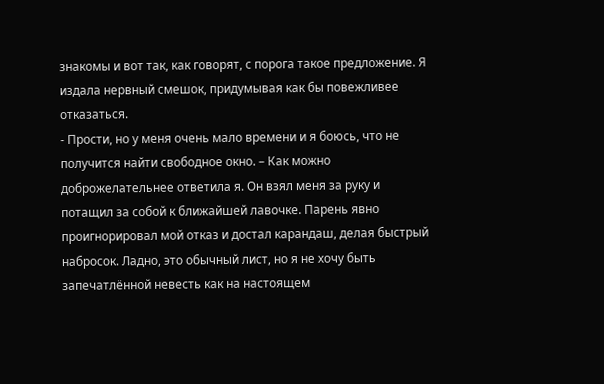знакомы и вот так, как говорят, с порога такое предложение. Я издала нервный смешок, придумывая как бы повежливее отказаться.
- Прости, но у меня очень мало времени и я боюсь, что не получится найти свободное окно. – Как можно доброжелательнее ответила я. Он взял меня за руку и потащил за собой к ближайшей лавочке. Парень явно проигнорировал мой отказ и достал карандаш, делая быстрый набросок. Ладно, это обычный лист, но я не хочу быть запечатлённой невесть как на настоящем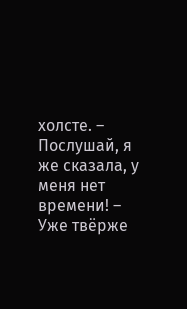холсте. – Послушай, я же сказала, у меня нет времени! – Уже твёрже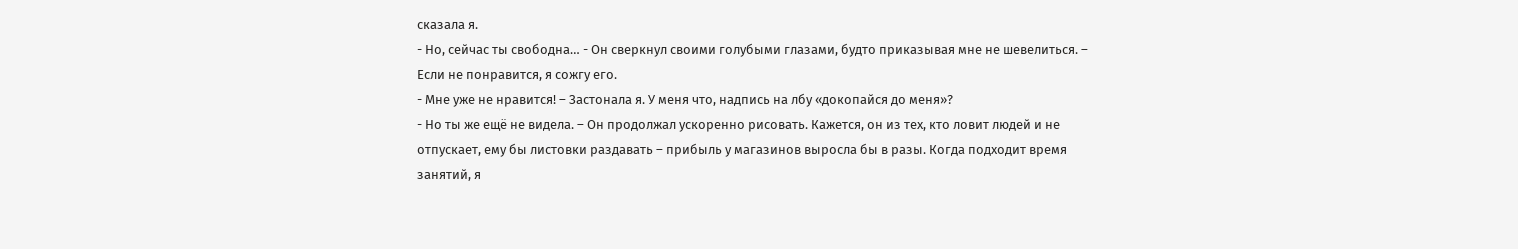сказала я.
- Но, сейчас ты свободна… - Он сверкнул своими голубыми глазами, будто приказывая мне не шевелиться. – Если не понравится, я сожгу его.
- Мне уже не нравится! – Застонала я. У меня что, надпись на лбу «докопайся до меня»?
- Но ты же ещё не видела. – Он продолжал ускоренно рисовать. Кажется, он из тех, кто ловит людей и не отпускает, ему бы листовки раздавать – прибыль у магазинов выросла бы в разы. Когда подходит время занятий, я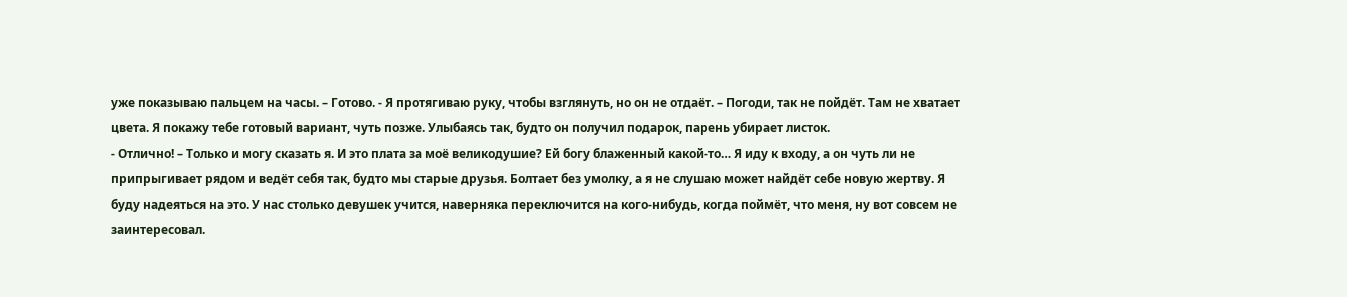уже показываю пальцем на часы. – Готово. - Я протягиваю руку, чтобы взглянуть, но он не отдаёт. – Погоди, так не пойдёт. Там не хватает цвета. Я покажу тебе готовый вариант, чуть позже. Улыбаясь так, будто он получил подарок, парень убирает листок.
- Отлично! – Только и могу сказать я. И это плата за моё великодушие? Ей богу блаженный какой-то… Я иду к входу, а он чуть ли не припрыгивает рядом и ведёт себя так, будто мы старые друзья. Болтает без умолку, а я не слушаю может найдёт себе новую жертву. Я буду надеяться на это. У нас столько девушек учится, наверняка переключится на кого-нибудь, когда поймёт, что меня, ну вот совсем не заинтересовал.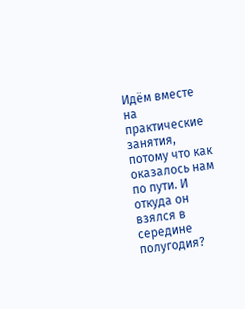Идём вместе на практические занятия, потому что как оказалось нам по пути. И откуда он взялся в середине полугодия?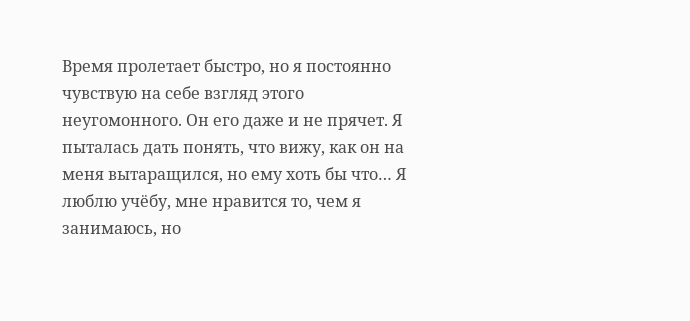Время пролетает быстро, но я постоянно чувствую на себе взгляд этого неугомонного. Он его даже и не прячет. Я пыталась дать понять, что вижу, как он на меня вытаращился, но ему хоть бы что… Я люблю учёбу, мне нравится то, чем я занимаюсь, но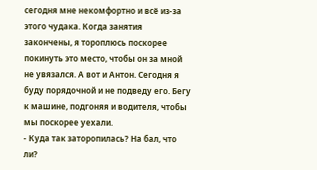сегодня мне некомфортно и всё из-за этого чудака. Когда занятия закончены, я тороплюсь поскорее покинуть это место, чтобы он за мной не увязался. А вот и Антон. Сегодня я буду порядочной и не подведу его. Бегу к машине, подгоняя и водителя, чтобы мы поскорее уехали.
- Куда так заторопилась? На бал, что ли?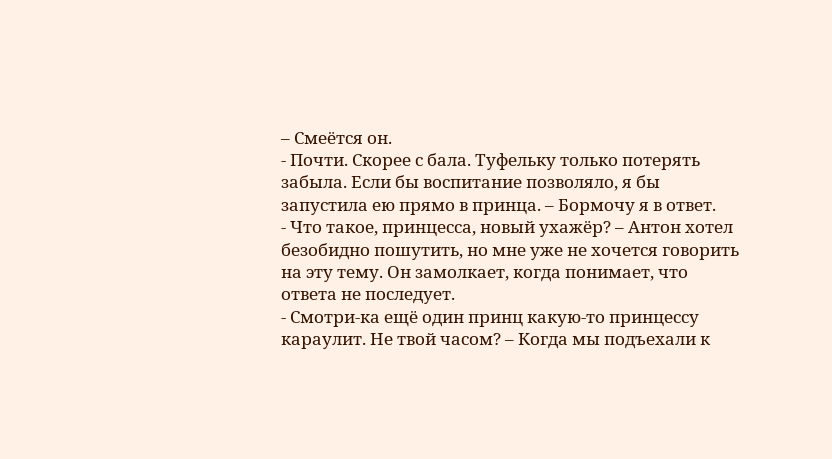– Смеётся он.
- Почти. Скорее с бала. Туфельку только потерять забыла. Если бы воспитание позволяло, я бы запустила ею прямо в принца. – Бормочу я в ответ.
- Что такое, принцесса, новый ухажёр? – Антон хотел безобидно пошутить, но мне уже не хочется говорить на эту тему. Он замолкает, когда понимает, что ответа не последует.
- Смотри-ка ещё один принц какую-то принцессу караулит. Не твой часом? – Когда мы подъехали к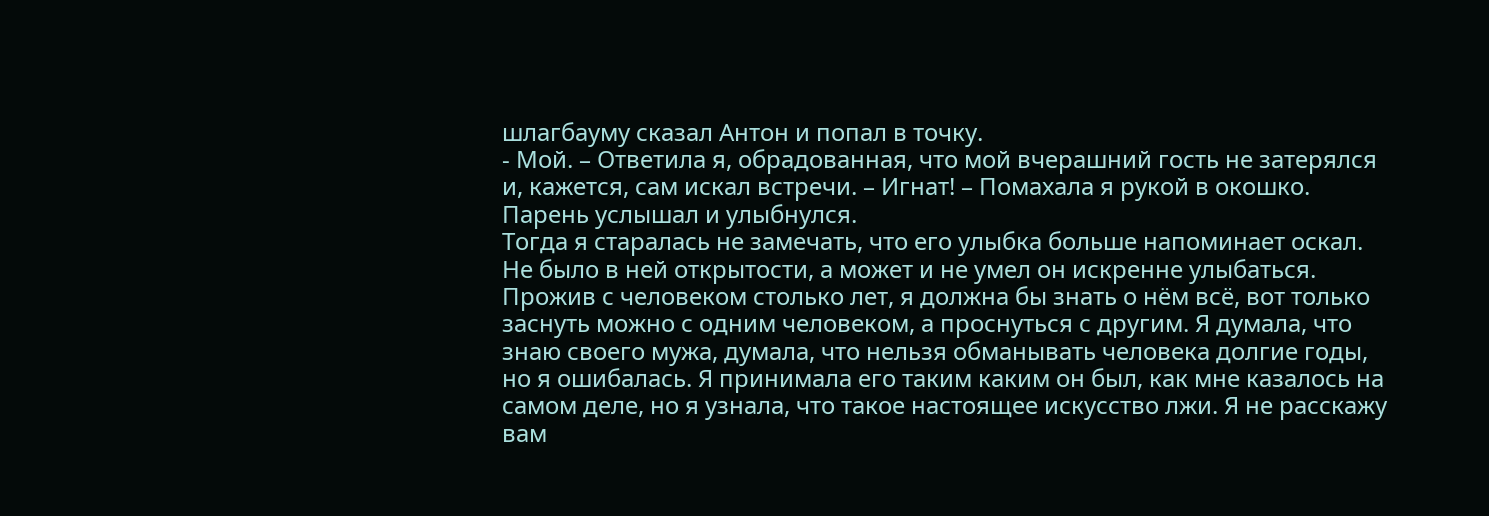шлагбауму сказал Антон и попал в точку.
- Мой. – Ответила я, обрадованная, что мой вчерашний гость не затерялся и, кажется, сам искал встречи. – Игнат! – Помахала я рукой в окошко. Парень услышал и улыбнулся.
Тогда я старалась не замечать, что его улыбка больше напоминает оскал. Не было в ней открытости, а может и не умел он искренне улыбаться. Прожив с человеком столько лет, я должна бы знать о нём всё, вот только заснуть можно с одним человеком, а проснуться с другим. Я думала, что знаю своего мужа, думала, что нельзя обманывать человека долгие годы, но я ошибалась. Я принимала его таким каким он был, как мне казалось на самом деле, но я узнала, что такое настоящее искусство лжи. Я не расскажу вам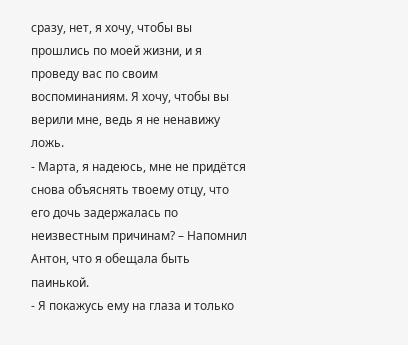сразу, нет, я хочу, чтобы вы прошлись по моей жизни, и я проведу вас по своим воспоминаниям. Я хочу, чтобы вы верили мне, ведь я не ненавижу ложь.
- Марта, я надеюсь, мне не придётся снова объяснять твоему отцу, что его дочь задержалась по неизвестным причинам? – Напомнил Антон, что я обещала быть паинькой.
- Я покажусь ему на глаза и только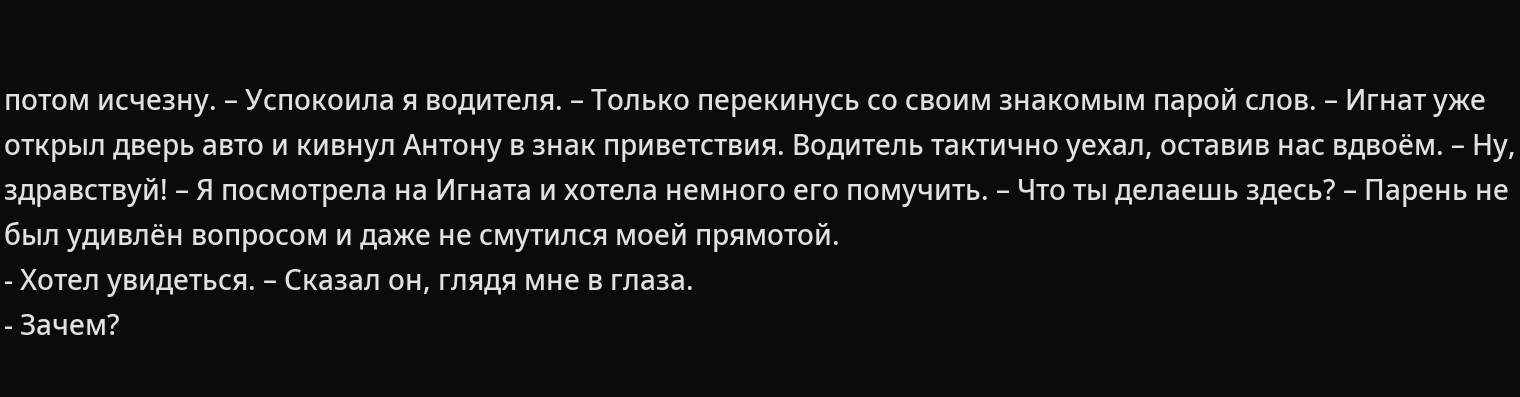потом исчезну. – Успокоила я водителя. – Только перекинусь со своим знакомым парой слов. – Игнат уже открыл дверь авто и кивнул Антону в знак приветствия. Водитель тактично уехал, оставив нас вдвоём. – Ну, здравствуй! – Я посмотрела на Игната и хотела немного его помучить. – Что ты делаешь здесь? – Парень не был удивлён вопросом и даже не смутился моей прямотой.
- Хотел увидеться. – Сказал он, глядя мне в глаза.
- Зачем?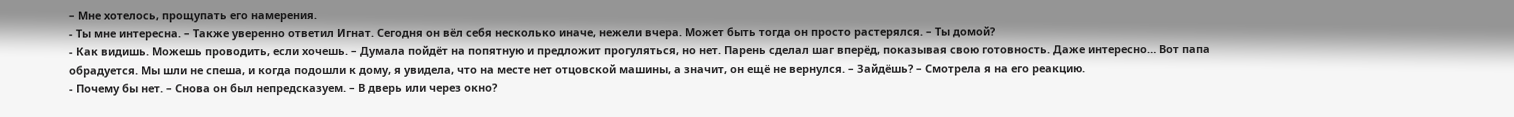– Мне хотелось, прощупать его намерения.
- Ты мне интересна. – Также уверенно ответил Игнат. Сегодня он вёл себя несколько иначе, нежели вчера. Может быть тогда он просто растерялся. – Ты домой?
- Как видишь. Можешь проводить, если хочешь. – Думала пойдёт на попятную и предложит прогуляться, но нет. Парень сделал шаг вперёд, показывая свою готовность. Даже интересно… Вот папа обрадуется. Мы шли не спеша, и когда подошли к дому, я увидела, что на месте нет отцовской машины, а значит, он ещё не вернулся. – Зайдёшь? – Смотрела я на его реакцию.
- Почему бы нет. – Снова он был непредсказуем. – В дверь или через окно?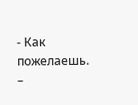- Как пожелаешь. –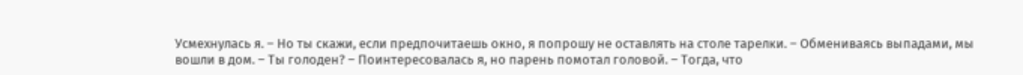Усмехнулась я. – Но ты скажи, если предпочитаешь окно, я попрошу не оставлять на столе тарелки. – Обмениваясь выпадами, мы вошли в дом. – Ты голоден? – Поинтересовалась я, но парень помотал головой. – Тогда, что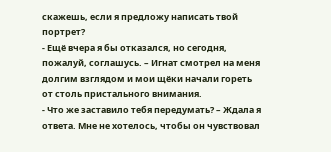скажешь, если я предложу написать твой портрет?
- Ещё вчера я бы отказался, но сегодня, пожалуй, соглашусь. – Игнат смотрел на меня долгим взглядом и мои щёки начали гореть от столь пристального внимания.
- Что же заставило тебя передумать? – Ждала я ответа. Мне не хотелось, чтобы он чувствовал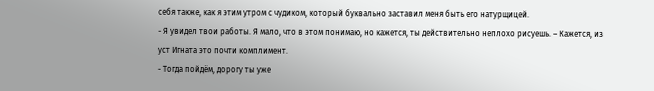себя также, как я этим утром с чудиком, который буквально заставил меня быть его натурщицей.
- Я увидел твои работы. Я мало, что в этом понимаю, но кажется, ты действительно неплохо рисуешь. – Кажется, из уст Игната это почти комплимент.
- Тогда пойдём, дорогу ты уже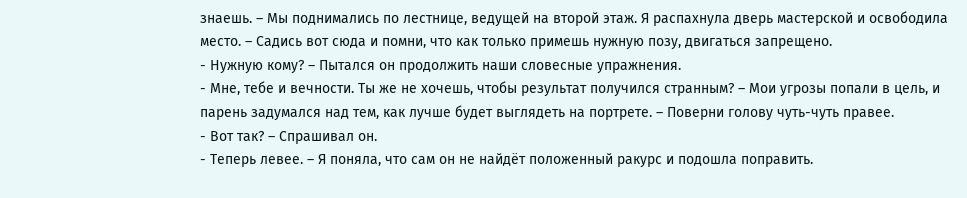знаешь. – Мы поднимались по лестнице, ведущей на второй этаж. Я распахнула дверь мастерской и освободила место. – Садись вот сюда и помни, что как только примешь нужную позу, двигаться запрещено.
- Нужную кому? – Пытался он продолжить наши словесные упражнения.
- Мне, тебе и вечности. Ты же не хочешь, чтобы результат получился странным? – Мои угрозы попали в цель, и парень задумался над тем, как лучше будет выглядеть на портрете. – Поверни голову чуть-чуть правее.
- Вот так? – Спрашивал он.
- Теперь левее. – Я поняла, что сам он не найдёт положенный ракурс и подошла поправить.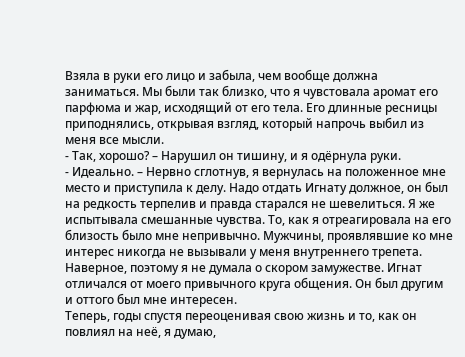Взяла в руки его лицо и забыла, чем вообще должна заниматься. Мы были так близко, что я чувстовала аромат его парфюма и жар, исходящий от его тела. Его длинные ресницы приподнялись, открывая взгляд, который напрочь выбил из меня все мысли.
- Так, хорошо? – Нарушил он тишину, и я одёрнула руки.
- Идеально. – Нервно сглотнув, я вернулась на положенное мне место и приступила к делу. Надо отдать Игнату должное, он был на редкость терпелив и правда старался не шевелиться. Я же испытывала смешанные чувства. То, как я отреагировала на его близость было мне непривычно. Мужчины, проявлявшие ко мне интерес никогда не вызывали у меня внутреннего трепета. Наверное, поэтому я не думала о скором замужестве. Игнат отличался от моего привычного круга общения. Он был другим и оттого был мне интересен.
Теперь, годы спустя переоценивая свою жизнь и то, как он повлиял на неё, я думаю,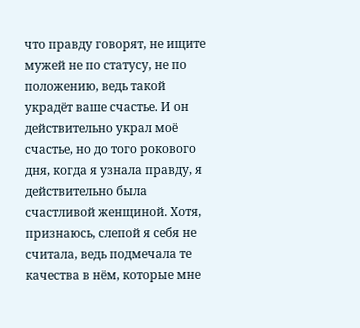что правду говорят, не ищите мужей не по статусу, не по положению, ведь такой украдёт ваше счастье. И он действительно украл моё счастье, но до того рокового дня, когда я узнала правду, я действительно была счастливой женщиной. Хотя, признаюсь, слепой я себя не считала, ведь подмечала те качества в нём, которые мне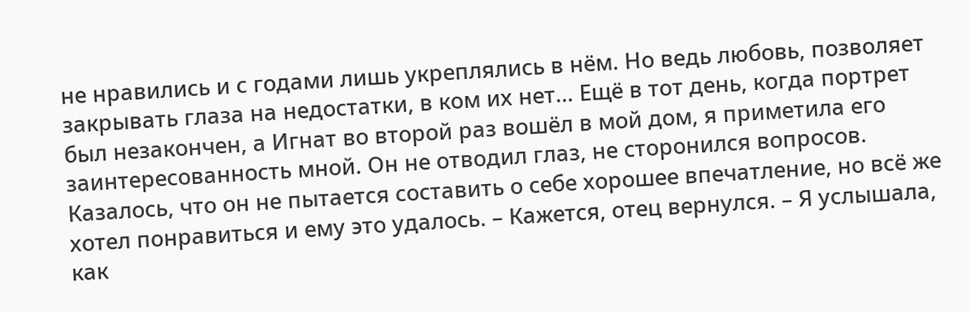не нравились и с годами лишь укреплялись в нём. Но ведь любовь, позволяет закрывать глаза на недостатки, в ком их нет… Ещё в тот день, когда портрет был незакончен, а Игнат во второй раз вошёл в мой дом, я приметила его заинтересованность мной. Он не отводил глаз, не сторонился вопросов. Казалось, что он не пытается составить о себе хорошее впечатление, но всё же хотел понравиться и ему это удалось. – Кажется, отец вернулся. – Я услышала, как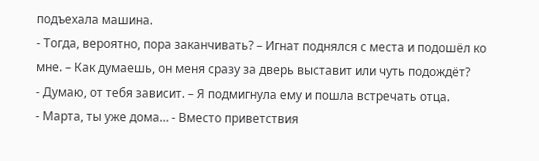подъехала машина.
- Тогда, вероятно, пора заканчивать? – Игнат поднялся с места и подошёл ко мне. – Как думаешь, он меня сразу за дверь выставит или чуть подождёт?
- Думаю, от тебя зависит. – Я подмигнула ему и пошла встречать отца.
- Марта, ты уже дома… - Вместо приветствия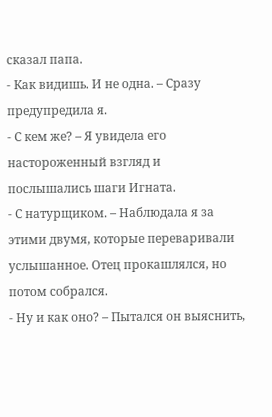сказал папа.
- Как видишь. И не одна. – Сразу предупредила я.
- С кем же? – Я увидела его настороженный взгляд и послышались шаги Игната.
- С натурщиком. – Наблюдала я за этими двумя, которые переваривали услышанное. Отец прокашлялся, но потом собрался.
- Ну и как оно? – Пытался он выяснить,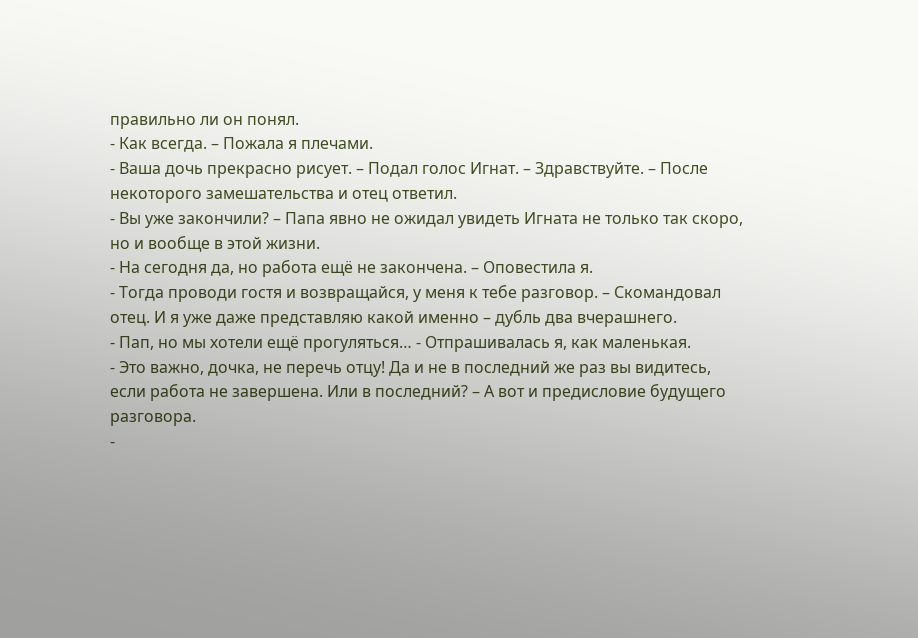правильно ли он понял.
- Как всегда. – Пожала я плечами.
- Ваша дочь прекрасно рисует. – Подал голос Игнат. – Здравствуйте. – После некоторого замешательства и отец ответил.
- Вы уже закончили? – Папа явно не ожидал увидеть Игната не только так скоро, но и вообще в этой жизни.
- На сегодня да, но работа ещё не закончена. – Оповестила я.
- Тогда проводи гостя и возвращайся, у меня к тебе разговор. – Скомандовал отец. И я уже даже представляю какой именно – дубль два вчерашнего.
- Пап, но мы хотели ещё прогуляться… - Отпрашивалась я, как маленькая.
- Это важно, дочка, не перечь отцу! Да и не в последний же раз вы видитесь, если работа не завершена. Или в последний? – А вот и предисловие будущего разговора.
-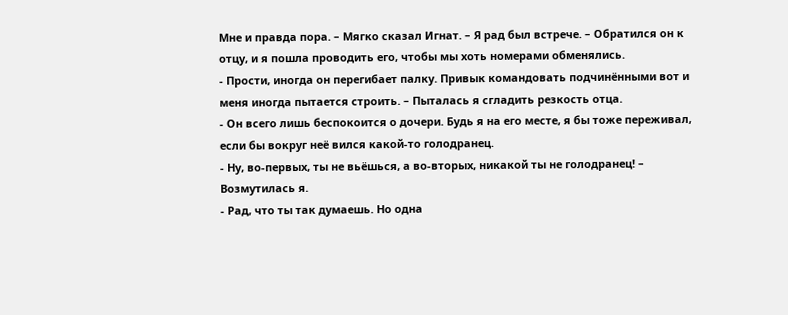Мне и правда пора. – Мягко сказал Игнат. – Я рад был встрече. – Обратился он к отцу, и я пошла проводить его, чтобы мы хоть номерами обменялись.
- Прости, иногда он перегибает палку. Привык командовать подчинёнными вот и меня иногда пытается строить. – Пыталась я сгладить резкость отца.
- Он всего лишь беспокоится о дочери. Будь я на его месте, я бы тоже переживал, если бы вокруг неё вился какой-то голодранец.
- Ну, во-первых, ты не вьёшься, а во-вторых, никакой ты не голодранец! – Возмутилась я.
- Рад, что ты так думаешь. Но одна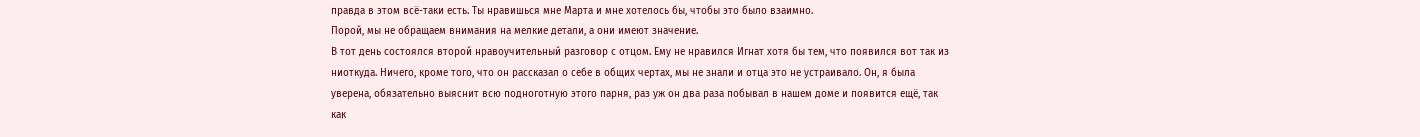правда в этом всё-таки есть. Ты нравишься мне Марта и мне хотелось бы, чтобы это было взаимно.
Порой, мы не обращаем внимания на мелкие детали, а они имеют значение.
В тот день состоялся второй нравоучительный разговор с отцом. Ему не нравился Игнат хотя бы тем, что появился вот так из ниоткуда. Ничего, кроме того, что он рассказал о себе в общих чертах, мы не знали и отца это не устраивало. Он, я была уверена, обязательно выяснит всю подноготную этого парня, раз уж он два раза побывал в нашем доме и появится ещё, так как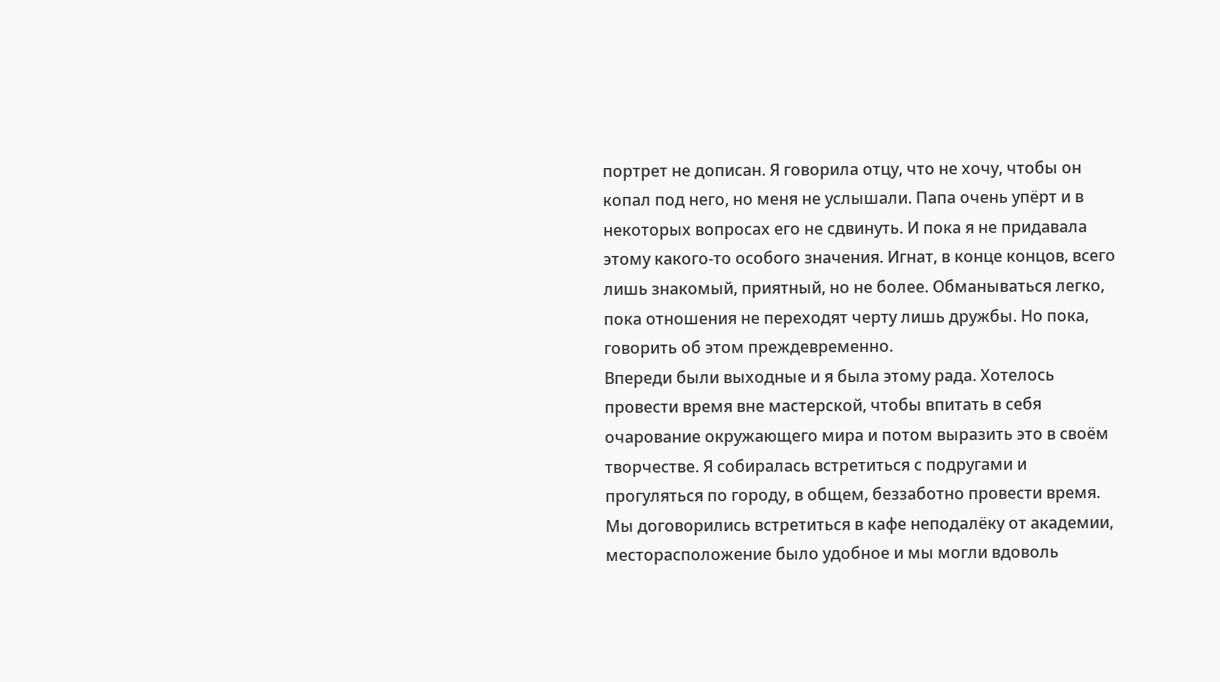портрет не дописан. Я говорила отцу, что не хочу, чтобы он копал под него, но меня не услышали. Папа очень упёрт и в некоторых вопросах его не сдвинуть. И пока я не придавала этому какого-то особого значения. Игнат, в конце концов, всего лишь знакомый, приятный, но не более. Обманываться легко, пока отношения не переходят черту лишь дружбы. Но пока, говорить об этом преждевременно.
Впереди были выходные и я была этому рада. Хотелось провести время вне мастерской, чтобы впитать в себя очарование окружающего мира и потом выразить это в своём творчестве. Я собиралась встретиться с подругами и прогуляться по городу, в общем, беззаботно провести время. Мы договорились встретиться в кафе неподалёку от академии, месторасположение было удобное и мы могли вдоволь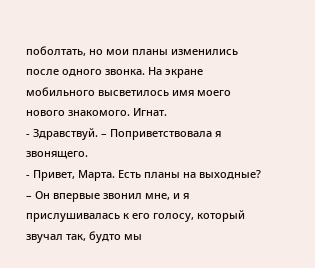поболтать, но мои планы изменились после одного звонка. На экране мобильного высветилось имя моего нового знакомого. Игнат.
- Здравствуй. – Поприветствовала я звонящего.
- Привет, Марта. Есть планы на выходные? – Он впервые звонил мне, и я прислушивалась к его голосу, который звучал так, будто мы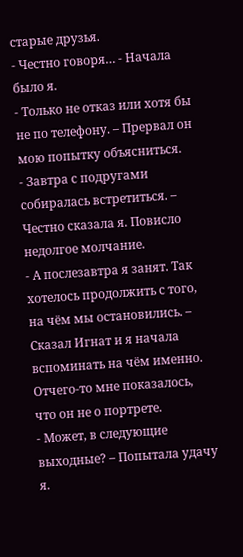старые друзья.
- Честно говоря… - Начала было я.
- Только не отказ или хотя бы не по телефону. – Прервал он мою попытку объясниться.
- Завтра с подругами собиралась встретиться. – Честно сказала я. Повисло недолгое молчание.
- А послезавтра я занят. Так хотелось продолжить с того, на чём мы остановились. – Сказал Игнат и я начала вспоминать на чём именно. Отчего-то мне показалось, что он не о портрете.
- Может, в следующие выходные? – Попытала удачу я.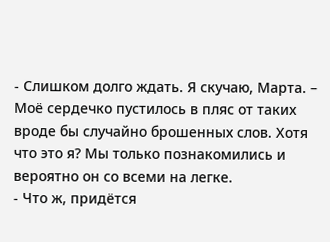- Слишком долго ждать. Я скучаю, Марта. – Моё сердечко пустилось в пляс от таких вроде бы случайно брошенных слов. Хотя что это я? Мы только познакомились и вероятно он со всеми на легке.
- Что ж, придётся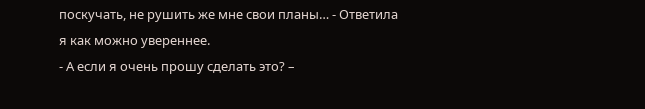поскучать, не рушить же мне свои планы… - Ответила я как можно увереннее.
- А если я очень прошу сделать это? –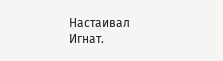Настаивал Игнат.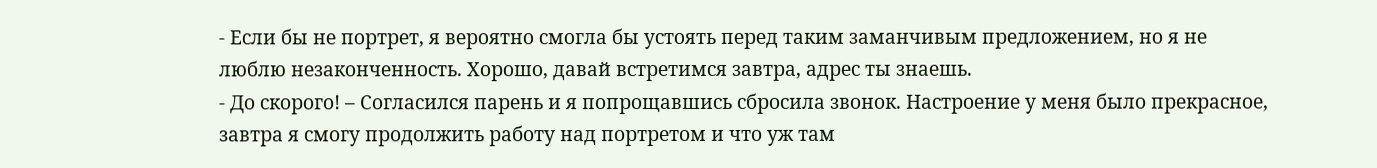- Если бы не портрет, я вероятно смогла бы устоять перед таким заманчивым предложением, но я не люблю незаконченность. Хорошо, давай встретимся завтра, адрес ты знаешь.
- До скорого! – Согласился парень и я попрощавшись сбросила звонок. Настроение у меня было прекрасное, завтра я смогу продолжить работу над портретом и что уж там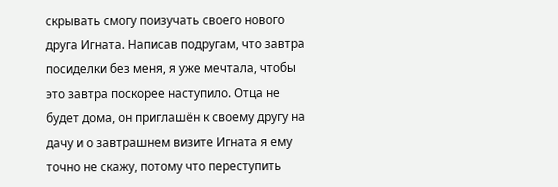скрывать смогу поизучать своего нового друга Игната. Написав подругам, что завтра посиделки без меня, я уже мечтала, чтобы это завтра поскорее наступило. Отца не будет дома, он приглашён к своему другу на дачу и о завтрашнем визите Игната я ему точно не скажу, потому что переступить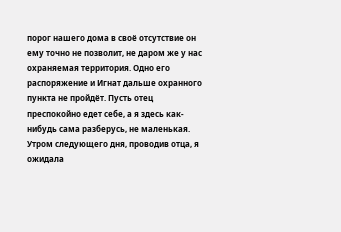порог нашего дома в своё отсутствие он ему точно не позволит, не даром же у нас охраняемая территория. Одно его распоряжение и Игнат дальше охранного пункта не пройдёт. Пусть отец преспокойно едет себе, а я здесь как-нибудь сама разберусь, не маленькая. Утром следующего дня, проводив отца, я ожидала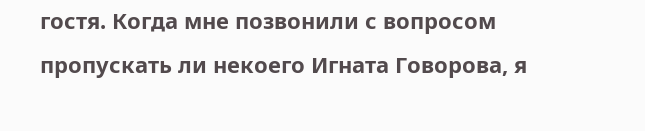гостя. Когда мне позвонили с вопросом пропускать ли некоего Игната Говорова, я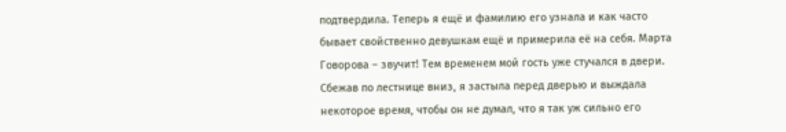подтвердила. Теперь я ещё и фамилию его узнала и как часто бывает свойственно девушкам ещё и примерила её на себя. Марта Говорова – звучит! Тем временем мой гость уже стучался в двери. Сбежав по лестнице вниз, я застыла перед дверью и выждала некоторое время, чтобы он не думал, что я так уж сильно его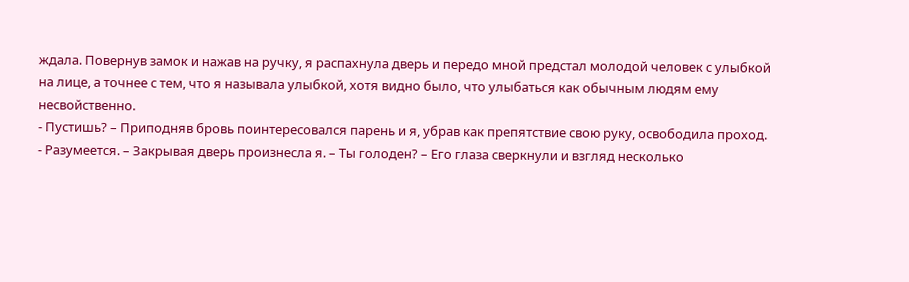ждала. Повернув замок и нажав на ручку, я распахнула дверь и передо мной предстал молодой человек с улыбкой на лице, а точнее с тем, что я называла улыбкой, хотя видно было, что улыбаться как обычным людям ему несвойственно.
- Пустишь? – Приподняв бровь поинтересовался парень и я, убрав как препятствие свою руку, освободила проход.
- Разумеется. – Закрывая дверь произнесла я. – Ты голоден? – Его глаза сверкнули и взгляд несколько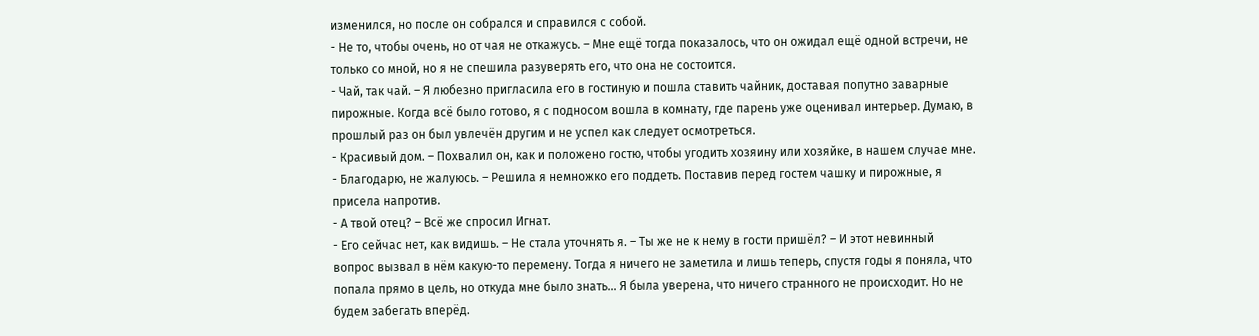изменился, но после он собрался и справился с собой.
- Не то, чтобы очень, но от чая не откажусь. – Мне ещё тогда показалось, что он ожидал ещё одной встречи, не только со мной, но я не спешила разуверять его, что она не состоится.
- Чай, так чай. – Я любезно пригласила его в гостиную и пошла ставить чайник, доставая попутно заварные пирожные. Когда всё было готово, я с подносом вошла в комнату, где парень уже оценивал интерьер. Думаю, в прошлый раз он был увлечён другим и не успел как следует осмотреться.
- Красивый дом. – Похвалил он, как и положено гостю, чтобы угодить хозяину или хозяйке, в нашем случае мне.
- Благодарю, не жалуюсь. – Решила я немножко его поддеть. Поставив перед гостем чашку и пирожные, я присела напротив.
- А твой отец? – Всё же спросил Игнат.
- Его сейчас нет, как видишь. – Не стала уточнять я. – Ты же не к нему в гости пришёл? – И этот невинный вопрос вызвал в нём какую-то перемену. Тогда я ничего не заметила и лишь теперь, спустя годы я поняла, что попала прямо в цель, но откуда мне было знать… Я была уверена, что ничего странного не происходит. Но не будем забегать вперёд.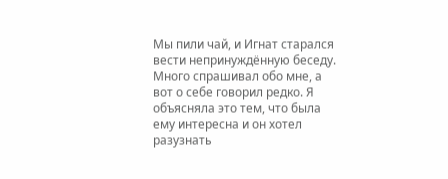Мы пили чай, и Игнат старался вести непринуждённую беседу. Много спрашивал обо мне, а вот о себе говорил редко. Я объясняла это тем, что была ему интересна и он хотел разузнать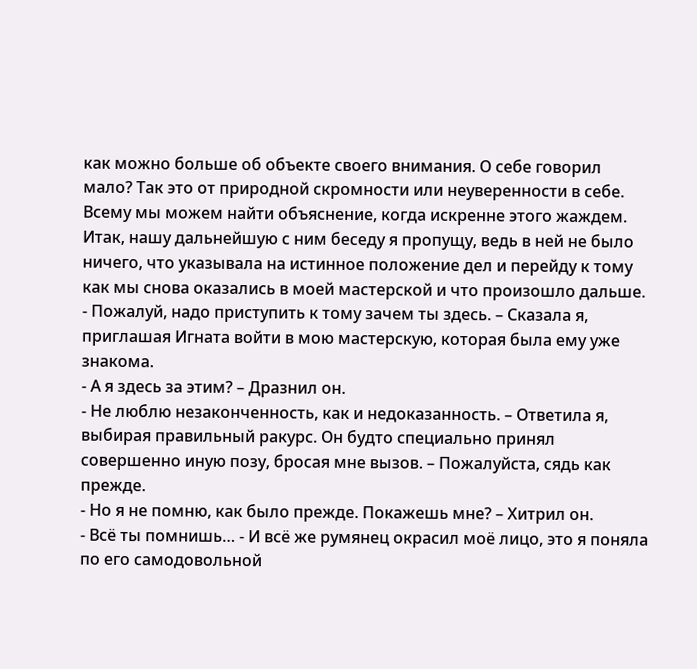как можно больше об объекте своего внимания. О себе говорил мало? Так это от природной скромности или неуверенности в себе. Всему мы можем найти объяснение, когда искренне этого жаждем. Итак, нашу дальнейшую с ним беседу я пропущу, ведь в ней не было ничего, что указывала на истинное положение дел и перейду к тому как мы снова оказались в моей мастерской и что произошло дальше.
- Пожалуй, надо приступить к тому зачем ты здесь. – Сказала я, приглашая Игната войти в мою мастерскую, которая была ему уже знакома.
- А я здесь за этим? – Дразнил он.
- Не люблю незаконченность, как и недоказанность. – Ответила я, выбирая правильный ракурс. Он будто специально принял совершенно иную позу, бросая мне вызов. – Пожалуйста, сядь как прежде.
- Но я не помню, как было прежде. Покажешь мне? – Хитрил он.
- Всё ты помнишь… - И всё же румянец окрасил моё лицо, это я поняла по его самодовольной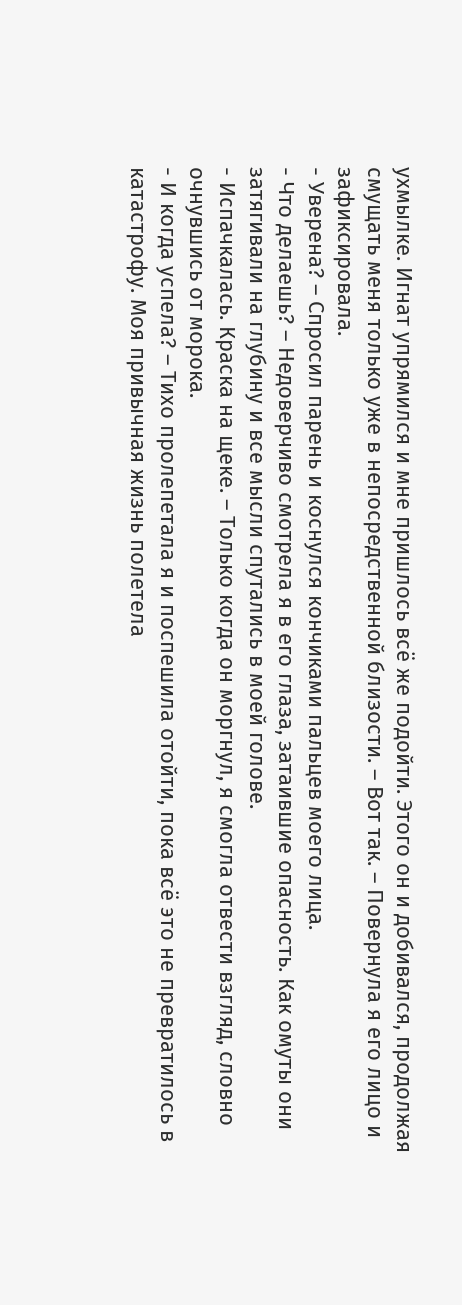ухмылке. Игнат упрямился и мне пришлось всё же подойти. Этого он и добивался, продолжая смущать меня только уже в непосредственной близости. – Вот так. – Повернула я его лицо и зафиксировала.
- Уверена? – Спросил парень и коснулся кончиками пальцев моего лица.
- Что делаешь? – Недоверчиво смотрела я в его глаза, затаившие опасность. Как омуты они затягивали на глубину и все мысли спутались в моей голове.
- Испачкалась. Краска на щеке. – Только когда он моргнул, я смогла отвести взгляд, словно очнувшись от морока.
- И когда успела? – Тихо пролепетала я и поспешила отойти, пока всё это не превратилось в катастрофу. Моя привычная жизнь полетела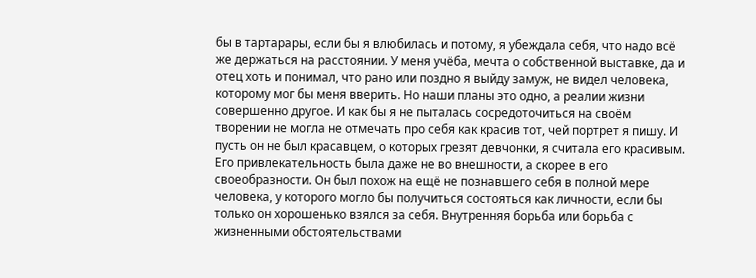бы в тартарары, если бы я влюбилась и потому, я убеждала себя, что надо всё же держаться на расстоянии. У меня учёба, мечта о собственной выставке, да и отец хоть и понимал, что рано или поздно я выйду замуж, не видел человека, которому мог бы меня вверить. Но наши планы это одно, а реалии жизни совершенно другое. И как бы я не пыталась сосредоточиться на своём творении не могла не отмечать про себя как красив тот, чей портрет я пишу. И пусть он не был красавцем, о которых грезят девчонки, я считала его красивым. Его привлекательность была даже не во внешности, а скорее в его своеобразности. Он был похож на ещё не познавшего себя в полной мере человека, у которого могло бы получиться состояться как личности, если бы только он хорошенько взялся за себя. Внутренняя борьба или борьба с жизненными обстоятельствами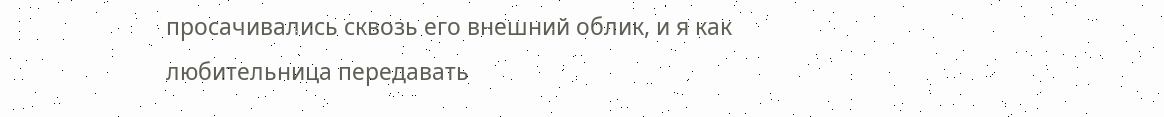просачивались сквозь его внешний облик, и я как любительница передавать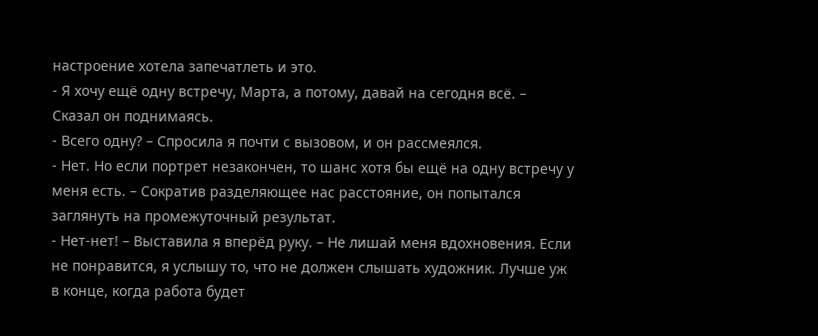настроение хотела запечатлеть и это.
- Я хочу ещё одну встречу, Марта, а потому, давай на сегодня всё. – Сказал он поднимаясь.
- Всего одну? – Спросила я почти с вызовом, и он рассмеялся.
- Нет. Но если портрет незакончен, то шанс хотя бы ещё на одну встречу у меня есть. – Сократив разделяющее нас расстояние, он попытался заглянуть на промежуточный результат.
- Нет-нет! – Выставила я вперёд руку. – Не лишай меня вдохновения. Если не понравится, я услышу то, что не должен слышать художник. Лучше уж в конце, когда работа будет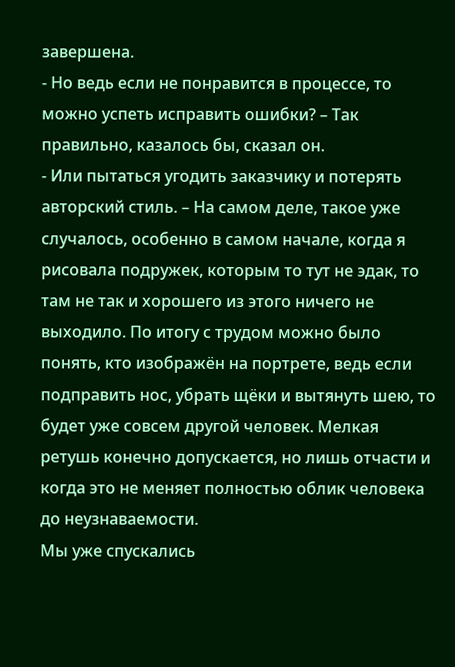завершена.
- Но ведь если не понравится в процессе, то можно успеть исправить ошибки? – Так правильно, казалось бы, сказал он.
- Или пытаться угодить заказчику и потерять авторский стиль. – На самом деле, такое уже случалось, особенно в самом начале, когда я рисовала подружек, которым то тут не эдак, то там не так и хорошего из этого ничего не выходило. По итогу с трудом можно было понять, кто изображён на портрете, ведь если подправить нос, убрать щёки и вытянуть шею, то будет уже совсем другой человек. Мелкая ретушь конечно допускается, но лишь отчасти и когда это не меняет полностью облик человека до неузнаваемости.
Мы уже спускались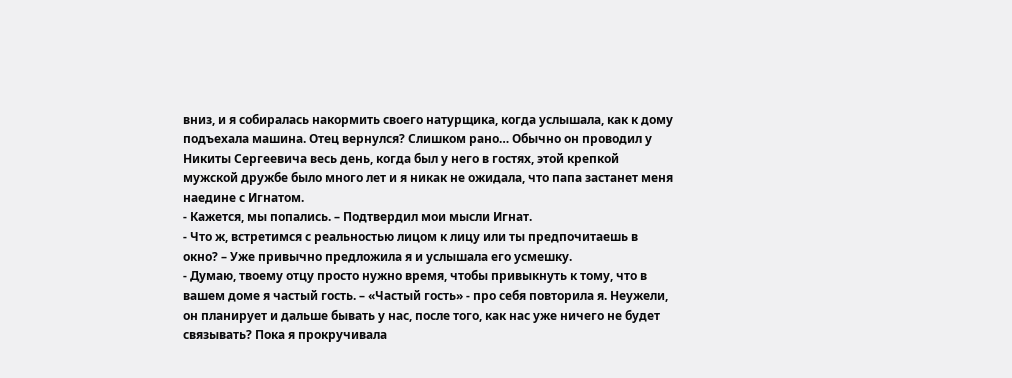вниз, и я собиралась накормить своего натурщика, когда услышала, как к дому подъехала машина. Отец вернулся? Слишком рано… Обычно он проводил у Никиты Сергеевича весь день, когда был у него в гостях, этой крепкой мужской дружбе было много лет и я никак не ожидала, что папа застанет меня наедине с Игнатом.
- Кажется, мы попались. – Подтвердил мои мысли Игнат.
- Что ж, встретимся с реальностью лицом к лицу или ты предпочитаешь в окно? – Уже привычно предложила я и услышала его усмешку.
- Думаю, твоему отцу просто нужно время, чтобы привыкнуть к тому, что в вашем доме я частый гость. – «Частый гость» - про себя повторила я. Неужели, он планирует и дальше бывать у нас, после того, как нас уже ничего не будет связывать? Пока я прокручивала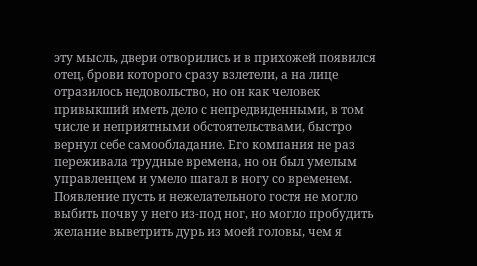эту мысль, двери отворились и в прихожей появился отец, брови которого сразу взлетели, а на лице отразилось недовольство, но он как человек привыкший иметь дело с непредвиденными, в том числе и неприятными обстоятельствами, быстро вернул себе самообладание. Его компания не раз переживала трудные времена, но он был умелым управленцем и умело шагал в ногу со временем. Появление пусть и нежелательного гостя не могло выбить почву у него из-под ног, но могло пробудить желание выветрить дурь из моей головы, чем я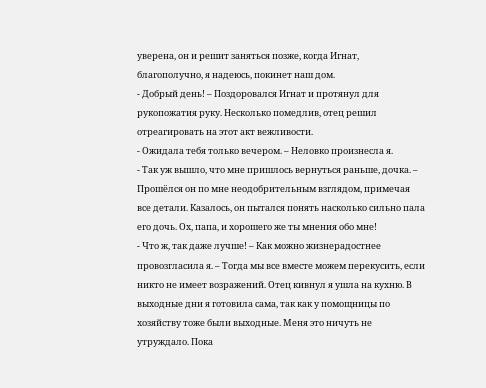уверена, он и решит заняться позже, когда Игнат, благополучно, я надеюсь, покинет наш дом.
- Добрый день! – Поздоровался Игнат и протянул для рукопожатия руку. Несколько помедлив, отец решил отреагировать на этот акт вежливости.
- Ожидала тебя только вечером. – Неловко произнесла я.
- Так уж вышло, что мне пришлось вернуться раньше, дочка. – Прошёлся он по мне неодобрительным взглядом, примечая все детали. Казалось, он пытался понять насколько сильно пала его дочь. Ох, папа, и хорошего же ты мнения обо мне!
- Что ж, так даже лучше! – Как можно жизнерадостнее провозгласила я. – Тогда мы все вместе можем перекусить, если никто не имеет возражений. Отец кивнул я ушла на кухню. В выходные дни я готовила сама, так как у помощницы по хозяйству тоже были выходные. Меня это ничуть не утруждало. Пока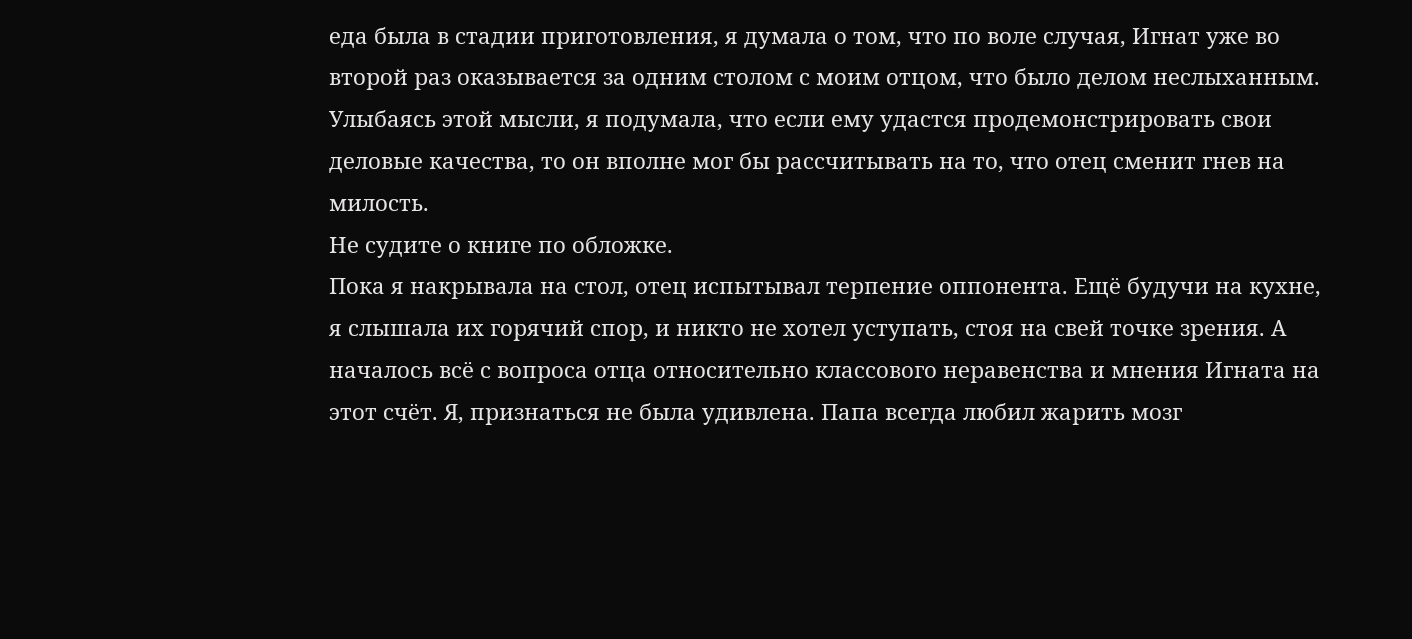еда была в стадии приготовления, я думала о том, что по воле случая, Игнат уже во второй раз оказывается за одним столом с моим отцом, что было делом неслыханным. Улыбаясь этой мысли, я подумала, что если ему удастся продемонстрировать свои деловые качества, то он вполне мог бы рассчитывать на то, что отец сменит гнев на милость.
Не судите о книге по обложке.
Пока я накрывала на стол, отец испытывал терпение оппонента. Ещё будучи на кухне, я слышала их горячий спор, и никто не хотел уступать, стоя на свей точке зрения. А началось всё с вопроса отца относительно классового неравенства и мнения Игната на этот счёт. Я, признаться не была удивлена. Папа всегда любил жарить мозг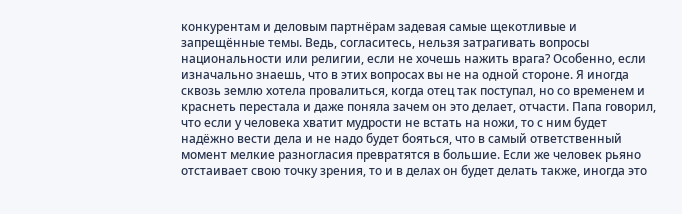конкурентам и деловым партнёрам задевая самые щекотливые и запрещённые темы. Ведь, согласитесь, нельзя затрагивать вопросы национальности или религии, если не хочешь нажить врага? Особенно, если изначально знаешь, что в этих вопросах вы не на одной стороне. Я иногда сквозь землю хотела провалиться, когда отец так поступал, но со временем и краснеть перестала и даже поняла зачем он это делает, отчасти. Папа говорил, что если у человека хватит мудрости не встать на ножи, то с ним будет надёжно вести дела и не надо будет бояться, что в самый ответственный момент мелкие разногласия превратятся в большие. Если же человек рьяно отстаивает свою точку зрения, то и в делах он будет делать также, иногда это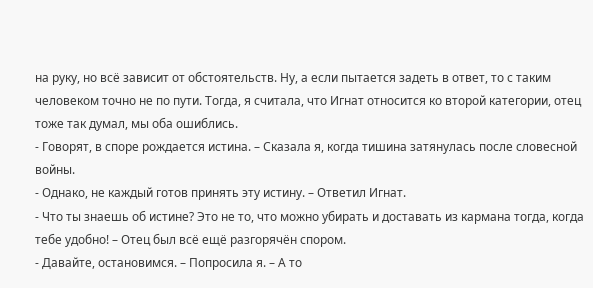на руку, но всё зависит от обстоятельств. Ну, а если пытается задеть в ответ, то с таким человеком точно не по пути. Тогда, я считала, что Игнат относится ко второй категории, отец тоже так думал, мы оба ошиблись.
- Говорят, в споре рождается истина. – Сказала я, когда тишина затянулась после словесной войны.
- Однако, не каждый готов принять эту истину. – Ответил Игнат.
- Что ты знаешь об истине? Это не то, что можно убирать и доставать из кармана тогда, когда тебе удобно! – Отец был всё ещё разгорячён спором.
- Давайте, остановимся. – Попросила я. – А то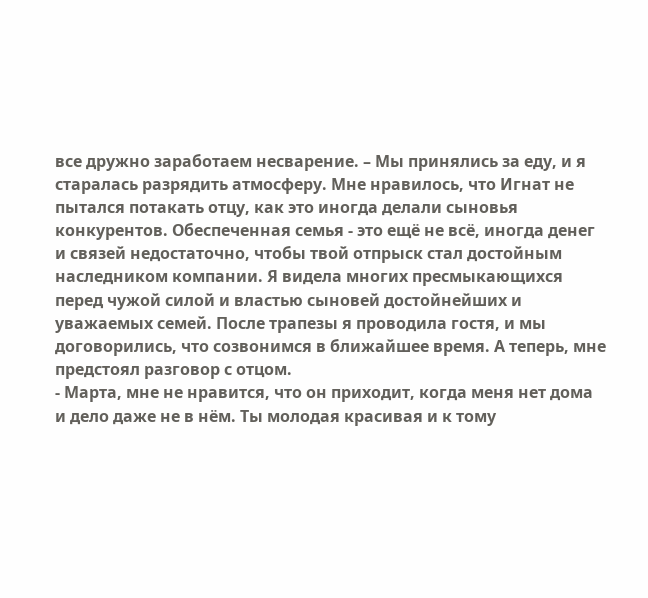все дружно заработаем несварение. – Мы принялись за еду, и я старалась разрядить атмосферу. Мне нравилось, что Игнат не пытался потакать отцу, как это иногда делали сыновья конкурентов. Обеспеченная семья - это ещё не всё, иногда денег и связей недостаточно, чтобы твой отпрыск стал достойным наследником компании. Я видела многих пресмыкающихся перед чужой силой и властью сыновей достойнейших и уважаемых семей. После трапезы я проводила гостя, и мы договорились, что созвонимся в ближайшее время. А теперь, мне предстоял разговор с отцом.
- Марта, мне не нравится, что он приходит, когда меня нет дома и дело даже не в нём. Ты молодая красивая и к тому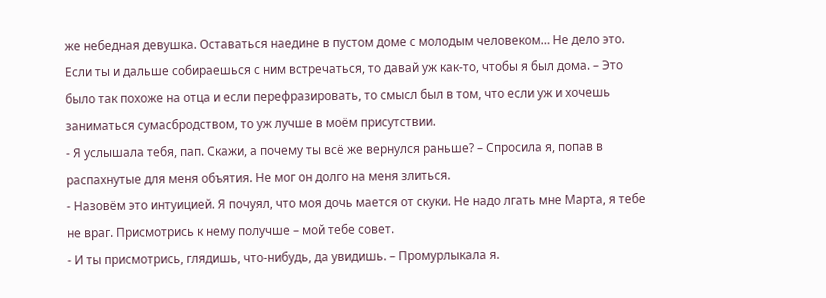же небедная девушка. Оставаться наедине в пустом доме с молодым человеком… Не дело это. Если ты и дальше собираешься с ним встречаться, то давай уж как-то, чтобы я был дома. – Это было так похоже на отца и если перефразировать, то смысл был в том, что если уж и хочешь заниматься сумасбродством, то уж лучше в моём присутствии.
- Я услышала тебя, пап. Скажи, а почему ты всё же вернулся раньше? – Спросила я, попав в распахнутые для меня объятия. Не мог он долго на меня злиться.
- Назовём это интуицией. Я почуял, что моя дочь мается от скуки. Не надо лгать мне Марта, я тебе не враг. Присмотрись к нему получше – мой тебе совет.
- И ты присмотрись, глядишь, что-нибудь, да увидишь. – Промурлыкала я.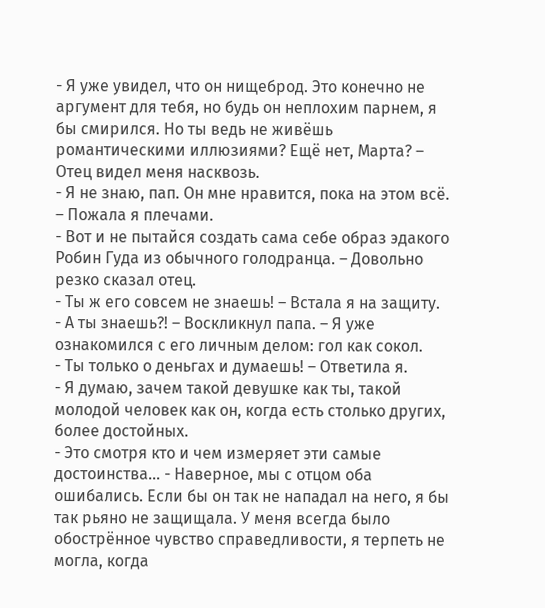- Я уже увидел, что он нищеброд. Это конечно не аргумент для тебя, но будь он неплохим парнем, я бы смирился. Но ты ведь не живёшь романтическими иллюзиями? Ещё нет, Марта? – Отец видел меня насквозь.
- Я не знаю, пап. Он мне нравится, пока на этом всё. – Пожала я плечами.
- Вот и не пытайся создать сама себе образ эдакого Робин Гуда из обычного голодранца. – Довольно резко сказал отец.
- Ты ж его совсем не знаешь! – Встала я на защиту.
- А ты знаешь?! – Воскликнул папа. – Я уже ознакомился с его личным делом: гол как сокол.
- Ты только о деньгах и думаешь! – Ответила я.
- Я думаю, зачем такой девушке как ты, такой молодой человек как он, когда есть столько других, более достойных.
- Это смотря кто и чем измеряет эти самые достоинства… - Наверное, мы с отцом оба ошибались. Если бы он так не нападал на него, я бы так рьяно не защищала. У меня всегда было обострённое чувство справедливости, я терпеть не могла, когда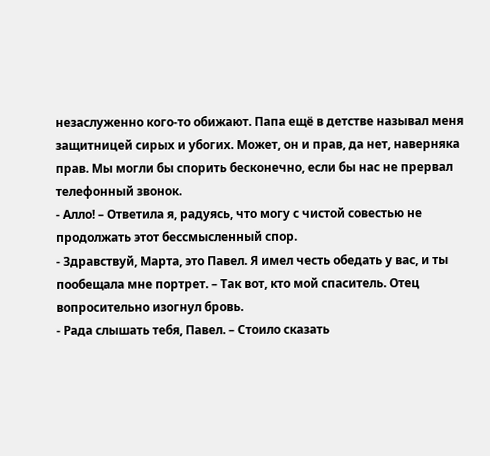незаслуженно кого-то обижают. Папа ещё в детстве называл меня защитницей сирых и убогих. Может, он и прав, да нет, наверняка прав. Мы могли бы спорить бесконечно, если бы нас не прервал телефонный звонок.
- Алло! – Ответила я, радуясь, что могу с чистой совестью не продолжать этот бессмысленный спор.
- Здравствуй, Марта, это Павел. Я имел честь обедать у вас, и ты пообещала мне портрет. – Так вот, кто мой спаситель. Отец вопросительно изогнул бровь.
- Рада слышать тебя, Павел. – Стоило сказать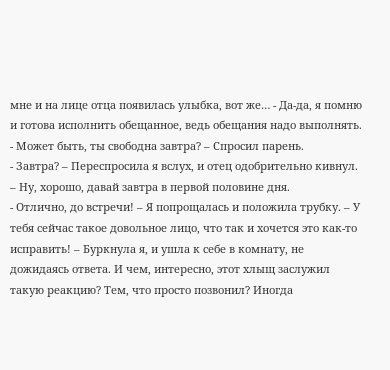мне и на лице отца появилась улыбка, вот же… - Да-да, я помню и готова исполнить обещанное, ведь обещания надо выполнять.
- Может быть, ты свободна завтра? – Спросил парень.
- Завтра? – Переспросила я вслух, и отец одобрительно кивнул. – Ну, хорошо, давай завтра в первой половине дня.
- Отлично, до встречи! – Я попрощалась и положила трубку. – У тебя сейчас такое довольное лицо, что так и хочется это как-то исправить! – Буркнула я, и ушла к себе в комнату, не дожидаясь ответа. И чем, интересно, этот хлыщ заслужил такую реакцию? Тем, что просто позвонил? Иногда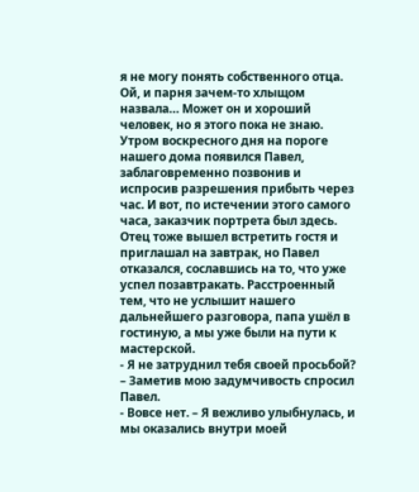я не могу понять собственного отца. Ой, и парня зачем-то хлыщом назвала… Может он и хороший человек, но я этого пока не знаю.
Утром воскресного дня на пороге нашего дома появился Павел, заблаговременно позвонив и испросив разрешения прибыть через час. И вот, по истечении этого самого часа, заказчик портрета был здесь. Отец тоже вышел встретить гостя и приглашал на завтрак, но Павел отказался, сославшись на то, что уже успел позавтракать. Расстроенный тем, что не услышит нашего дальнейшего разговора, папа ушёл в гостиную, а мы уже были на пути к мастерской.
- Я не затруднил тебя своей просьбой? – Заметив мою задумчивость спросил Павел.
- Вовсе нет. – Я вежливо улыбнулась, и мы оказались внутри моей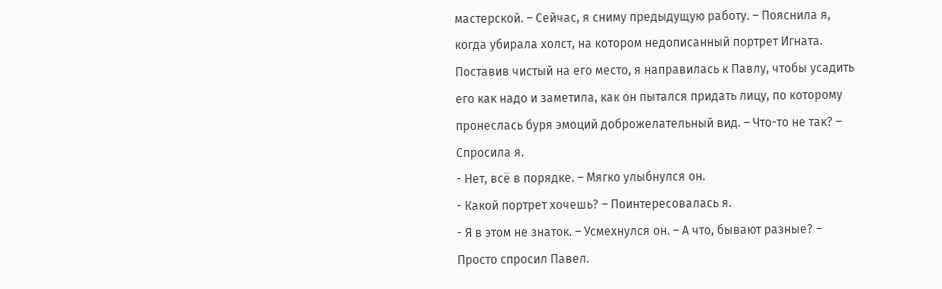мастерской. – Сейчас, я сниму предыдущую работу. – Пояснила я, когда убирала холст, на котором недописанный портрет Игната. Поставив чистый на его место, я направилась к Павлу, чтобы усадить его как надо и заметила, как он пытался придать лицу, по которому пронеслась буря эмоций доброжелательный вид. – Что-то не так? – Спросила я.
- Нет, всё в порядке. – Мягко улыбнулся он.
- Какой портрет хочешь? – Поинтересовалась я.
- Я в этом не знаток. – Усмехнулся он. – А что, бывают разные? – Просто спросил Павел.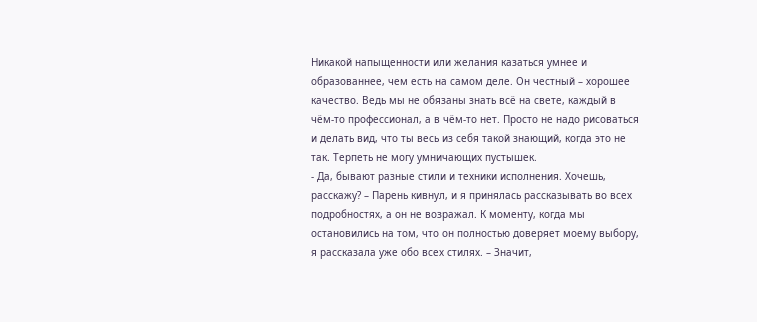Никакой напыщенности или желания казаться умнее и образованнее, чем есть на самом деле. Он честный – хорошее качество. Ведь мы не обязаны знать всё на свете, каждый в чём-то профессионал, а в чём-то нет. Просто не надо рисоваться и делать вид, что ты весь из себя такой знающий, когда это не так. Терпеть не могу умничающих пустышек.
- Да, бывают разные стили и техники исполнения. Хочешь, расскажу? – Парень кивнул, и я принялась рассказывать во всех подробностях, а он не возражал. К моменту, когда мы остановились на том, что он полностью доверяет моему выбору, я рассказала уже обо всех стилях. – Значит,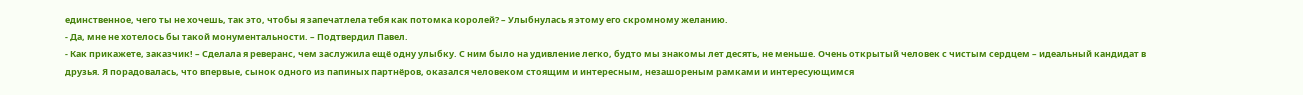единственное, чего ты не хочешь, так это, чтобы я запечатлела тебя как потомка королей? – Улыбнулась я этому его скромному желанию.
- Да, мне не хотелось бы такой монументальности. – Подтвердил Павел.
- Как прикажете, заказчик! – Сделала я реверанс, чем заслужила ещё одну улыбку. С ним было на удивление легко, будто мы знакомы лет десять, не меньше. Очень открытый человек с чистым сердцем – идеальный кандидат в друзья. Я порадовалась, что впервые, сынок одного из папиных партнёров, оказался человеком стоящим и интересным, незашореным рамками и интересующимся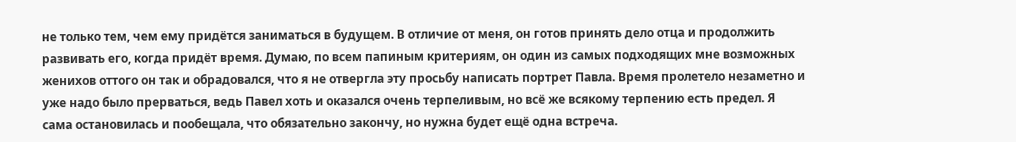не только тем, чем ему придётся заниматься в будущем. В отличие от меня, он готов принять дело отца и продолжить развивать его, когда придёт время. Думаю, по всем папиным критериям, он один из самых подходящих мне возможных женихов оттого он так и обрадовался, что я не отвергла эту просьбу написать портрет Павла. Время пролетело незаметно и уже надо было прерваться, ведь Павел хоть и оказался очень терпеливым, но всё же всякому терпению есть предел. Я сама остановилась и пообещала, что обязательно закончу, но нужна будет ещё одна встреча.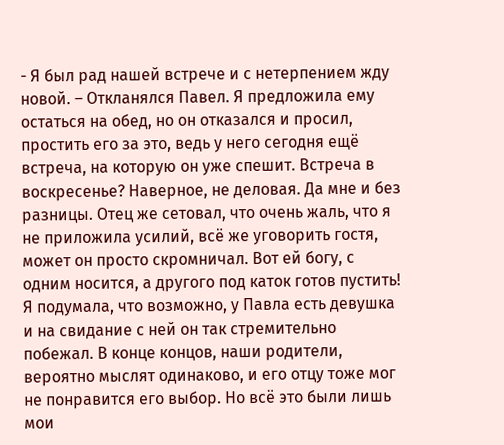- Я был рад нашей встрече и с нетерпением жду новой. – Откланялся Павел. Я предложила ему остаться на обед, но он отказался и просил, простить его за это, ведь у него сегодня ещё встреча, на которую он уже спешит. Встреча в воскресенье? Наверное, не деловая. Да мне и без разницы. Отец же сетовал, что очень жаль, что я не приложила усилий, всё же уговорить гостя, может он просто скромничал. Вот ей богу, с одним носится, а другого под каток готов пустить! Я подумала, что возможно, у Павла есть девушка и на свидание с ней он так стремительно побежал. В конце концов, наши родители, вероятно мыслят одинаково, и его отцу тоже мог не понравится его выбор. Но всё это были лишь мои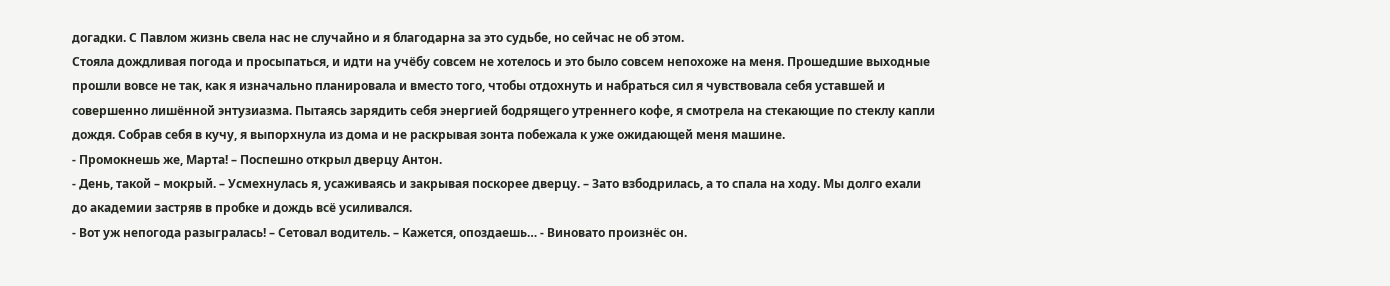догадки. С Павлом жизнь свела нас не случайно и я благодарна за это судьбе, но сейчас не об этом.
Стояла дождливая погода и просыпаться, и идти на учёбу совсем не хотелось и это было совсем непохоже на меня. Прошедшие выходные прошли вовсе не так, как я изначально планировала и вместо того, чтобы отдохнуть и набраться сил я чувствовала себя уставшей и совершенно лишённой энтузиазма. Пытаясь зарядить себя энергией бодрящего утреннего кофе, я смотрела на стекающие по стеклу капли дождя. Собрав себя в кучу, я выпорхнула из дома и не раскрывая зонта побежала к уже ожидающей меня машине.
- Промокнешь же, Марта! – Поспешно открыл дверцу Антон.
- День, такой – мокрый. – Усмехнулась я, усаживаясь и закрывая поскорее дверцу. – Зато взбодрилась, а то спала на ходу. Мы долго ехали до академии застряв в пробке и дождь всё усиливался.
- Вот уж непогода разыгралась! – Сетовал водитель. – Кажется, опоздаешь… - Виновато произнёс он.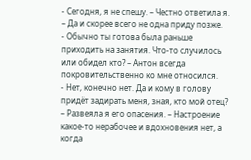- Сегодня, я не спешу. – Честно ответила я. – Да и скорее всего не одна приду позже.
- Обычно ты готова была раньше приходить на занятия. Что-то случилось или обидел кто? – Антон всегда покровительственно ко мне относился.
- Нет, конечно нет. Да и кому в голову придёт задирать меня, зная, кто мой отец? – Развеяла я его опасения. – Настроение какое-то нерабочее и вдохновения нет, а когда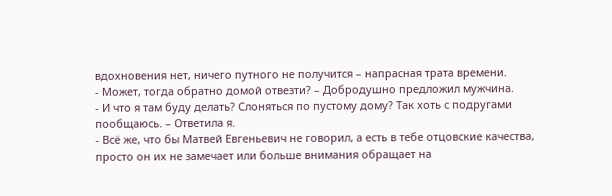вдохновения нет, ничего путного не получится – напрасная трата времени.
- Может, тогда обратно домой отвезти? – Добродушно предложил мужчина.
- И что я там буду делать? Слоняться по пустому дому? Так хоть с подругами пообщаюсь. – Ответила я.
- Всё же, что бы Матвей Евгеньевич не говорил, а есть в тебе отцовские качества, просто он их не замечает или больше внимания обращает на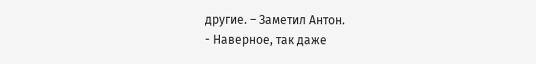другие. – Заметил Антон.
- Наверное, так даже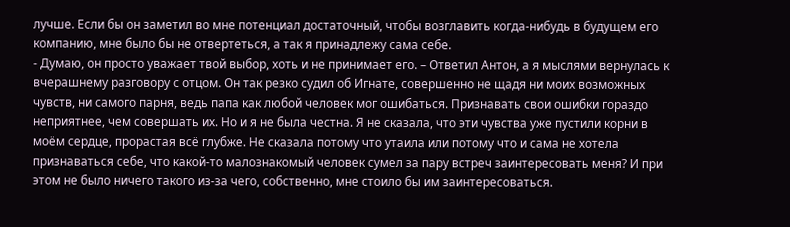лучше. Если бы он заметил во мне потенциал достаточный, чтобы возглавить когда-нибудь в будущем его компанию, мне было бы не отвертеться, а так я принадлежу сама себе.
- Думаю, он просто уважает твой выбор, хоть и не принимает его. – Ответил Антон, а я мыслями вернулась к вчерашнему разговору с отцом. Он так резко судил об Игнате, совершенно не щадя ни моих возможных чувств, ни самого парня, ведь папа как любой человек мог ошибаться. Признавать свои ошибки гораздо неприятнее, чем совершать их. Но и я не была честна. Я не сказала, что эти чувства уже пустили корни в моём сердце, прорастая всё глубже. Не сказала потому что утаила или потому что и сама не хотела признаваться себе, что какой-то малознакомый человек сумел за пару встреч заинтересовать меня? И при этом не было ничего такого из-за чего, собственно, мне стоило бы им заинтересоваться.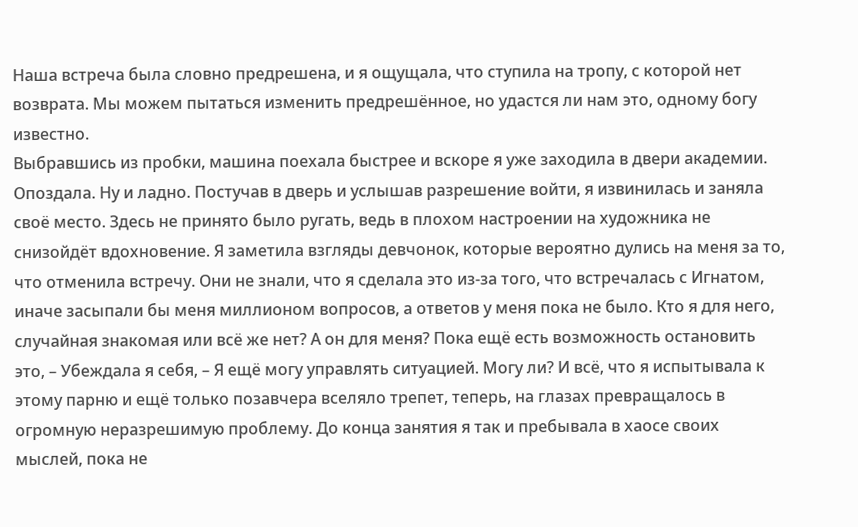Наша встреча была словно предрешена, и я ощущала, что ступила на тропу, с которой нет возврата. Мы можем пытаться изменить предрешённое, но удастся ли нам это, одному богу известно.
Выбравшись из пробки, машина поехала быстрее и вскоре я уже заходила в двери академии. Опоздала. Ну и ладно. Постучав в дверь и услышав разрешение войти, я извинилась и заняла своё место. Здесь не принято было ругать, ведь в плохом настроении на художника не снизойдёт вдохновение. Я заметила взгляды девчонок, которые вероятно дулись на меня за то, что отменила встречу. Они не знали, что я сделала это из-за того, что встречалась с Игнатом, иначе засыпали бы меня миллионом вопросов, а ответов у меня пока не было. Кто я для него, случайная знакомая или всё же нет? А он для меня? Пока ещё есть возможность остановить это, – Убеждала я себя, – Я ещё могу управлять ситуацией. Могу ли? И всё, что я испытывала к этому парню и ещё только позавчера вселяло трепет, теперь, на глазах превращалось в огромную неразрешимую проблему. До конца занятия я так и пребывала в хаосе своих мыслей, пока не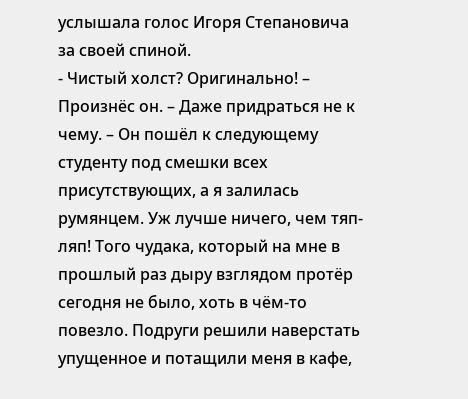услышала голос Игоря Степановича за своей спиной.
- Чистый холст? Оригинально! – Произнёс он. – Даже придраться не к чему. – Он пошёл к следующему студенту под смешки всех присутствующих, а я залилась румянцем. Уж лучше ничего, чем тяп-ляп! Того чудака, который на мне в прошлый раз дыру взглядом протёр сегодня не было, хоть в чём-то повезло. Подруги решили наверстать упущенное и потащили меня в кафе,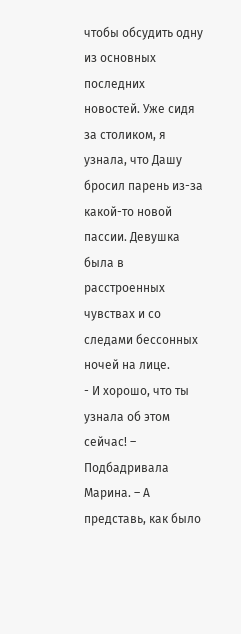чтобы обсудить одну из основных последних новостей. Уже сидя за столиком, я узнала, что Дашу бросил парень из-за какой-то новой пассии. Девушка была в расстроенных чувствах и со следами бессонных ночей на лице.
- И хорошо, что ты узнала об этом сейчас! – Подбадривала Марина. – А представь, как было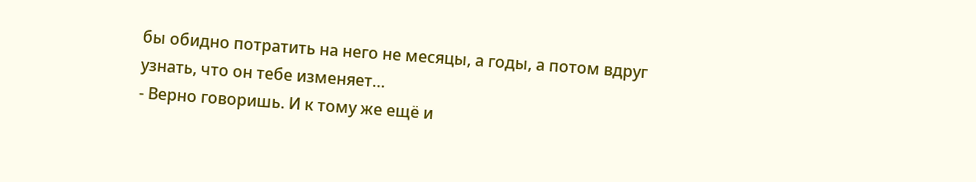бы обидно потратить на него не месяцы, а годы, а потом вдруг узнать, что он тебе изменяет…
- Верно говоришь. И к тому же ещё и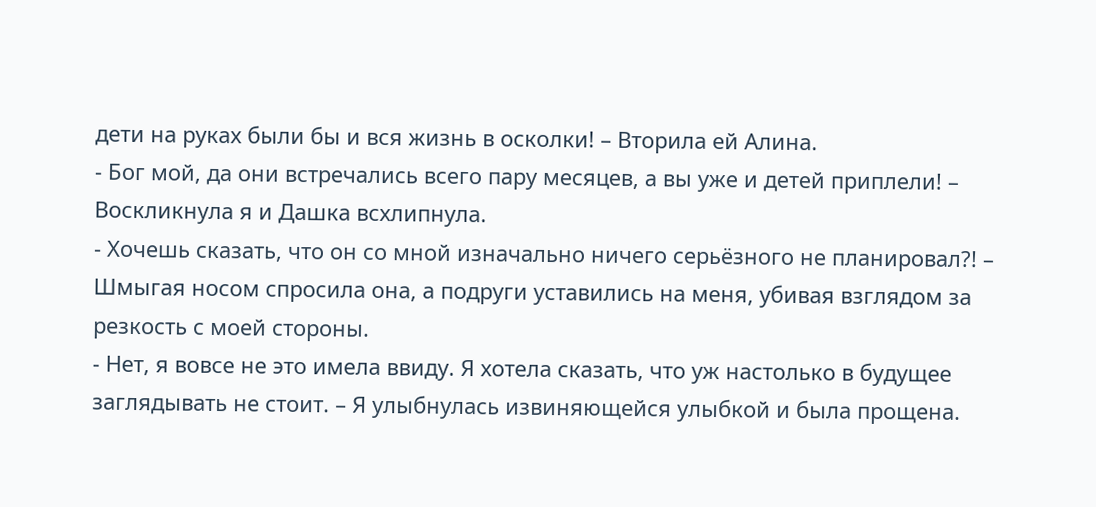дети на руках были бы и вся жизнь в осколки! – Вторила ей Алина.
- Бог мой, да они встречались всего пару месяцев, а вы уже и детей приплели! – Воскликнула я и Дашка всхлипнула.
- Хочешь сказать, что он со мной изначально ничего серьёзного не планировал?! – Шмыгая носом спросила она, а подруги уставились на меня, убивая взглядом за резкость с моей стороны.
- Нет, я вовсе не это имела ввиду. Я хотела сказать, что уж настолько в будущее заглядывать не стоит. – Я улыбнулась извиняющейся улыбкой и была прощена.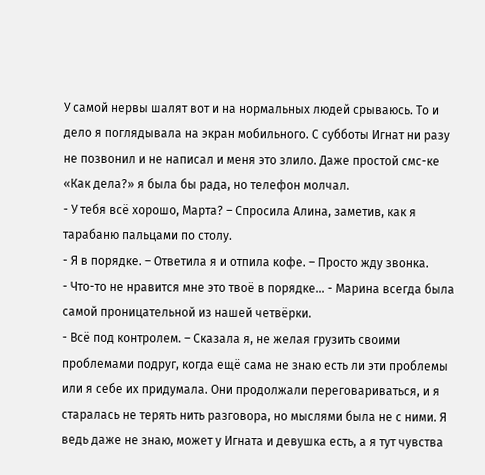У самой нервы шалят вот и на нормальных людей срываюсь. То и дело я поглядывала на экран мобильного. С субботы Игнат ни разу не позвонил и не написал и меня это злило. Даже простой смс-ке «Как дела?» я была бы рада, но телефон молчал.
- У тебя всё хорошо, Марта? – Спросила Алина, заметив, как я тарабаню пальцами по столу.
- Я в порядке. – Ответила я и отпила кофе. – Просто жду звонка.
- Что-то не нравится мне это твоё в порядке… - Марина всегда была самой проницательной из нашей четвёрки.
- Всё под контролем. – Сказала я, не желая грузить своими проблемами подруг, когда ещё сама не знаю есть ли эти проблемы или я себе их придумала. Они продолжали переговариваться, и я старалась не терять нить разговора, но мыслями была не с ними. Я ведь даже не знаю, может у Игната и девушка есть, а я тут чувства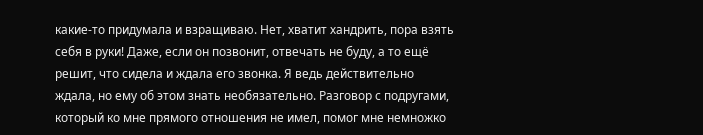какие-то придумала и взращиваю. Нет, хватит хандрить, пора взять себя в руки! Даже, если он позвонит, отвечать не буду, а то ещё решит, что сидела и ждала его звонка. Я ведь действительно ждала, но ему об этом знать необязательно. Разговор с подругами, который ко мне прямого отношения не имел, помог мне немножко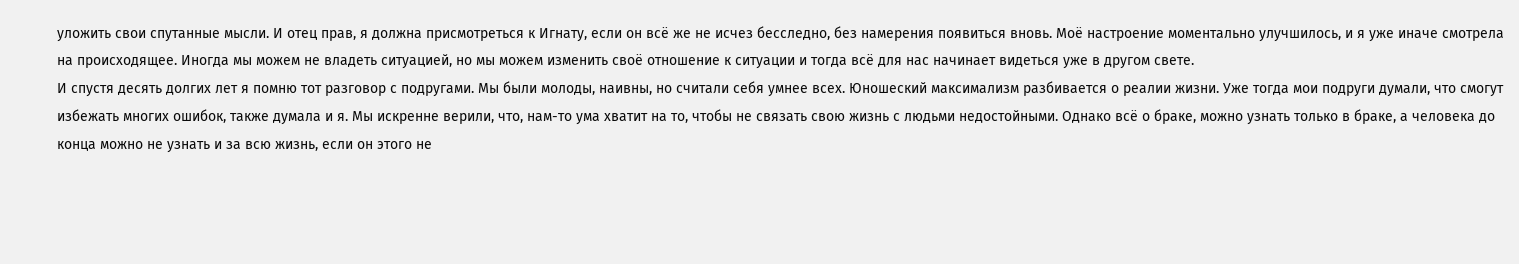уложить свои спутанные мысли. И отец прав, я должна присмотреться к Игнату, если он всё же не исчез бесследно, без намерения появиться вновь. Моё настроение моментально улучшилось, и я уже иначе смотрела на происходящее. Иногда мы можем не владеть ситуацией, но мы можем изменить своё отношение к ситуации и тогда всё для нас начинает видеться уже в другом свете.
И спустя десять долгих лет я помню тот разговор с подругами. Мы были молоды, наивны, но считали себя умнее всех. Юношеский максимализм разбивается о реалии жизни. Уже тогда мои подруги думали, что смогут избежать многих ошибок, также думала и я. Мы искренне верили, что, нам-то ума хватит на то, чтобы не связать свою жизнь с людьми недостойными. Однако всё о браке, можно узнать только в браке, а человека до конца можно не узнать и за всю жизнь, если он этого не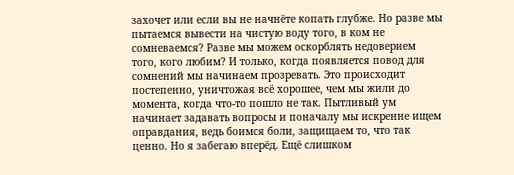захочет или если вы не начнёте копать глубже. Но разве мы пытаемся вывести на чистую воду того, в ком не сомневаемся? Разве мы можем оскорблять недоверием того, кого любим? И только, когда появляется повод для сомнений мы начинаем прозревать. Это происходит постепенно, уничтожая всё хорошее, чем мы жили до момента, когда что-то пошло не так. Пытливый ум начинает задавать вопросы и поначалу мы искренне ищем оправдания, ведь боимся боли, защищаем то, что так ценно. Но я забегаю вперёд. Ещё слишком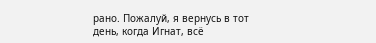рано. Пожалуй, я вернусь в тот день, когда Игнат, всё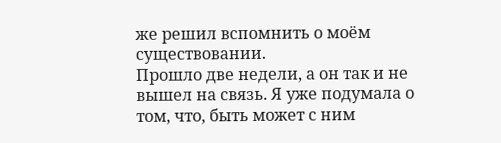же решил вспомнить о моём существовании.
Прошло две недели, а он так и не вышел на связь. Я уже подумала о том, что, быть может с ним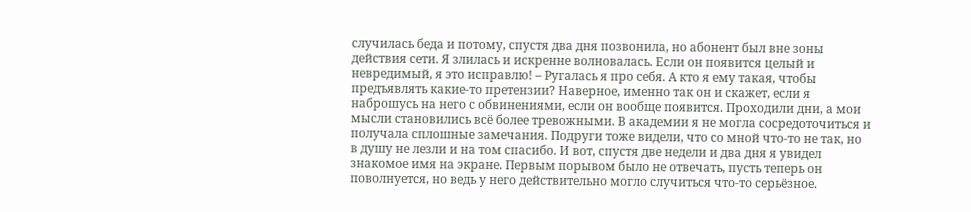случилась беда и потому, спустя два дня позвонила, но абонент был вне зоны действия сети. Я злилась и искренне волновалась. Если он появится целый и невредимый, я это исправлю! – Ругалась я про себя. А кто я ему такая, чтобы предъявлять какие-то претензии? Наверное, именно так он и скажет, если я наброшусь на него с обвинениями, если он вообще появится. Проходили дни, а мои мысли становились всё более тревожными. В академии я не могла сосредоточиться и получала сплошные замечания. Подруги тоже видели, что со мной что-то не так, но в душу не лезли и на том спасибо. И вот, спустя две недели и два дня я увидел знакомое имя на экране. Первым порывом было не отвечать, пусть теперь он поволнуется, но ведь у него действительно могло случиться что-то серьёзное.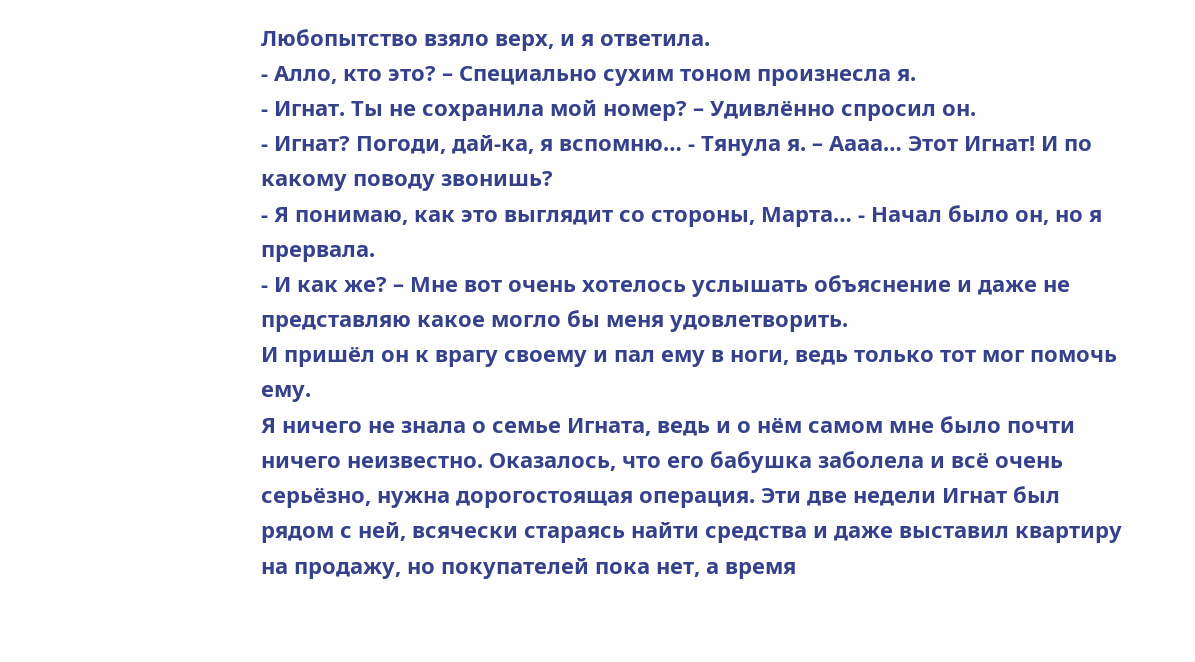Любопытство взяло верх, и я ответила.
- Алло, кто это? – Специально сухим тоном произнесла я.
- Игнат. Ты не сохранила мой номер? – Удивлённо спросил он.
- Игнат? Погоди, дай-ка, я вспомню… - Тянула я. – Аааа… Этот Игнат! И по какому поводу звонишь?
- Я понимаю, как это выглядит со стороны, Марта… - Начал было он, но я прервала.
- И как же? – Мне вот очень хотелось услышать объяснение и даже не представляю какое могло бы меня удовлетворить.
И пришёл он к врагу своему и пал ему в ноги, ведь только тот мог помочь ему.
Я ничего не знала о семье Игната, ведь и о нём самом мне было почти ничего неизвестно. Оказалось, что его бабушка заболела и всё очень серьёзно, нужна дорогостоящая операция. Эти две недели Игнат был рядом с ней, всячески стараясь найти средства и даже выставил квартиру на продажу, но покупателей пока нет, а время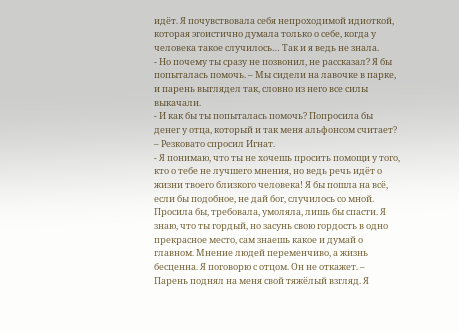идёт. Я почувствовала себя непроходимой идиоткой, которая эгоистично думала только о себе, когда у человека такое случилось… Так и я ведь не знала.
- Но почему ты сразу не позвонил, не рассказал? Я бы попыталась помочь. – Мы сидели на лавочке в парке, и парень выглядел так, словно из него все силы выкачали.
- И как бы ты попыталась помочь? Попросила бы денег у отца, который и так меня альфонсом считает? – Резковато спросил Игнат.
- Я понимаю, что ты не хочешь просить помощи у того, кто о тебе не лучшего мнения, но ведь речь идёт о жизни твоего близкого человека! Я бы пошла на всё, если бы подобное, не дай бог, случилось со мной. Просила бы, требовала, умоляла, лишь бы спасти. Я знаю, что ты гордый, но засунь свою гордость в одно прекрасное место, сам знаешь какое и думай о главном. Мнение людей переменчиво, а жизнь бесценна. Я поговорю с отцом. Он не откажет. – Парень поднял на меня свой тяжёлый взгляд. Я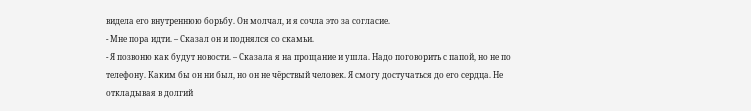видела его внутреннюю борьбу. Он молчал, и я сочла это за согласие.
- Мне пора идти. – Сказал он и поднялся со скамьи.
- Я позвоню как будут новости. – Сказала я на прощание и ушла. Надо поговорить с папой, но не по телефону. Каким бы он ни был, но он не чёрствый человек. Я смогу достучаться до его сердца. Не откладывая в долгий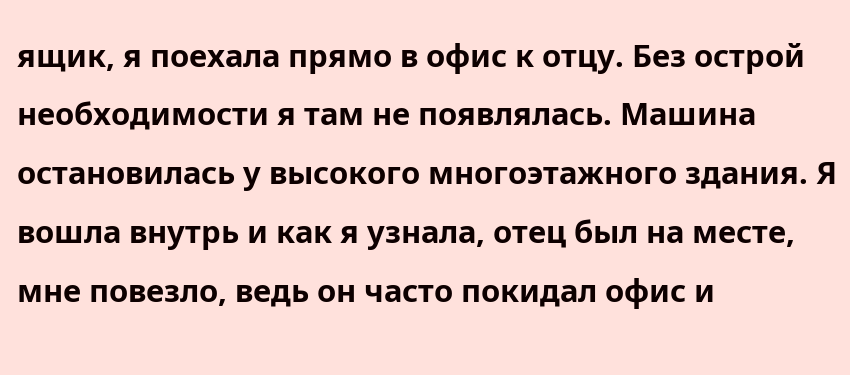ящик, я поехала прямо в офис к отцу. Без острой необходимости я там не появлялась. Машина остановилась у высокого многоэтажного здания. Я вошла внутрь и как я узнала, отец был на месте, мне повезло, ведь он часто покидал офис и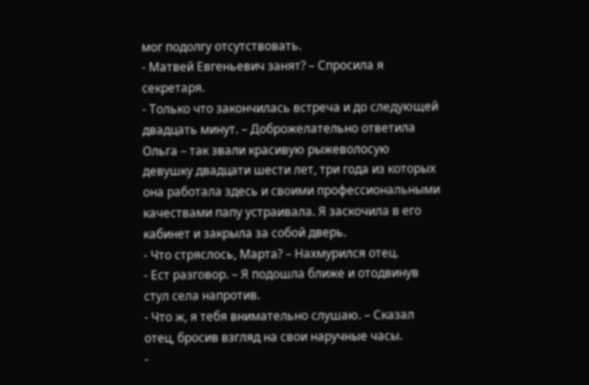мог подолгу отсутствовать.
- Матвей Евгеньевич занят? – Спросила я секретаря.
- Только что закончилась встреча и до следующей двадцать минут. – Доброжелательно ответила Ольга – так звали красивую рыжеволосую девушку двадцати шести лет, три года из которых она работала здесь и своими профессиональными качествами папу устраивала. Я заскочила в его кабинет и закрыла за собой дверь.
- Что стряслось, Марта? – Нахмурился отец.
- Ест разговор. – Я подошла ближе и отодвинув стул села напротив.
- Что ж, я тебя внимательно слушаю. – Сказал отец, бросив взгляд на свои наручные часы.
-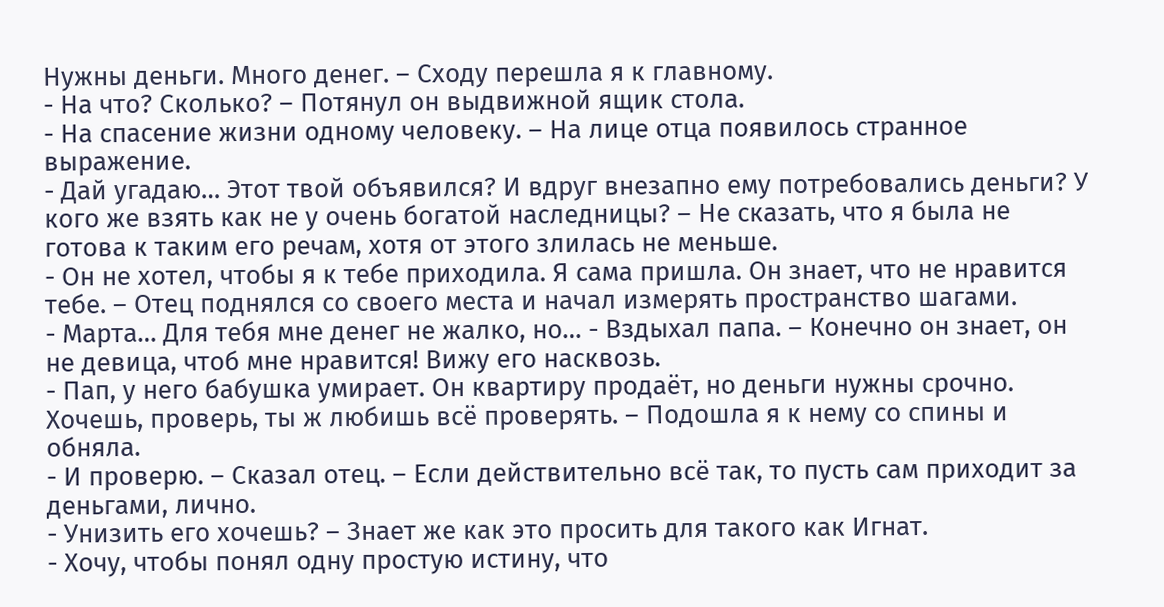Нужны деньги. Много денег. – Сходу перешла я к главному.
- На что? Сколько? – Потянул он выдвижной ящик стола.
- На спасение жизни одному человеку. – На лице отца появилось странное выражение.
- Дай угадаю… Этот твой объявился? И вдруг внезапно ему потребовались деньги? У кого же взять как не у очень богатой наследницы? – Не сказать, что я была не готова к таким его речам, хотя от этого злилась не меньше.
- Он не хотел, чтобы я к тебе приходила. Я сама пришла. Он знает, что не нравится тебе. – Отец поднялся со своего места и начал измерять пространство шагами.
- Марта… Для тебя мне денег не жалко, но… - Вздыхал папа. – Конечно он знает, он не девица, чтоб мне нравится! Вижу его насквозь.
- Пап, у него бабушка умирает. Он квартиру продаёт, но деньги нужны срочно. Хочешь, проверь, ты ж любишь всё проверять. – Подошла я к нему со спины и обняла.
- И проверю. – Сказал отец. – Если действительно всё так, то пусть сам приходит за деньгами, лично.
- Унизить его хочешь? – Знает же как это просить для такого как Игнат.
- Хочу, чтобы понял одну простую истину, что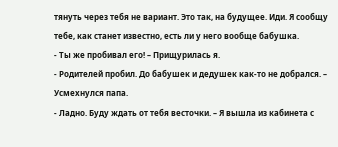тянуть через тебя не вариант. Это так, на будущее. Иди. Я сообщу тебе, как станет известно, есть ли у него вообще бабушка.
- Ты же пробивал его! – Прищурилась я.
- Родителей пробил. До бабушек и дедушек как-то не добрался. – Усмехнулся папа.
- Ладно. Буду ждать от тебя весточки. – Я вышла из кабинета с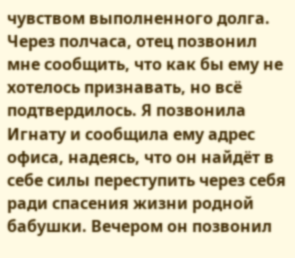чувством выполненного долга. Через полчаса, отец позвонил мне сообщить, что как бы ему не хотелось признавать, но всё подтвердилось. Я позвонила Игнату и сообщила ему адрес офиса, надеясь, что он найдёт в себе силы переступить через себя ради спасения жизни родной бабушки. Вечером он позвонил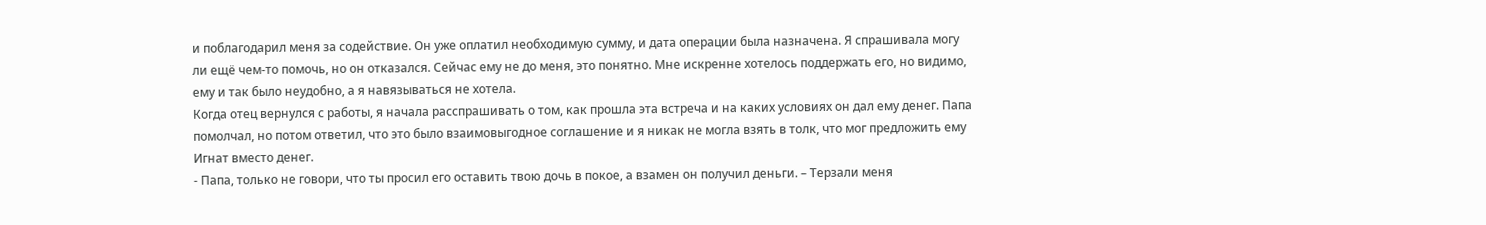и поблагодарил меня за содействие. Он уже оплатил необходимую сумму, и дата операции была назначена. Я спрашивала могу ли ещё чем-то помочь, но он отказался. Сейчас ему не до меня, это понятно. Мне искренне хотелось поддержать его, но видимо, ему и так было неудобно, а я навязываться не хотела.
Когда отец вернулся с работы, я начала расспрашивать о том, как прошла эта встреча и на каких условиях он дал ему денег. Папа помолчал, но потом ответил, что это было взаимовыгодное соглашение и я никак не могла взять в толк, что мог предложить ему Игнат вместо денег.
- Папа, только не говори, что ты просил его оставить твою дочь в покое, а взамен он получил деньги. – Терзали меня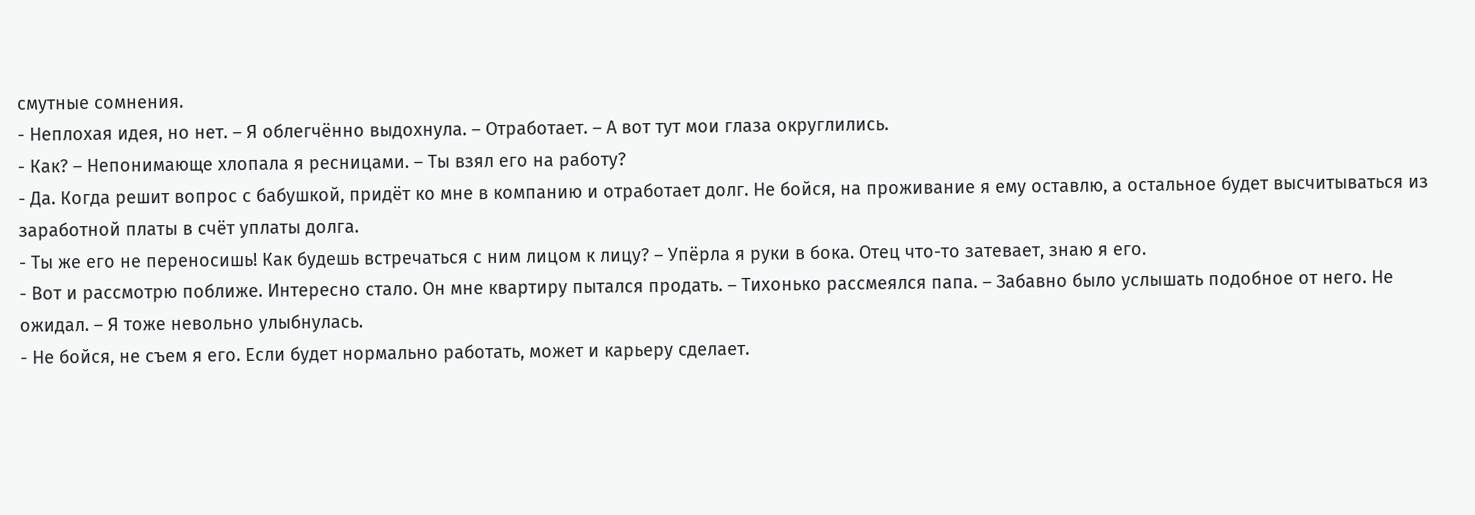смутные сомнения.
- Неплохая идея, но нет. – Я облегчённо выдохнула. – Отработает. – А вот тут мои глаза округлились.
- Как? – Непонимающе хлопала я ресницами. – Ты взял его на работу?
- Да. Когда решит вопрос с бабушкой, придёт ко мне в компанию и отработает долг. Не бойся, на проживание я ему оставлю, а остальное будет высчитываться из заработной платы в счёт уплаты долга.
- Ты же его не переносишь! Как будешь встречаться с ним лицом к лицу? – Упёрла я руки в бока. Отец что-то затевает, знаю я его.
- Вот и рассмотрю поближе. Интересно стало. Он мне квартиру пытался продать. – Тихонько рассмеялся папа. – Забавно было услышать подобное от него. Не ожидал. – Я тоже невольно улыбнулась.
- Не бойся, не съем я его. Если будет нормально работать, может и карьеру сделает.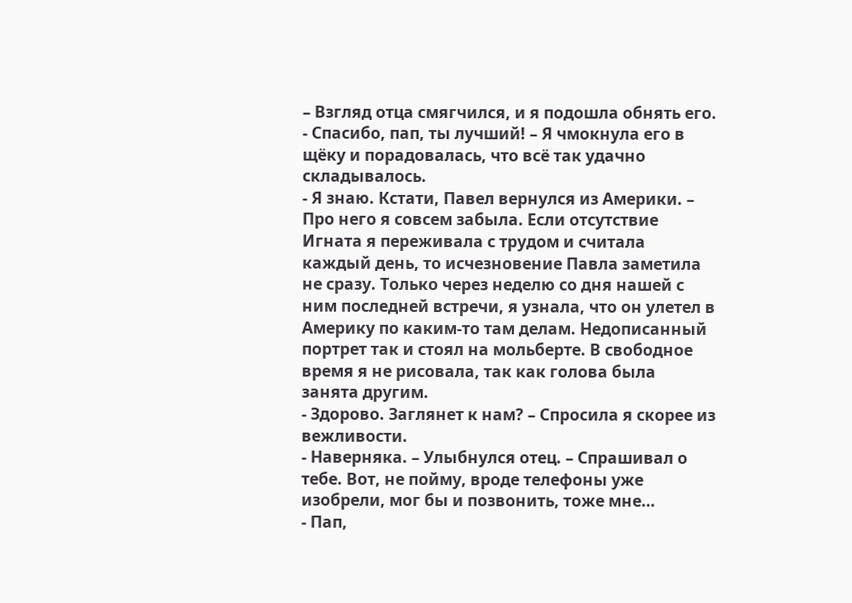– Взгляд отца смягчился, и я подошла обнять его.
- Спасибо, пап, ты лучший! – Я чмокнула его в щёку и порадовалась, что всё так удачно складывалось.
- Я знаю. Кстати, Павел вернулся из Америки. – Про него я совсем забыла. Если отсутствие Игната я переживала с трудом и считала каждый день, то исчезновение Павла заметила не сразу. Только через неделю со дня нашей с ним последней встречи, я узнала, что он улетел в Америку по каким-то там делам. Недописанный портрет так и стоял на мольберте. В свободное время я не рисовала, так как голова была занята другим.
- Здорово. Заглянет к нам? – Спросила я скорее из вежливости.
- Наверняка. – Улыбнулся отец. – Спрашивал о тебе. Вот, не пойму, вроде телефоны уже изобрели, мог бы и позвонить, тоже мне…
- Пап,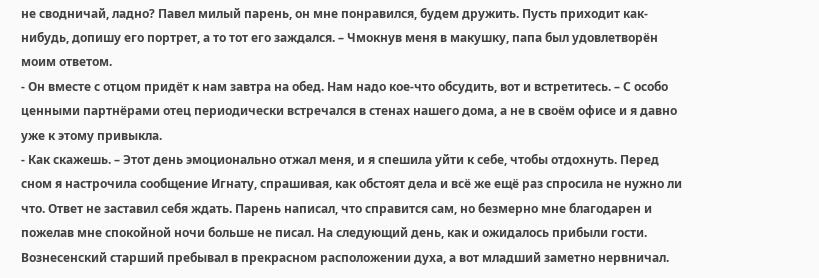не сводничай, ладно? Павел милый парень, он мне понравился, будем дружить. Пусть приходит как-нибудь, допишу его портрет, а то тот его заждался. – Чмокнув меня в макушку, папа был удовлетворён моим ответом.
- Он вместе с отцом придёт к нам завтра на обед. Нам надо кое-что обсудить, вот и встретитесь. – С особо ценными партнёрами отец периодически встречался в стенах нашего дома, а не в своём офисе и я давно уже к этому привыкла.
- Как скажешь. – Этот день эмоционально отжал меня, и я спешила уйти к себе, чтобы отдохнуть. Перед сном я настрочила сообщение Игнату, спрашивая, как обстоят дела и всё же ещё раз спросила не нужно ли что. Ответ не заставил себя ждать. Парень написал, что справится сам, но безмерно мне благодарен и пожелав мне спокойной ночи больше не писал. На следующий день, как и ожидалось прибыли гости. Вознесенский старший пребывал в прекрасном расположении духа, а вот младший заметно нервничал.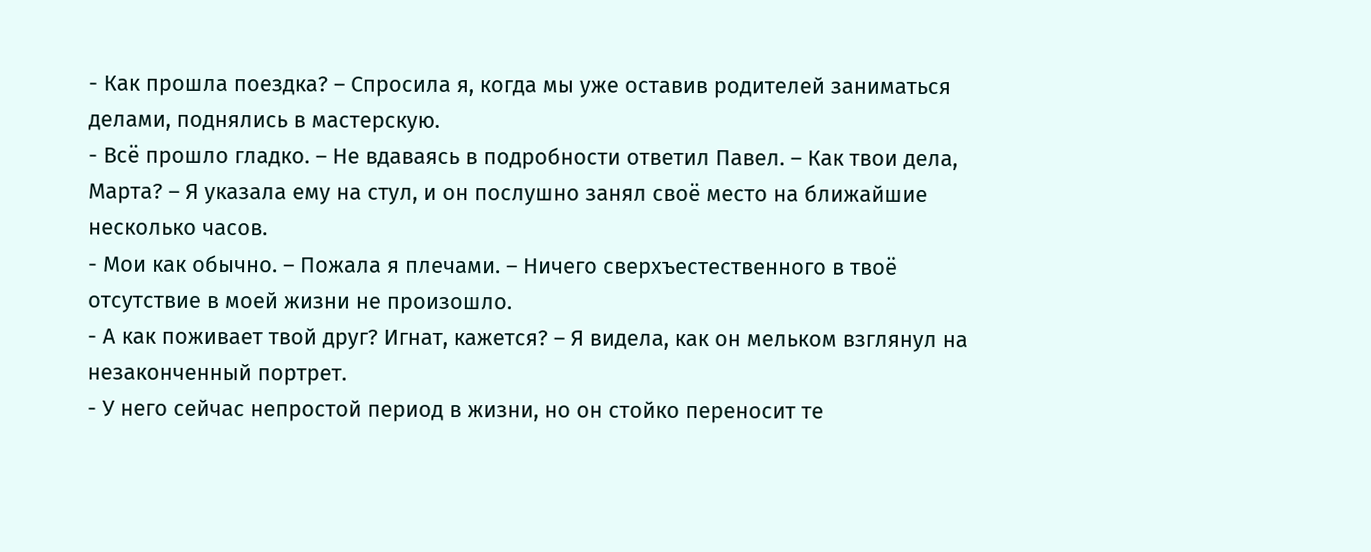- Как прошла поездка? – Спросила я, когда мы уже оставив родителей заниматься делами, поднялись в мастерскую.
- Всё прошло гладко. – Не вдаваясь в подробности ответил Павел. – Как твои дела, Марта? – Я указала ему на стул, и он послушно занял своё место на ближайшие несколько часов.
- Мои как обычно. – Пожала я плечами. – Ничего сверхъестественного в твоё отсутствие в моей жизни не произошло.
- А как поживает твой друг? Игнат, кажется? – Я видела, как он мельком взглянул на незаконченный портрет.
- У него сейчас непростой период в жизни, но он стойко переносит те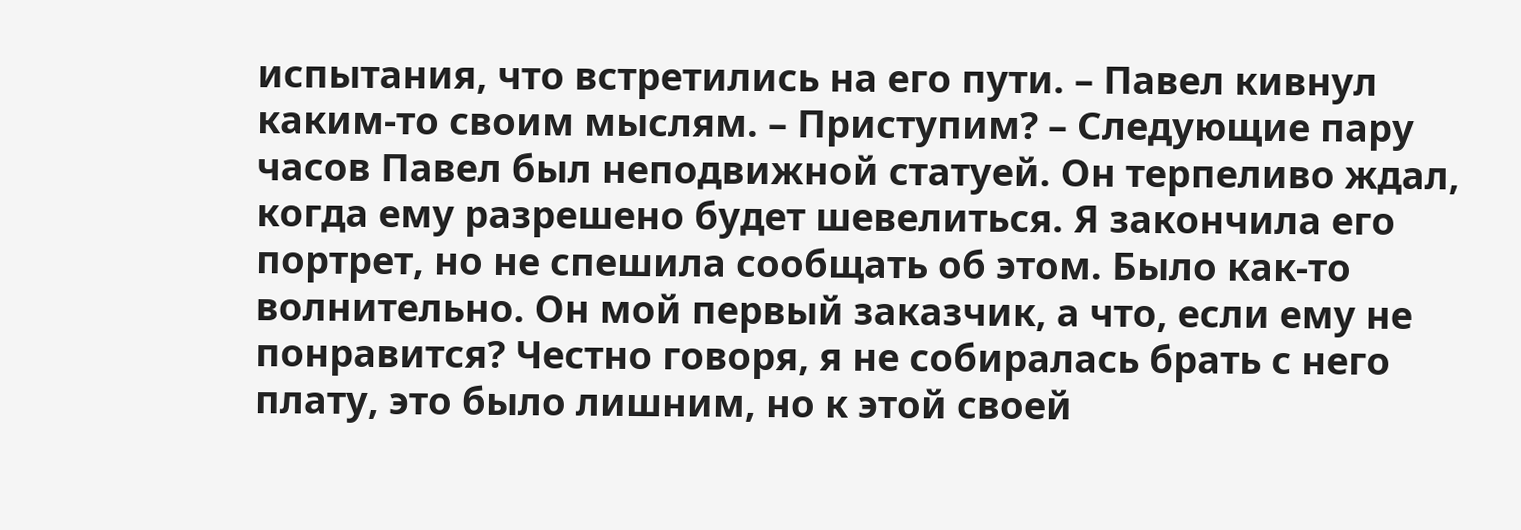испытания, что встретились на его пути. – Павел кивнул каким-то своим мыслям. – Приступим? – Следующие пару часов Павел был неподвижной статуей. Он терпеливо ждал, когда ему разрешено будет шевелиться. Я закончила его портрет, но не спешила сообщать об этом. Было как-то волнительно. Он мой первый заказчик, а что, если ему не понравится? Честно говоря, я не собиралась брать с него плату, это было лишним, но к этой своей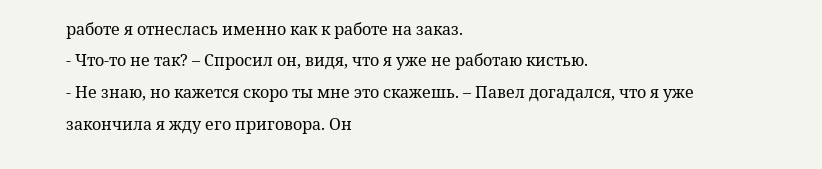работе я отнеслась именно как к работе на заказ.
- Что-то не так? – Спросил он, видя, что я уже не работаю кистью.
- Не знаю, но кажется скоро ты мне это скажешь. – Павел догадался, что я уже закончила я жду его приговора. Он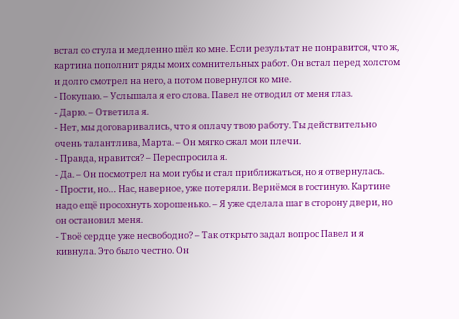встал со стула и медленно шёл ко мне. Если результат не понравится, что ж, картина пополнит ряды моих сомнительных работ. Он встал перед холстом и долго смотрел на него, а потом повернулся ко мне.
- Покупаю. – Услышала я его слова. Павел не отводил от меня глаз.
- Дарю. – Ответила я.
- Нет, мы договаривались, что я оплачу твою работу. Ты действительно очень талантлива, Марта. – Он мягко сжал мои плечи.
- Правда, нравится? – Переспросила я.
- Да. – Он посмотрел на мои губы и стал приближаться, но я отвернулась.
- Прости, но… Нас, наверное, уже потеряли. Вернёмся в гостиную. Картине надо ещё просохнуть хорошенько. – Я уже сделала шаг в сторону двери, но он остановил меня.
- Твоё сердце уже несвободно? – Так открыто задал вопрос Павел и я кивнула. Это было честно. Он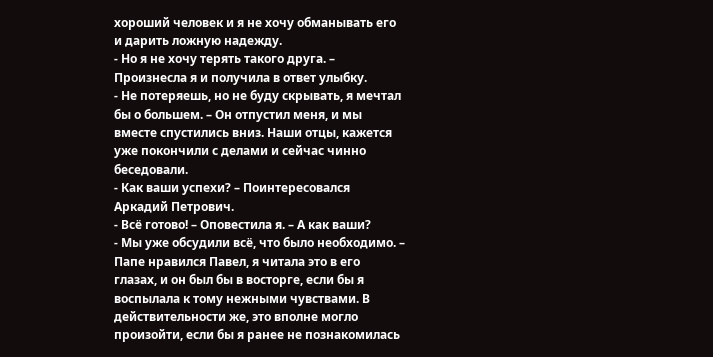хороший человек и я не хочу обманывать его и дарить ложную надежду.
- Но я не хочу терять такого друга. – Произнесла я и получила в ответ улыбку.
- Не потеряешь, но не буду скрывать, я мечтал бы о большем. – Он отпустил меня, и мы вместе спустились вниз. Наши отцы, кажется уже покончили с делами и сейчас чинно беседовали.
- Как ваши успехи? – Поинтересовался Аркадий Петрович.
- Всё готово! – Оповестила я. – А как ваши?
- Мы уже обсудили всё, что было необходимо. – Папе нравился Павел, я читала это в его глазах, и он был бы в восторге, если бы я воспылала к тому нежными чувствами. В действительности же, это вполне могло произойти, если бы я ранее не познакомилась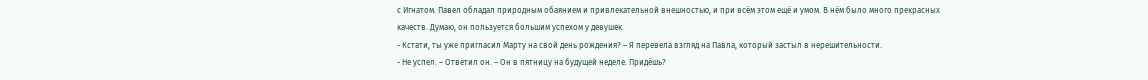с Игнатом. Павел обладал природным обаянием и привлекательной внешностью, и при всём этом ещё и умом. В нём было много прекрасных качеств. Думаю, он пользуется большим успехом у девушек.
- Кстати, ты уже пригласил Марту на свой день рождения? – Я перевела взгляд на Павла, который застыл в нерешительности.
- Не успел. – Ответил он. – Он в пятницу на будущей неделе. Придёшь?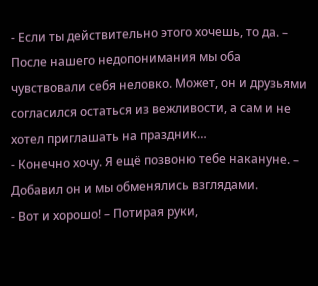- Если ты действительно этого хочешь, то да. – После нашего недопонимания мы оба чувствовали себя неловко. Может, он и друзьями согласился остаться из вежливости, а сам и не хотел приглашать на праздник…
- Конечно хочу. Я ещё позвоню тебе накануне. – Добавил он и мы обменялись взглядами.
- Вот и хорошо! – Потирая руки,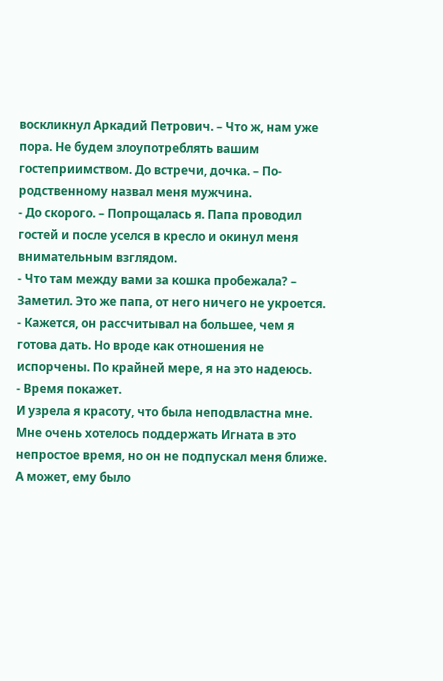воскликнул Аркадий Петрович. – Что ж, нам уже пора. Не будем злоупотреблять вашим гостеприимством. До встречи, дочка. – По-родственному назвал меня мужчина.
- До скорого. – Попрощалась я. Папа проводил гостей и после уселся в кресло и окинул меня внимательным взглядом.
- Что там между вами за кошка пробежала? – Заметил. Это же папа, от него ничего не укроется.
- Кажется, он рассчитывал на большее, чем я готова дать. Но вроде как отношения не испорчены. По крайней мере, я на это надеюсь.
- Время покажет.
И узрела я красоту, что была неподвластна мне.
Мне очень хотелось поддержать Игната в это непростое время, но он не подпускал меня ближе. А может, ему было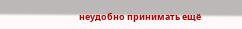неудобно принимать ещё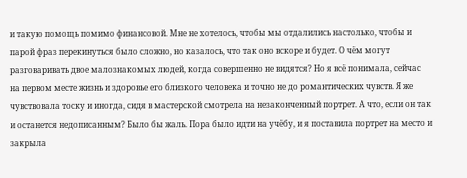и такую помощь помимо финансовой. Мне не хотелось, чтобы мы отдалились настолько, чтобы и парой фраз перекинуться было сложно, но казалось, что так оно вскоре и будет. О чём могут разговаривать двое малознакомых людей, когда совершенно не видятся? Но я всё понимала, сейчас на первом месте жизнь и здоровье его близкого человека и точно не до романтических чувств. Я же чувствовала тоску и иногда, сидя в мастерской смотрела на незаконченный портрет. А что, если он так и останется недописанным? Было бы жаль. Пора было идти на учёбу, и я поставила портрет на место и закрыла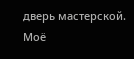дверь мастерской. Моё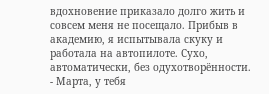вдохновение приказало долго жить и совсем меня не посещало. Прибыв в академию, я испытывала скуку и работала на автопилоте. Сухо, автоматически, без одухотворённости.
- Марта, у тебя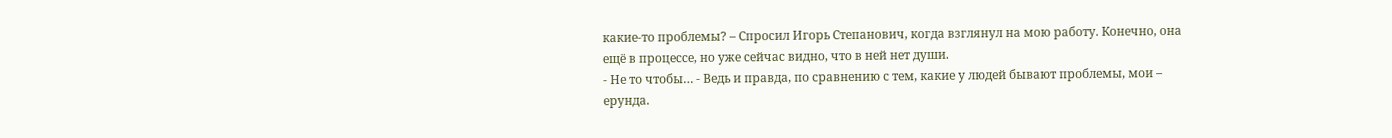какие-то проблемы? – Спросил Игорь Степанович, когда взглянул на мою работу. Конечно, она ещё в процессе, но уже сейчас видно, что в ней нет души.
- Не то чтобы… - Ведь и правда, по сравнению с тем, какие у людей бывают проблемы, мои – ерунда.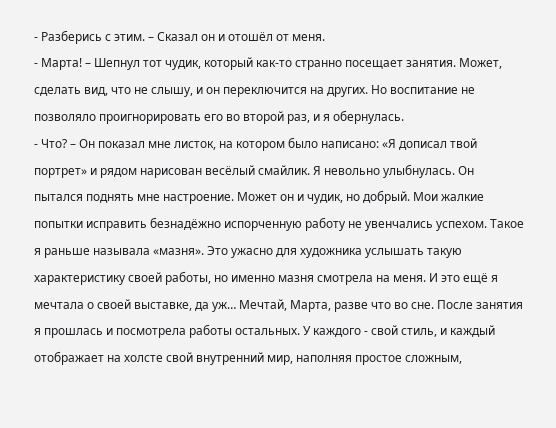- Разберись с этим. – Сказал он и отошёл от меня.
- Марта! – Шепнул тот чудик, который как-то странно посещает занятия. Может, сделать вид, что не слышу, и он переключится на других. Но воспитание не позволяло проигнорировать его во второй раз, и я обернулась.
- Что? – Он показал мне листок, на котором было написано: «Я дописал твой портрет» и рядом нарисован весёлый смайлик. Я невольно улыбнулась. Он пытался поднять мне настроение. Может он и чудик, но добрый. Мои жалкие попытки исправить безнадёжно испорченную работу не увенчались успехом. Такое я раньше называла «мазня». Это ужасно для художника услышать такую характеристику своей работы, но именно мазня смотрела на меня. И это ещё я мечтала о своей выставке, да уж… Мечтай, Марта, разве что во сне. После занятия я прошлась и посмотрела работы остальных. У каждого - свой стиль, и каждый отображает на холсте свой внутренний мир, наполняя простое сложным,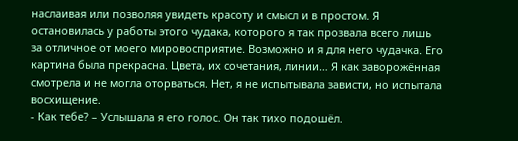наслаивая или позволяя увидеть красоту и смысл и в простом. Я остановилась у работы этого чудака, которого я так прозвала всего лишь за отличное от моего мировосприятие. Возможно и я для него чудачка. Его картина была прекрасна. Цвета, их сочетания, линии… Я как заворожённая смотрела и не могла оторваться. Нет, я не испытывала зависти, но испытала восхищение.
- Как тебе? – Услышала я его голос. Он так тихо подошёл.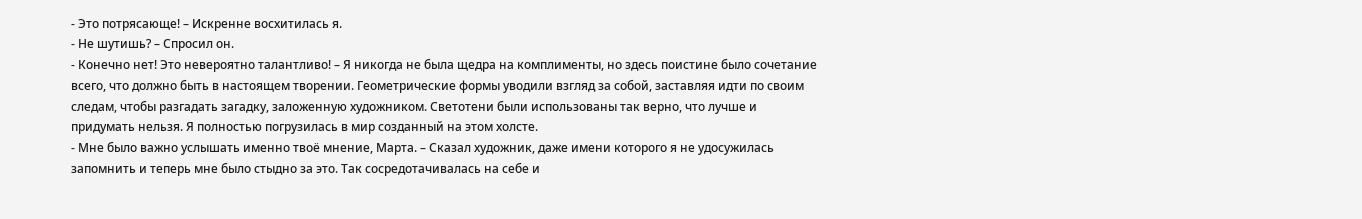- Это потрясающе! – Искренне восхитилась я.
- Не шутишь? – Спросил он.
- Конечно нет! Это невероятно талантливо! – Я никогда не была щедра на комплименты, но здесь поистине было сочетание всего, что должно быть в настоящем творении. Геометрические формы уводили взгляд за собой, заставляя идти по своим следам, чтобы разгадать загадку, заложенную художником. Светотени были использованы так верно, что лучше и придумать нельзя. Я полностью погрузилась в мир созданный на этом холсте.
- Мне было важно услышать именно твоё мнение, Марта. – Сказал художник, даже имени которого я не удосужилась запомнить и теперь мне было стыдно за это. Так сосредотачивалась на себе и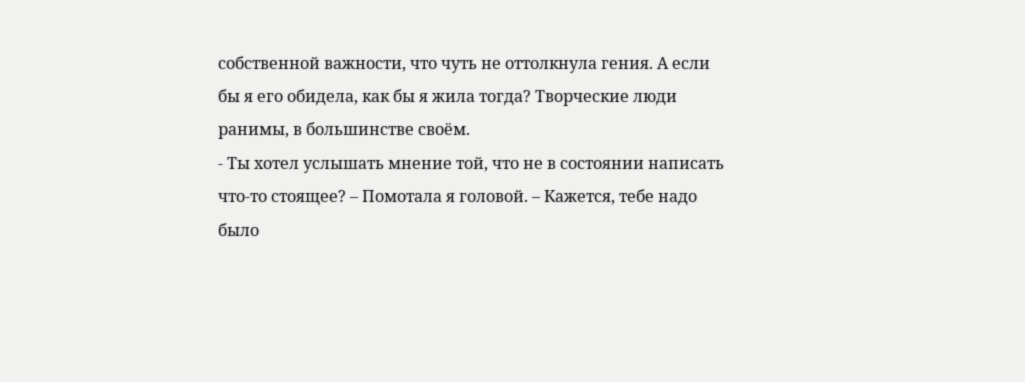собственной важности, что чуть не оттолкнула гения. А если бы я его обидела, как бы я жила тогда? Творческие люди ранимы, в большинстве своём.
- Ты хотел услышать мнение той, что не в состоянии написать что-то стоящее? – Помотала я головой. – Кажется, тебе надо было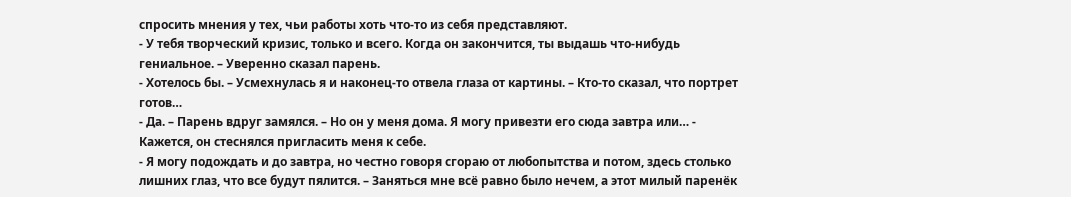спросить мнения у тех, чьи работы хоть что-то из себя представляют.
- У тебя творческий кризис, только и всего. Когда он закончится, ты выдашь что-нибудь гениальное. – Уверенно сказал парень.
- Хотелось бы. – Усмехнулась я и наконец-то отвела глаза от картины. – Кто-то сказал, что портрет готов…
- Да. – Парень вдруг замялся. – Но он у меня дома. Я могу привезти его сюда завтра или… - Кажется, он стеснялся пригласить меня к себе.
- Я могу подождать и до завтра, но честно говоря сгораю от любопытства и потом, здесь столько лишних глаз, что все будут пялится. – Заняться мне всё равно было нечем, а этот милый паренёк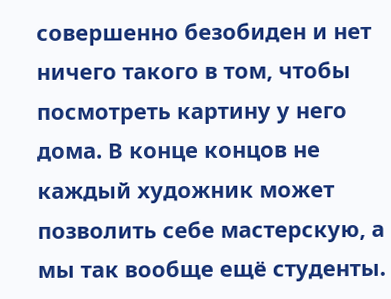совершенно безобиден и нет ничего такого в том, чтобы посмотреть картину у него дома. В конце концов не каждый художник может позволить себе мастерскую, а мы так вообще ещё студенты.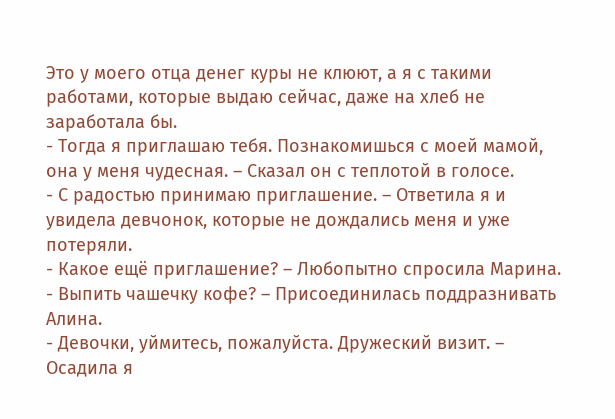Это у моего отца денег куры не клюют, а я с такими работами, которые выдаю сейчас, даже на хлеб не заработала бы.
- Тогда я приглашаю тебя. Познакомишься с моей мамой, она у меня чудесная. – Сказал он с теплотой в голосе.
- С радостью принимаю приглашение. – Ответила я и увидела девчонок, которые не дождались меня и уже потеряли.
- Какое ещё приглашение? – Любопытно спросила Марина.
- Выпить чашечку кофе? – Присоединилась поддразнивать Алина.
- Девочки, уймитесь, пожалуйста. Дружеский визит. – Осадила я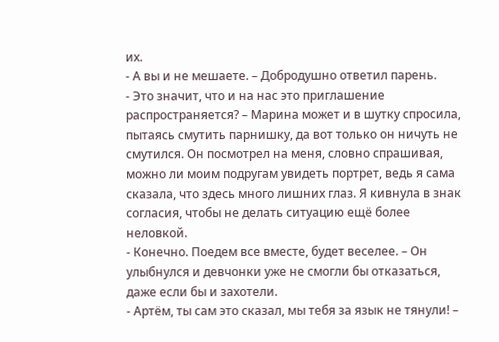их.
- А вы и не мешаете. – Добродушно ответил парень.
- Это значит, что и на нас это приглашение распространяется? – Марина может и в шутку спросила, пытаясь смутить парнишку, да вот только он ничуть не смутился. Он посмотрел на меня, словно спрашивая, можно ли моим подругам увидеть портрет, ведь я сама сказала, что здесь много лишних глаз. Я кивнула в знак согласия, чтобы не делать ситуацию ещё более неловкой.
- Конечно. Поедем все вместе, будет веселее. – Он улыбнулся и девчонки уже не смогли бы отказаться, даже если бы и захотели.
- Артём, ты сам это сказал, мы тебя за язык не тянули! –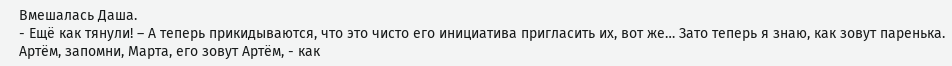Вмешалась Даша.
- Ещё как тянули! – А теперь прикидываются, что это чисто его инициатива пригласить их, вот же… Зато теперь я знаю, как зовут паренька. Артём, запомни, Марта, его зовут Артём, - как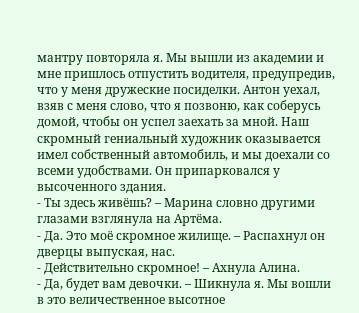мантру повторяла я. Мы вышли из академии и мне пришлось отпустить водителя, предупредив, что у меня дружеские посиделки. Антон уехал, взяв с меня слово, что я позвоню, как соберусь домой, чтобы он успел заехать за мной. Наш скромный гениальный художник оказывается имел собственный автомобиль, и мы доехали со всеми удобствами. Он припарковался у высоченного здания.
- Ты здесь живёшь? – Марина словно другими глазами взглянула на Артёма.
- Да. Это моё скромное жилище. – Распахнул он дверцы выпуская, нас.
- Действительно скромное! – Ахнула Алина.
- Да, будет вам девочки. – Шикнула я. Мы вошли в это величественное высотное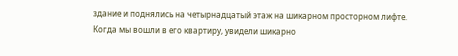здание и поднялись на четырнадцатый этаж на шикарном просторном лифте. Когда мы вошли в его квартиру, увидели шикарно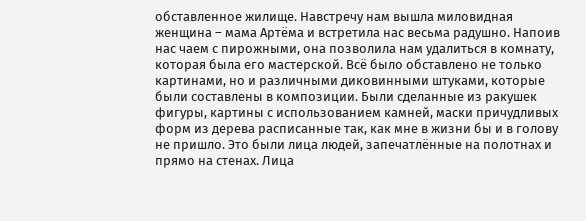обставленное жилище. Навстречу нам вышла миловидная женщина – мама Артёма и встретила нас весьма радушно. Напоив нас чаем с пирожными, она позволила нам удалиться в комнату, которая была его мастерской. Всё было обставлено не только картинами, но и различными диковинными штуками, которые были составлены в композиции. Были сделанные из ракушек фигуры, картины с использованием камней, маски причудливых форм из дерева расписанные так, как мне в жизни бы и в голову не пришло. Это были лица людей, запечатлённые на полотнах и прямо на стенах. Лица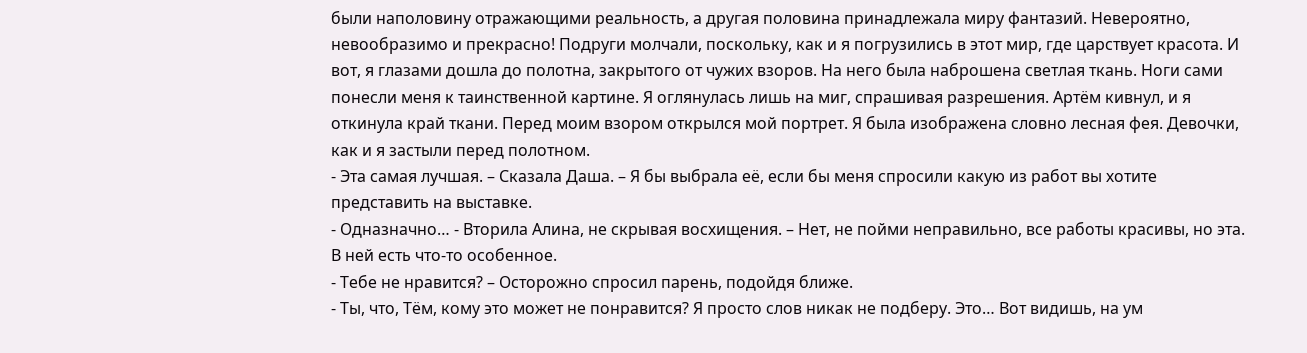были наполовину отражающими реальность, а другая половина принадлежала миру фантазий. Невероятно, невообразимо и прекрасно! Подруги молчали, поскольку, как и я погрузились в этот мир, где царствует красота. И вот, я глазами дошла до полотна, закрытого от чужих взоров. На него была наброшена светлая ткань. Ноги сами понесли меня к таинственной картине. Я оглянулась лишь на миг, спрашивая разрешения. Артём кивнул, и я откинула край ткани. Перед моим взором открылся мой портрет. Я была изображена словно лесная фея. Девочки, как и я застыли перед полотном.
- Эта самая лучшая. – Сказала Даша. – Я бы выбрала её, если бы меня спросили какую из работ вы хотите представить на выставке.
- Одназначно… - Вторила Алина, не скрывая восхищения. – Нет, не пойми неправильно, все работы красивы, но эта. В ней есть что-то особенное.
- Тебе не нравится? – Осторожно спросил парень, подойдя ближе.
- Ты, что, Тём, кому это может не понравится? Я просто слов никак не подберу. Это… Вот видишь, на ум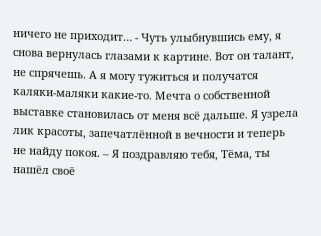ничего не приходит… - Чуть улыбнувшись ему, я снова вернулась глазами к картине. Вот он талант, не спрячешь. А я могу тужиться и получатся каляки-маляки какие-то. Мечта о собственной выставке становилась от меня всё дальше. Я узрела лик красоты, запечатлённой в вечности и теперь не найду покоя. – Я поздравляю тебя, Тёма, ты нашёл своё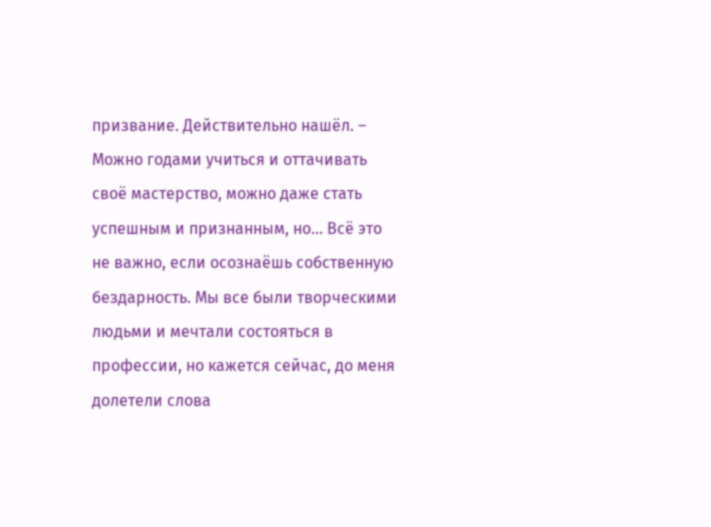призвание. Действительно нашёл. – Можно годами учиться и оттачивать своё мастерство, можно даже стать успешным и признанным, но… Всё это не важно, если осознаёшь собственную бездарность. Мы все были творческими людьми и мечтали состояться в профессии, но кажется сейчас, до меня долетели слова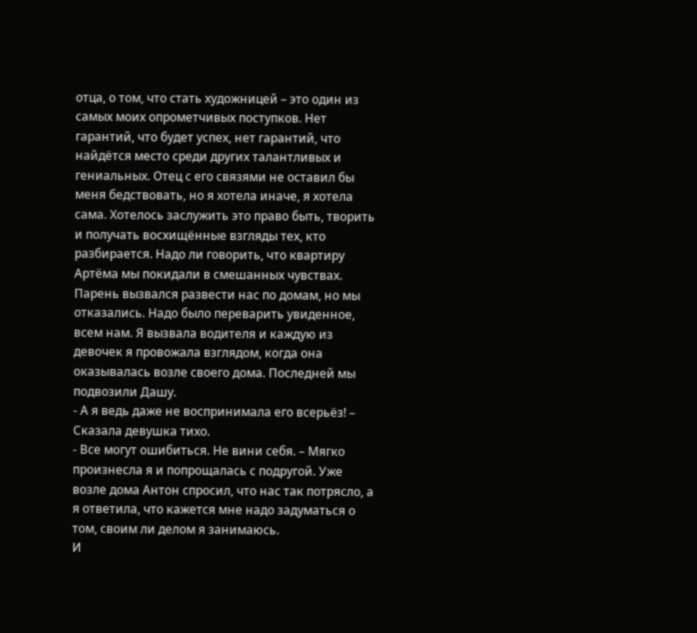отца, о том, что стать художницей – это один из самых моих опрометчивых поступков. Нет гарантий, что будет успех, нет гарантий, что найдётся место среди других талантливых и гениальных. Отец с его связями не оставил бы меня бедствовать, но я хотела иначе, я хотела сама. Хотелось заслужить это право быть, творить и получать восхищённые взгляды тех, кто разбирается. Надо ли говорить, что квартиру Артёма мы покидали в смешанных чувствах. Парень вызвался развести нас по домам, но мы отказались. Надо было переварить увиденное, всем нам. Я вызвала водителя и каждую из девочек я провожала взглядом, когда она оказывалась возле своего дома. Последней мы подвозили Дашу.
- А я ведь даже не воспринимала его всерьёз! – Сказала девушка тихо.
- Все могут ошибиться. Не вини себя. – Мягко произнесла я и попрощалась с подругой. Уже возле дома Антон спросил, что нас так потрясло, а я ответила, что кажется мне надо задуматься о том, своим ли делом я занимаюсь.
И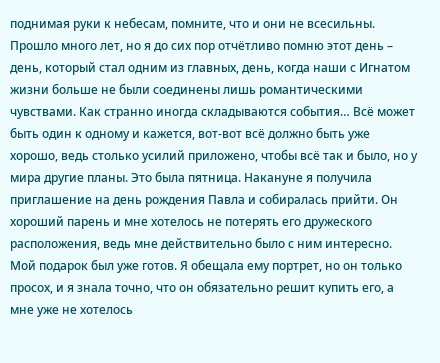поднимая руки к небесам, помните, что и они не всесильны.
Прошло много лет, но я до сих пор отчётливо помню этот день – день, который стал одним из главных, день, когда наши с Игнатом жизни больше не были соединены лишь романтическими чувствами. Как странно иногда складываются события… Всё может быть один к одному и кажется, вот-вот всё должно быть уже хорошо, ведь столько усилий приложено, чтобы всё так и было, но у мира другие планы. Это была пятница. Накануне я получила приглашение на день рождения Павла и собиралась прийти. Он хороший парень и мне хотелось не потерять его дружеского расположения, ведь мне действительно было с ним интересно. Мой подарок был уже готов. Я обещала ему портрет, но он только просох, и я знала точно, что он обязательно решит купить его, а мне уже не хотелось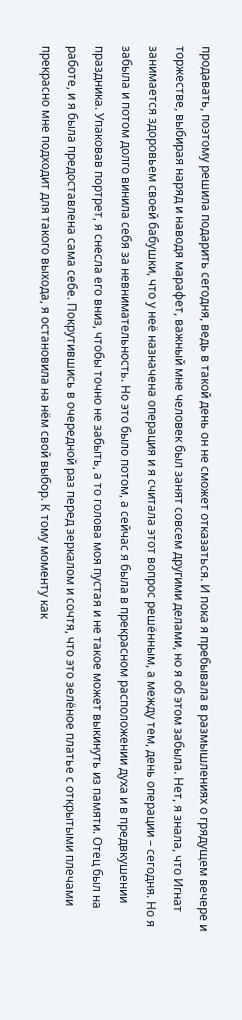продавать, поэтому решила подарить сегодня, ведь в такой день он не сможет отказаться. И пока я пребывала в размышлениях о грядущем вечере и торжестве, выбирая наряд и наводя марафет, важный мне человек был занят совсем другими делами, но я об этом забыла. Нет, я знала, что Игнат занимается здоровьем своей бабушки, что у неё назначена операция и я считала этот вопрос решённым, а между тем, день операции – сегодня. Но я забыла и потом долго винила себя за невнимательность. Но это было потом, а сейчас я была в прекрасном расположении духа и в предвкушении праздника. Упаковав портрет, я снесла его вниз, чтобы точно не забыть, а то голова моя пустая и не такое может выкинуть из памяти. Отец был на работе, и я была предоставлена сама себе. Покрутившись в очередной раз перед зеркалом и сочтя, что это зелёное платье с открытыми плечами прекрасно мне подходит для такого выхода, я остановила на нём свой выбор. К тому моменту как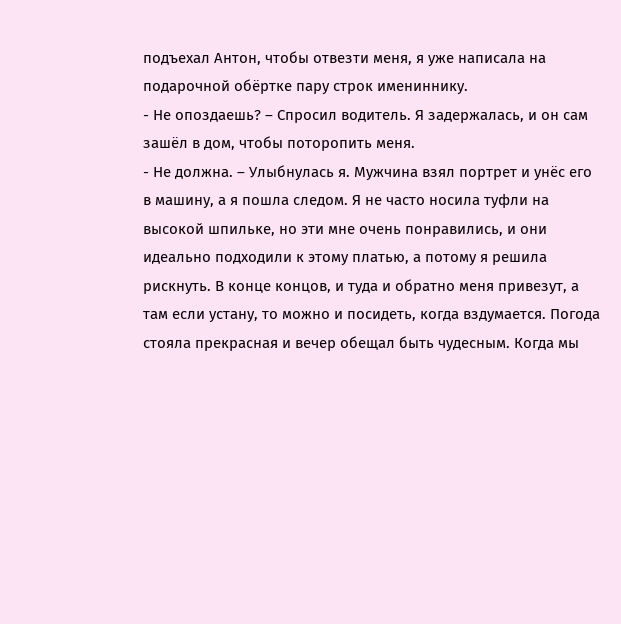подъехал Антон, чтобы отвезти меня, я уже написала на подарочной обёртке пару строк имениннику.
- Не опоздаешь? – Спросил водитель. Я задержалась, и он сам зашёл в дом, чтобы поторопить меня.
- Не должна. – Улыбнулась я. Мужчина взял портрет и унёс его в машину, а я пошла следом. Я не часто носила туфли на высокой шпильке, но эти мне очень понравились, и они идеально подходили к этому платью, а потому я решила рискнуть. В конце концов, и туда и обратно меня привезут, а там если устану, то можно и посидеть, когда вздумается. Погода стояла прекрасная и вечер обещал быть чудесным. Когда мы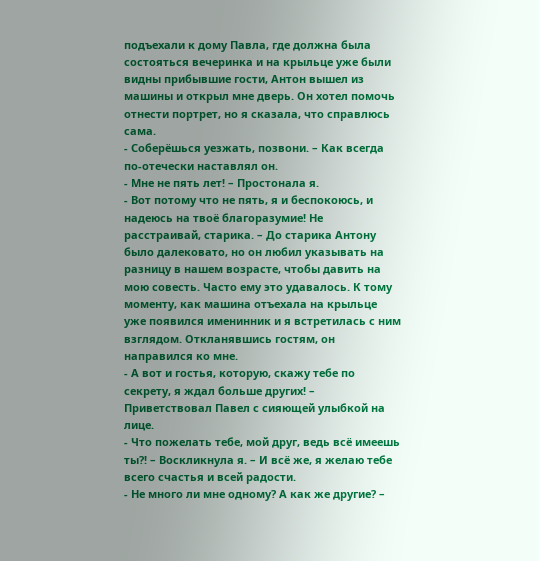подъехали к дому Павла, где должна была состояться вечеринка и на крыльце уже были видны прибывшие гости, Антон вышел из машины и открыл мне дверь. Он хотел помочь отнести портрет, но я сказала, что справлюсь сама.
- Соберёшься уезжать, позвони. – Как всегда по-отечески наставлял он.
- Мне не пять лет! – Простонала я.
- Вот потому что не пять, я и беспокоюсь, и надеюсь на твоё благоразумие! Не расстраивай, старика. – До старика Антону было далековато, но он любил указывать на разницу в нашем возрасте, чтобы давить на мою совесть. Часто ему это удавалось. К тому моменту, как машина отъехала на крыльце уже появился именинник и я встретилась с ним взглядом. Откланявшись гостям, он направился ко мне.
- А вот и гостья, которую, скажу тебе по секрету, я ждал больше других! – Приветствовал Павел с сияющей улыбкой на лице.
- Что пожелать тебе, мой друг, ведь всё имеешь ты?! – Воскликнула я. – И всё же, я желаю тебе всего счастья и всей радости.
- Не много ли мне одному? А как же другие? –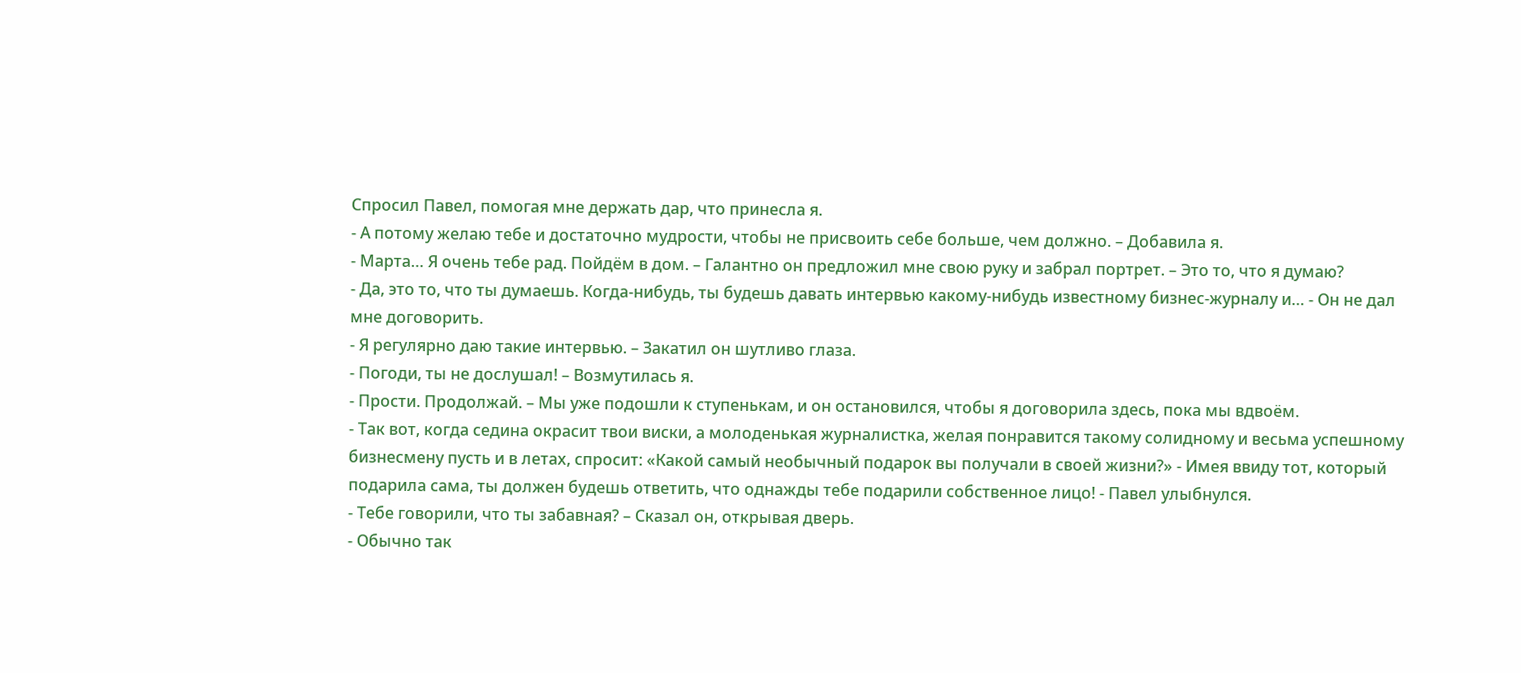Спросил Павел, помогая мне держать дар, что принесла я.
- А потому желаю тебе и достаточно мудрости, чтобы не присвоить себе больше, чем должно. – Добавила я.
- Марта… Я очень тебе рад. Пойдём в дом. – Галантно он предложил мне свою руку и забрал портрет. – Это то, что я думаю?
- Да, это то, что ты думаешь. Когда-нибудь, ты будешь давать интервью какому-нибудь известному бизнес-журналу и… - Он не дал мне договорить.
- Я регулярно даю такие интервью. – Закатил он шутливо глаза.
- Погоди, ты не дослушал! – Возмутилась я.
- Прости. Продолжай. – Мы уже подошли к ступенькам, и он остановился, чтобы я договорила здесь, пока мы вдвоём.
- Так вот, когда седина окрасит твои виски, а молоденькая журналистка, желая понравится такому солидному и весьма успешному бизнесмену пусть и в летах, спросит: «Какой самый необычный подарок вы получали в своей жизни?» - Имея ввиду тот, который подарила сама, ты должен будешь ответить, что однажды тебе подарили собственное лицо! - Павел улыбнулся.
- Тебе говорили, что ты забавная? – Сказал он, открывая дверь.
- Обычно так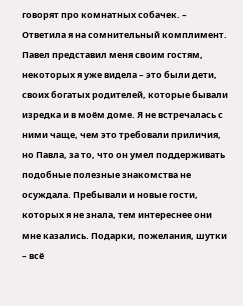говорят про комнатных собачек. – Ответила я на сомнительный комплимент. Павел представил меня своим гостям, некоторых я уже видела – это были дети, своих богатых родителей, которые бывали изредка и в моём доме. Я не встречалась с ними чаще, чем это требовали приличия, но Павла, за то, что он умел поддерживать подобные полезные знакомства не осуждала. Пребывали и новые гости, которых я не знала, тем интереснее они мне казались. Подарки, пожелания, шутки – всё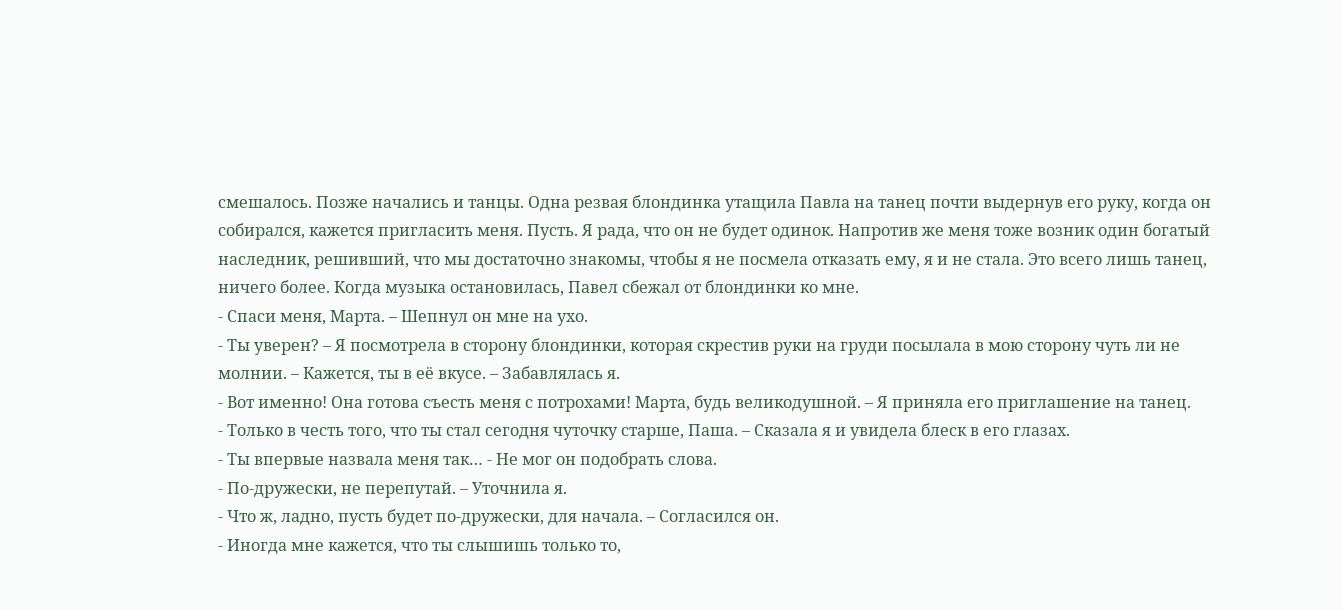смешалось. Позже начались и танцы. Одна резвая блондинка утащила Павла на танец почти выдернув его руку, когда он собирался, кажется пригласить меня. Пусть. Я рада, что он не будет одинок. Напротив же меня тоже возник один богатый наследник, решивший, что мы достаточно знакомы, чтобы я не посмела отказать ему, я и не стала. Это всего лишь танец, ничего более. Когда музыка остановилась, Павел сбежал от блондинки ко мне.
- Спаси меня, Марта. – Шепнул он мне на ухо.
- Ты уверен? – Я посмотрела в сторону блондинки, которая скрестив руки на груди посылала в мою сторону чуть ли не молнии. – Кажется, ты в её вкусе. – Забавлялась я.
- Вот именно! Она готова съесть меня с потрохами! Марта, будь великодушной. – Я приняла его приглашение на танец.
- Только в честь того, что ты стал сегодня чуточку старше, Паша. – Сказала я и увидела блеск в его глазах.
- Ты впервые назвала меня так… - Не мог он подобрать слова.
- По-дружески, не перепутай. – Уточнила я.
- Что ж, ладно, пусть будет по-дружески, для начала. – Согласился он.
- Иногда мне кажется, что ты слышишь только то,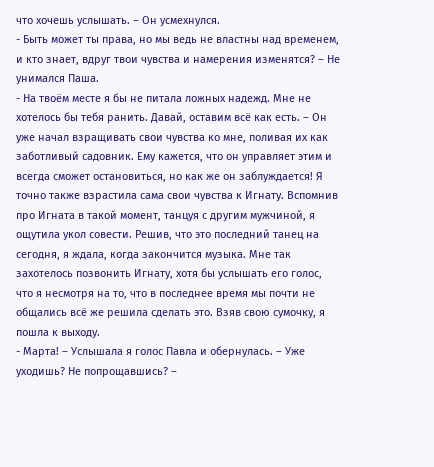что хочешь услышать. – Он усмехнулся.
- Быть может ты права, но мы ведь не властны над временем, и кто знает, вдруг твои чувства и намерения изменятся? – Не унимался Паша.
- На твоём месте я бы не питала ложных надежд. Мне не хотелось бы тебя ранить. Давай, оставим всё как есть. – Он уже начал взращивать свои чувства ко мне, поливая их как заботливый садовник. Ему кажется, что он управляет этим и всегда сможет остановиться, но как же он заблуждается! Я точно также взрастила сама свои чувства к Игнату. Вспомнив про Игната в такой момент, танцуя с другим мужчиной, я ощутила укол совести. Решив, что это последний танец на сегодня, я ждала, когда закончится музыка. Мне так захотелось позвонить Игнату, хотя бы услышать его голос, что я несмотря на то, что в последнее время мы почти не общались всё же решила сделать это. Взяв свою сумочку, я пошла к выходу.
- Марта! – Услышала я голос Павла и обернулась. – Уже уходишь? Не попрощавшись? –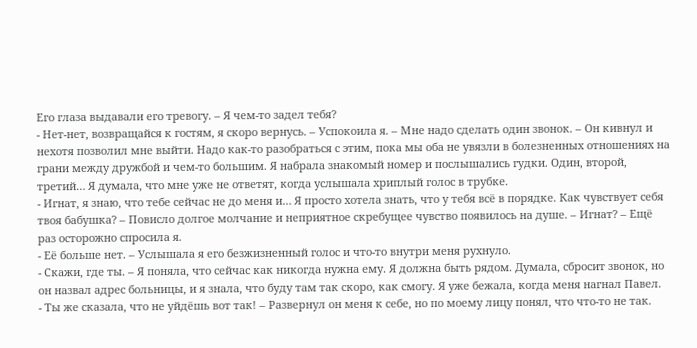Его глаза выдавали его тревогу. – Я чем-то задел тебя?
- Нет-нет, возвращайся к гостям, я скоро вернусь. – Успокоила я. – Мне надо сделать один звонок. – Он кивнул и нехотя позволил мне выйти. Надо как-то разобраться с этим, пока мы оба не увязли в болезненных отношениях на грани между дружбой и чем-то большим. Я набрала знакомый номер и послышались гудки. Один, второй, третий… Я думала, что мне уже не ответят, когда услышала хриплый голос в трубке.
- Игнат, я знаю, что тебе сейчас не до меня и… Я просто хотела знать, что у тебя всё в порядке. Как чувствует себя твоя бабушка? – Повисло долгое молчание и неприятное скребущее чувство появилось на душе. – Игнат? – Ещё раз осторожно спросила я.
- Её больше нет. – Услышала я его безжизненный голос и что-то внутри меня рухнуло.
- Скажи, где ты. – Я поняла, что сейчас как никогда нужна ему. Я должна быть рядом. Думала, сбросит звонок, но он назвал адрес больницы, и я знала, что буду там так скоро, как смогу. Я уже бежала, когда меня нагнал Павел.
- Ты же сказала, что не уйдёшь вот так! – Развернул он меня к себе, но по моему лицу понял, что что-то не так.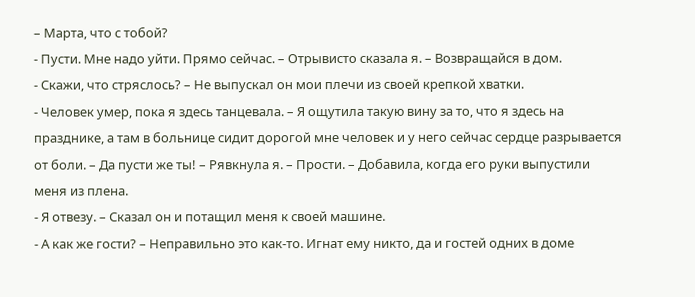– Марта, что с тобой?
- Пусти. Мне надо уйти. Прямо сейчас. – Отрывисто сказала я. – Возвращайся в дом.
- Скажи, что стряслось? – Не выпускал он мои плечи из своей крепкой хватки.
- Человек умер, пока я здесь танцевала. – Я ощутила такую вину за то, что я здесь на празднике, а там в больнице сидит дорогой мне человек и у него сейчас сердце разрывается от боли. – Да пусти же ты! – Рявкнула я. – Прости. – Добавила, когда его руки выпустили меня из плена.
- Я отвезу. – Сказал он и потащил меня к своей машине.
- А как же гости? – Неправильно это как-то. Игнат ему никто, да и гостей одних в доме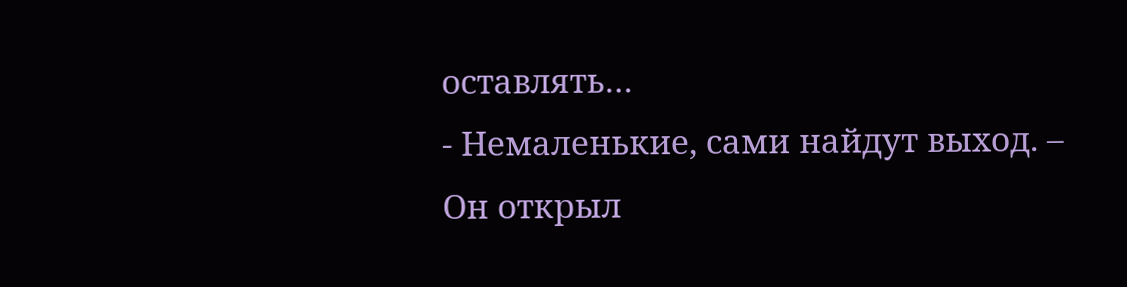оставлять…
- Немаленькие, сами найдут выход. – Он открыл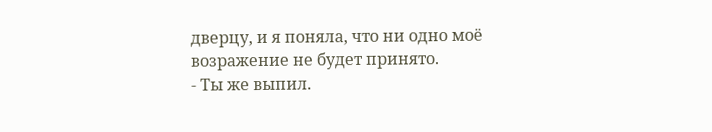дверцу, и я поняла, что ни одно моё возражение не будет принято.
- Ты же выпил.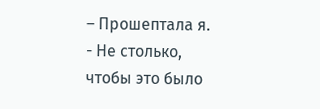– Прошептала я.
- Не столько, чтобы это было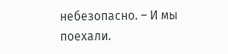небезопасно. – И мы поехали.